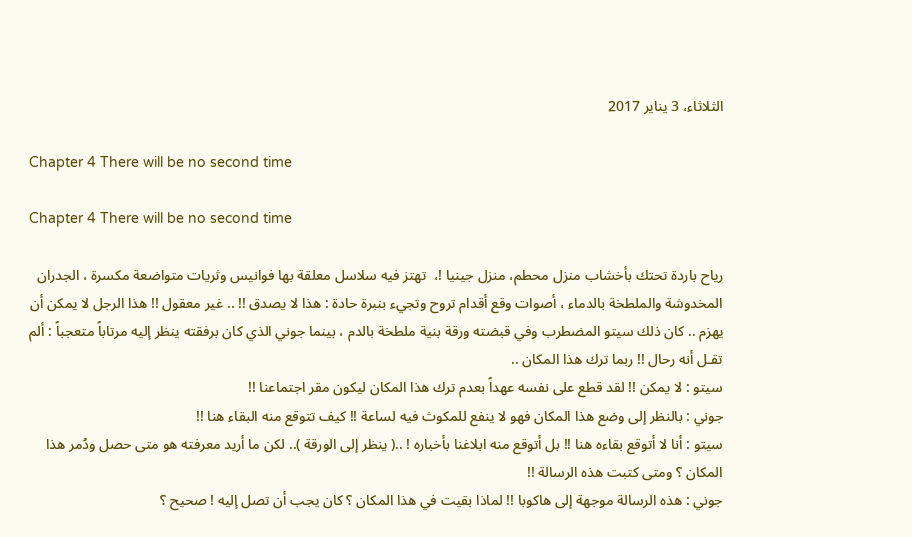الثلاثاء، 3 يناير 2017

Chapter 4 There will be no second time

Chapter 4 There will be no second time

رياح باردة تحتك بأخشاب منزل محطم، منزل جينيا !،  تهتز فيه سلاسل معلقة بها فوانيس وثريات متواضعة مكسرة ، الجدران المخدوشة والملطخة بالدماء ، أصوات وقع أقدام تروح وتجيء بنبرة حادة : هذا لا يصدق !! .. غير معقول !! هذا الرجل لا يمكن أن يهزم .. كان ذلك سيتو المضطرب وفي قبضته ورقة بنية ملطخة بالدم ، بينما جوني الذي كان برفقته ينظر إليه مرتاباً متعجباً : ألم تقـل أنه رحال !! ربما ترك هذا المكان ..
سيتو : لا يمكن !! لقد قطع على نفسه عهداً بعدم ترك هذا المكان ليكون مقر اجتماعنا !!
جوني : بالنظر إلى وضع هذا المكان فهو لا ينفع للمكوث فيه لساعة !! كيف تتوقع منه البقاء هنا !!
سيتو : أنا لا أتوقع بقاءه هنا !! بل أتوقع منه ابلاغنا بأخباره ! ..( ينظر إلى الورقة ).. لكن ما أريد معرفته هو متى حصل ودُمر هذا المكان ؟ ومتى كتبت هذه الرسالة !!
جوني : هذه الرسالة موجهة إلى هاكوبا !! لماذا بقيت في هذا المكان ؟ كان يجب أن تصل إليه ! صحيح ؟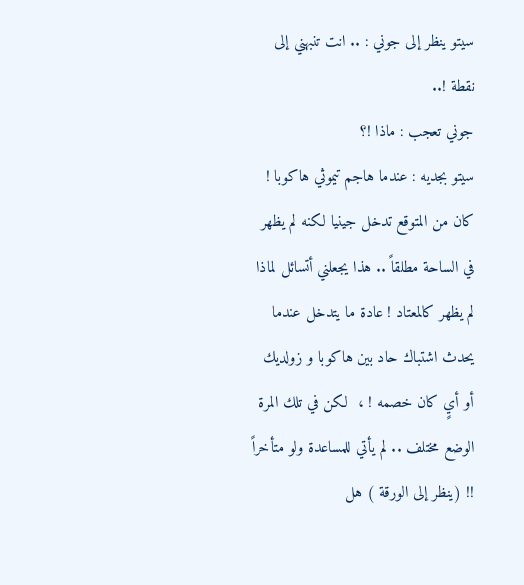سيتو ينظر إلى جوني : .. انت تنبهني إلى نقطة !..
جوني تعجب : ماذا !؟
سيتو بجديه : عندما هاجم تيموثي هاكوبا ! كان من المتوقع تدخل جينيا لكنه لم يظهر في الساحة مطلقاً .. هذا يجعلني أتسائل لماذا لم يظهر كالمعتاد ! عادة ما يتدخل عندما يحدث اشتباك حاد بين هاكوبا و زولديك أو أيٍ كان خصمه ! ،  لكن في تلك المرة الوضع مختلف .. لم يأتي للمساعدة ولو متأخراً !! (ينظر إلى الورقة ) هل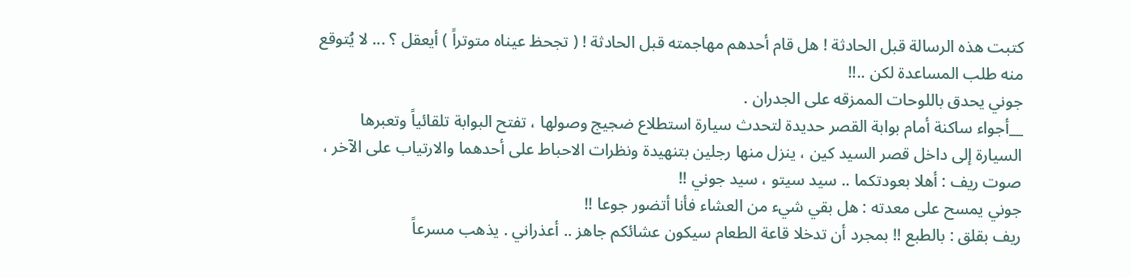كتبت هذه الرسالة قبل الحادثة ! هل قام أحدهم مهاجمته قبل الحادثة ! ( تجحظ عيناه متوتراً ) أيعقل ؟ ... لا يُتوقع منه طلب المساعدة لكن ..!!
جوني يحدق باللوحات الممزقه على الجدران .
__أجواء ساكنة أمام بوابة القصر حديدة لتحدث سيارة استطلاع ضجيج وصولها ، تفتح البوابة تلقائياً وتعبرها السيارة إلى داخل قصر السيد كين ، ينزل منها رجلين بتنهيدة ونظرات الاحباط على أحدهما والارتياب على الآخر ، صوت ريف : أهلا بعودتكما .. سيد سيتو ، سيد جوني !!
جوني يمسح على معدته : هل بقي شيء من العشاء فأنا أتضور جوعا !!
ريف بقلق : بالطبع !! بمجرد أن تدخلا قاعة الطعام سيكون عشائكم جاهز .. أعذراني . يذهب مسرعاً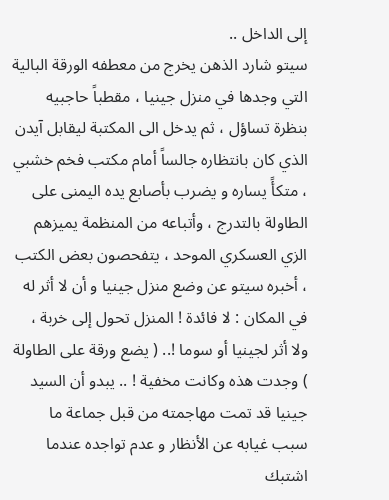إلى الداخل ..
سيتو شارد الذهن يخرج من معطفه الورقة البالية التي وجدها في منزل جينيا ، مقطباً حاجبيه بنظرة تساؤل ، ثم يدخل الى المكتبة ليقابل آيدن الذي كان بانتظاره جالساً أمام مكتب فخم خشبي ، متكأً يساره و يضرب بأصابع يده اليمنى على الطاولة بالتدرج ، وأتباعه من المنظمة يميزهم الزي العسكري الموحد ، يتفحصون بعض الكتب ، أخبره سيتو عن وضع منزل جينيا و أن لا أثر له في المكان : لا فائدة ! المنزل تحول إلى خربة ، ولا أثر لجينيا أو سوما !.. ( يضع ورقة على الطاولة ) وجدت هذه وكانت مخفية ! .. يبدو أن السيد جينيا قد تمت مهاجمته من قبل جماعة ما سبب غيابه عن الأنظار و عدم تواجده عندما اشتبك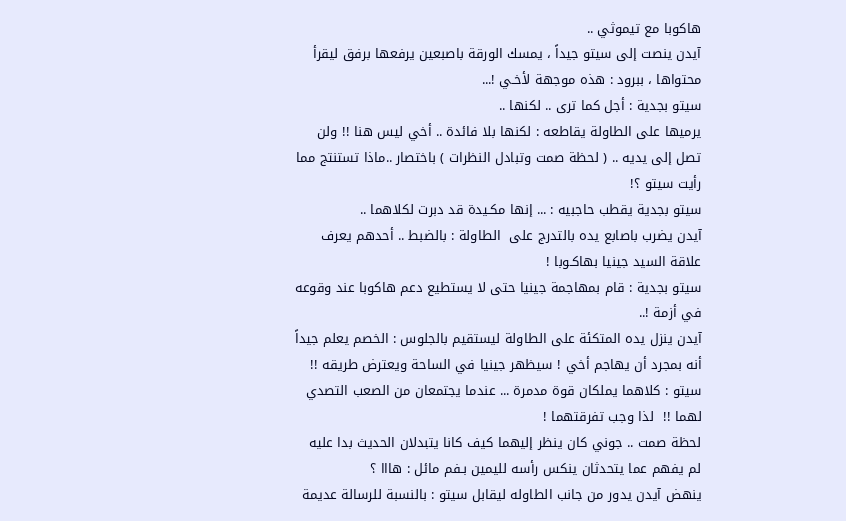هاكوبا مع تيموثي ..
آيدن ينصت إلى سيتو جيداً ، يمسك الورقة باصبعين يرفعها برفق ليقرأ محتواها ، ببرود : هذه موجهة لأخـي !...
سيتو بجدية : أجل كما ترى .. لكنها ..
يرميها على الطاولة يقاطعه : لكنها بلا فائدة .. أخي ليس هنا !! ولن تصل إلى يديه .. ( لحظة صمت وتبادل النظرات ) باختصار ..ماذا تستنتج مما رأيت سيتو ؟!
سيتو بجدية يقطب حاجبيه : ... إنها مكـيدة قد دبرت لكلاهما ..
آيدن يضرب باصابع يده بالتدرج على  الطاولة : بالضبط .. أحدهم يعرف علاقة السيد جينيا بهاكـوبا !
سيتو بجدية : قام بمهاجمة جينيا حتى لا يستطيع دعم هاكوبا عند وقوعه في أزمة !..
آيدن ينزل يده المتكئة على الطاولة ليستقيم بالجلوس : الخصم يعلم جيداً أنه بمجرد أن يهاجم أخي ! سيظهر جينيا في الساحة ويعترض طريقه !!
سيتو : كلاهما يملكان قوة مدمرة ... عندما يجتمعان من الصعب التصدي لهما !!  لذا وجب تفرقتهما !
لحظة صمت .. جوني كان ينظر إليهما كيف كانا يتبدلان الحديث بدا عليه لم يفهم عما يتحدثان ينكس رأسه لليمين بـفم مائل : هااا ؟
ينهض آيدن يدور من جانب الطاوله ليقابل سيتو : بالنسبة للرسالة عديمة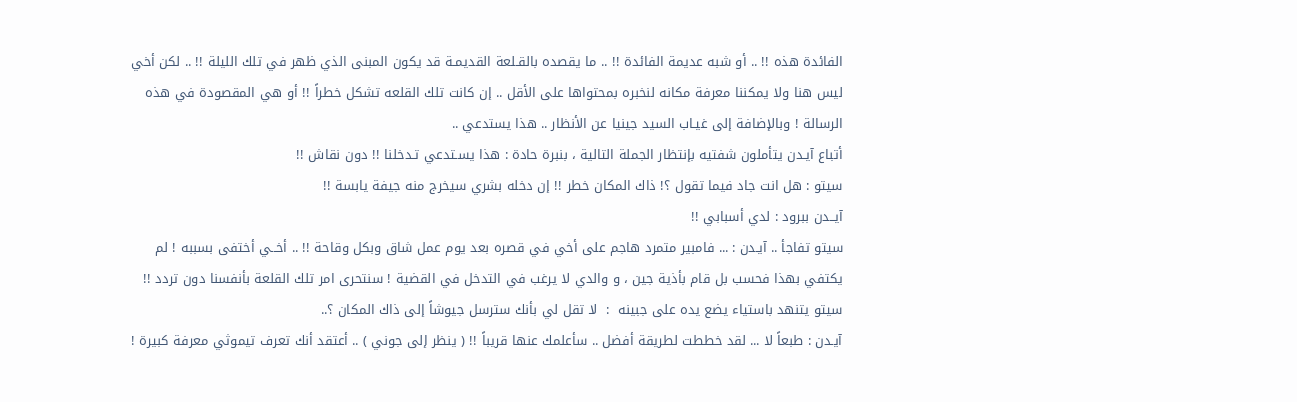الفائدة هذه !! .. أو شبه عديمة الفائدة !! .. ما يقصده بالقـلعة القديمـة قد يكون المبنى الذي ظهر في تلك الليلة !! .. لكن أخي ليس هنا ولا يمكننا معرفة مكانه لنخبره بمحتواها على الأقل .. إن كانت تلك القلعه تشكل خطراً !! أو هي المقصودة في هذه الرسالة ! وبالإضافة إلى غيـاب السيد جينيا عن الأنظار .. هذا يستدعي ..
أتباع آيـدن يتأملون شفتيه بإنتظار الجملة التالية ، بنبرة حادة : هذا يسـتدعي تـدخلنا !! دون نقاش !!
سيتو : هل انت جاد فيما تقول ؟! ذاك المكان خطر !! إن دخله بشري سيخرج منه جيفة يابسة !!
آيــدن ببرود : لدي أسبابي !!
سيتو تفاجأ .. آيـدن : ... فامبير متمرد هاجم على أخي في قصره بعد يوم عمل شاق وبكل وقاحة !! .. أخــي أختفى بسببه ! لم يكتفي بهذا فحسب بل قام بأذية جين ، و والدي لا يرغب في التدخل في القضية ! سنتحرى امر تلك القلعة بأنفسنا دون تردد !!
سيتو يتنهد باستياء يضع يده على جبينه  :  لا تقل لي بأنك سترسل جيوشاً إلى ذاك المكان ؟..
آيـدن : طبعاً لا ... لقد خططت لطريقة أفضل .. سأعلمك عنها قريباً !! ( ينظر إلى جوني ) .. أعتقد أنك تعرف تيموثي معرفة كبيرة !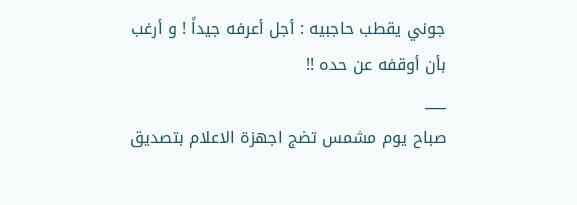جوني يقطب حاجبيه : أجل أعرفه جيداً ! و أرغب بأن أوقفه عن حده !!
___
صباح يوم مشمس تضج اجهزة الاعلام بتصديق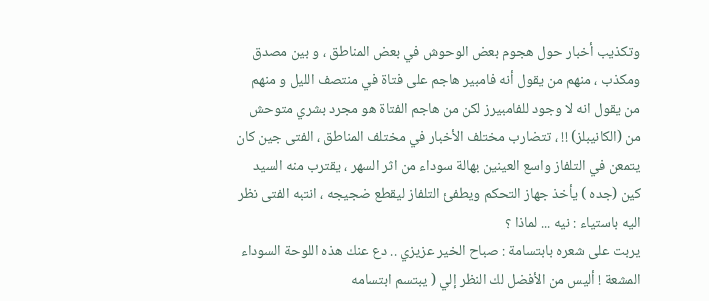وتكذيب أخبار حول هجوم بعض الوحوش في بعض المناطق ، و بين مصدق ومكذب ، منهم من يقول أنه فامبير هاجم على فتاة في منتصف الليل و منهم من يقول انه لا وجود للفامبيرز لكن من هاجم الفتاة هو مجرد بشري متوحش من (الكانيبلز) !! ، تتضارب مختلف الأخبار في مختلف المناطق ، الفتى جين كان يتمعن في التلفاز واسع العينين بهالة سوداء من اثر السهر ، يقترب منه السيد كين (جده ) يأخذ جهاز التحكم ويطفئ التلفاز ليقطع ضجيجه ، انتبه الفتى نظر اليه باستياء : نيه ... لماذا ؟
يربت على شعره بابتسامة : صباح الخير عزيزي .. دع عنك هذه اللوحة السوداء المشعة ! أليس من الأفضل لك النظر إلي ( يبتسم ابتسامه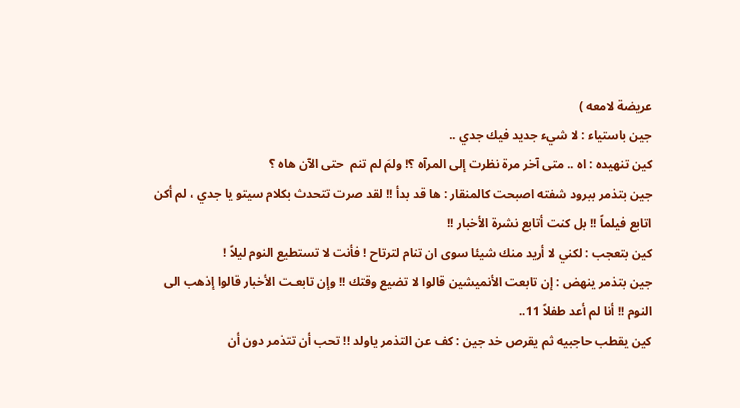عريضة لامعه )
جين باستياء : لا شيء جديد فيك جدي ..
كين تنهيده : اه .. متى آخر مرة نظرت إلى المرآه ؟! ولمَ لم تنم  حتى الآن هاه ؟
جين بتذمر ببرود شفته اصبحت كالمنقار : ها قد بدأ !! لقد صرت تتحدث بكلام سيتو يا جدي ، لم أكن اتابع فيلماً !! بل كنت أتابع نشرة الأخبار !!
كين بتعجب : لكني لا أريد منك شيئا سوى ان تنام لترتاح ! فأنت لا تستطيع النوم ليلاً !
جين بتذمر ينهض : إن تابعت الأنميشين قالوا لا تضيع وقتك !! وإن تابعـت الأخبار قالوا إذهب الى النوم !! أنا لم أعد طفلاً 11..
كين يقطب حاجبيه ثم يقرص خد جين : كف عن التذمر ياولد !! تحب أن تتذمر دون أن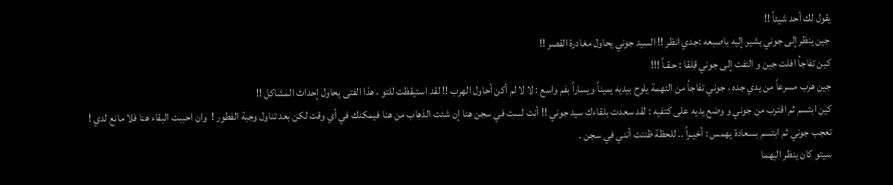يقول لك أحد شيئاً !!
جين ينظر إلى جوني يشير إليه باصبعه :جدي انظر !! السيد جوني يحاول مغادرة القصر !!
كين تفاجأ افلت جين و التفت إلى جوني قلقا : حـقـاً !!!
جين هرب مسرعاً من يدي جده ، جوني تفاجأ من التهمة يلوح بيديه يميناً ويساراً بفم واسع : لا لا لم أكن أحاول الهرب !! لقد استيقظت للتو ، هذا الفتى يحاول إحداث المشاكل !!
كين ابتسم ثم اقترب من جوني و وضع يديه على كتفيه : لقد سعدت بلقاءك سيد جوني !! أنت لست في سجن هنا إن شئت الذهاب من هنا فيمكنك في أي وقت لكن بعد تناول وجبة الفطور !  وان احببت البقاء هنا فلا مانع لدي !
تعجب جوني ثم ابتسم بسعادة يهمس : أخيـراً .. للحظة ظننت أنني في سجن .
سيتو كان ينظر اليهما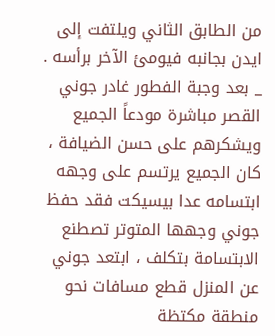من الطابق الثاني ويلتفت إلى ايدن بجانبه فيومئ الآخر برأسه .
_ بعد وجبة الفطور غادر جوني القصر مباشرة مودعاً الجميع ويشكرهم على حسن الضيافة ، كان الجميع يرتسم على وجهه ابتسامه عدا بيسيكت فقد حفظ جوني وجهها المتوتر تصطنع الابتسامة بتكلف ، ابتعد جوني عن المنزل قطع مسافات نحو منطقة مكتظة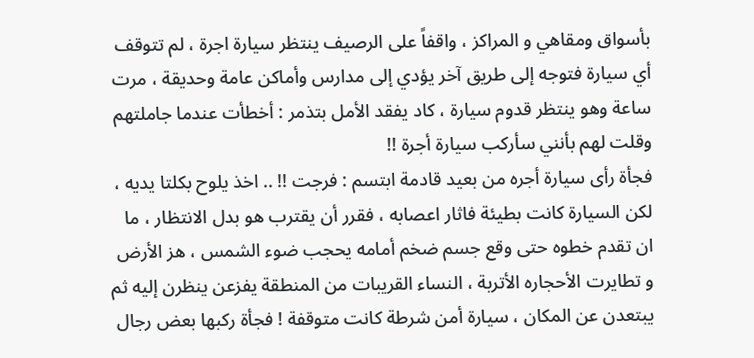بأسواق ومقاهي و المراكز ، واقفاً على الرصيف ينتظر سيارة اجرة ، لم تتوقف أي سيارة فتوجه إلى طريق آخر يؤدي إلى مدارس وأماكن عامة وحديقة ، مرت ساعة وهو ينتظر قدوم سيارة ، كاد يفقد الأمل بتذمر : أخطأت عندما جاملتهم وقلت لهم بأنني سأركب سيارة أجرة !!
فجأة رأى سيارة أجره من بعيد قادمة ابتسم : فرجت !! .. اخذ يلوح بكلتا يديه ، لكن السيارة كانت بطيئة فاثار اعصابه ، فقرر أن يقترب هو بدل الانتظار ، ما ان تقدم خطوه حتى وقع جسم ضخم أمامه يحجب ضوء الشمس ، هز الأرض و تطايرت الأحجاره الأتربة ، النساء القريبات من المنطقة يفزعن ينظرن إليه ثم يبتعدن عن المكان ، سيارة أمن شرطة كانت متوقفة ! فجأة ركبها بعض رجال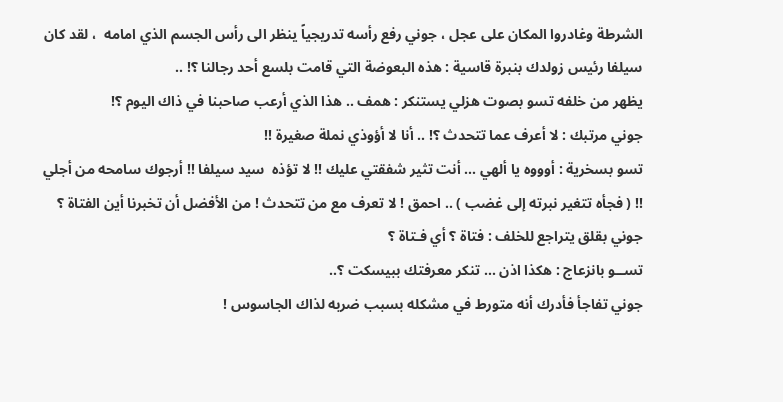الشرطة وغادروا المكان على عجل ، جوني رفع رأسه تدريجياً ينظر الى رأس الجسم الذي امامه  ، لقد كان سيلفا رئيس زولدك بنبرة قاسية : هذه البعوضة التي قامت بلسع أحد رجالنا ؟! ..
يظهر من خلفه تسو بصوت هزلي يستنكر : همف .. هذا الذي أرعب صاحبنا في ذاك اليوم ؟!
جوني مرتبك : لا أعرف عما تتحدث ؟! .. أنا لا أؤوذي نملة صغيرة !!
تسو بسخرية : أوووه يا ألهي ... أنت تثير شفقتي عليك !! لا تؤذه  سيد سيلفا !! أرجوك سامحه من أجلي !! ( فجأه تتغير نبرته إلى غضب ) .. احمق ! لا تعرف مع من تتحدث ! من الأفضل أن تخبرنا أين الفتاة ؟
جوني بقلق يتراجع للخلف : فتاة ؟ أي فـتاة ؟
تســو بانزعاج : هكذا اذن ... تنكر معرفتك ببيسكت ؟..
جوني تفاجأ فأدرك أنه متورط في مشكله بسبب ضربه لذاك الجاسوس !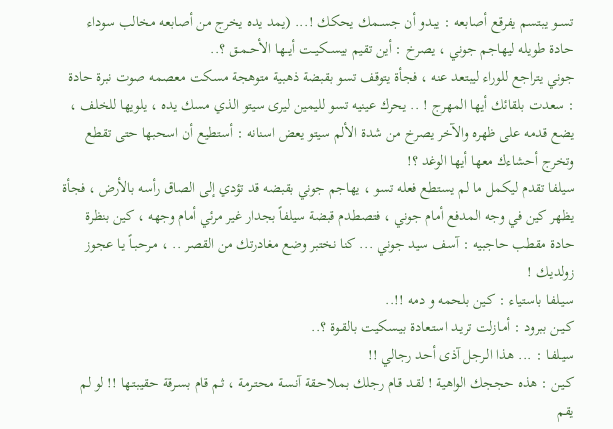تســو يبتسم يفرقع أصابعه : يبدو أن جســمك يحكك !... (يمد يده يخرج من أصابعه مخالب سوداء حادة طويله ليهاجم جوني ، يصرخ : أين تقيم بيســكيــت أيــهـا الأحــمـق ؟..
جوني يتراجع للوراء ليبتعد عنه ، فجأة يتوقف تسو بقبضة ذهبية متوهجة مسكت معصمه صوت نبرة حادة : سعدت بلقائك أيها المهرج ! .. يحرك عينيه تسو لليمين ليرى سيتو الذي مسك يده ، يلويها للخلف ، يضع قدمه على ظهره والآخر يصرخ من شدة الألم سيتو يعض اسنانه : أستطيع أن اسحبها حتى تقطع وتخرج أحشاءك معها أيها الوغد ؟!
سيلفا تقدم ليكمل ما لم يستطع فعله تسو ، يهاجم جوني بقبضه قد تؤدي إلى الصاق رأسه بالأرض ، فجأة يظهر كين في وجه المدفع أمام جوني ، فتصطدم قبضة سيلفاً بجدار غير مرئي أمام وجهه ، كين بنظرة حادة مقطب حاجبيه : آسف سيد جوني ... كنا نختبر وضع مغادرتك من القصر .. ، مـرحبـاً يـا عجوز زولديـك !
سيـلفـا باستياء : كـين بلحمه و دمه !!..
كـيـن ببرود : أمـازلت تريـد استـعادة بيـسكيت بالقـوة ؟..
سيـلفـا : ... هذا الـرجل آذى أحد رجالي !!
كـيـن : هذه حججك الواهية ! لقـد قـام رجلك بمـلاحـقة آنسـة محتـرمة ، ثـم قام بسـرقة حقيبتـها !! لو لم يقم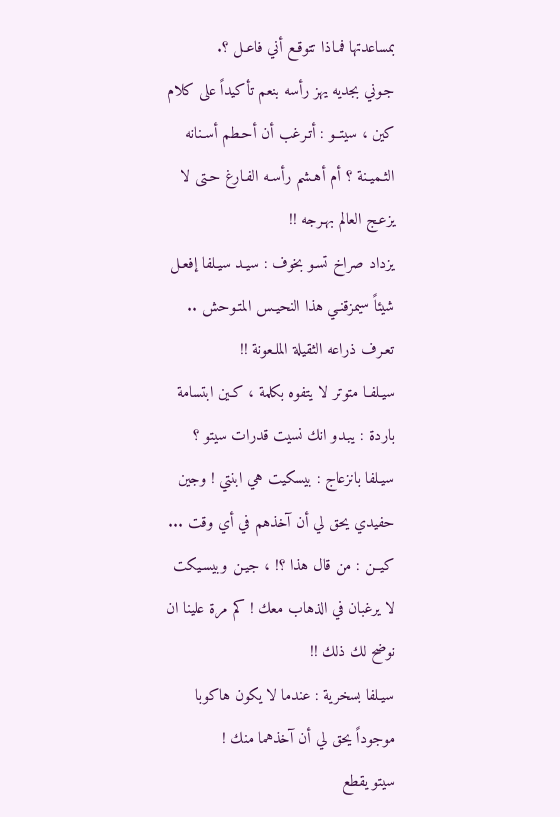بمساعدتها فمـاذا تتوقـع أني فاعـل ؟.
جـوني بجديه يهز رأسه بنعم تأكيداً على كلام كين ، سيتــو : أتـرغب أن أحـطم أسـنانه الثـميـنة ؟ أم أهـشم رأسـه الفـارغ حـتى لا يزعـج العالم بهـرجه !!
يزداد صراخ تسـو بخوف : سيـد سيـلفا إفعـل شيئاً سيمزقنـي هذا النحيـس المتـوحش .. تعـرف ذراعه الثقيلة الملـعونة !!
سيـلفـا متوتر لا يتفوه بكلمة ، كـين ابتسامة باردة : يبـدو انك نسيت قدرات سيتو ؟
سيـلفا بانزعاج : بيسكيت هي ابنتي ! وجين حفيدي يحق لي أن آخذهم في أي وقت ...
كيــن : من قال هذا ؟! ، جيـن وبيسـيكت لا يرغبان في الذهاب معك ! كم مرة علينا ان نوضح لك ذلك !!
سيـلفا بسخرية : عندما لا يكون هاكوبا موجوداً يحق لي أن آخذهما منك !
سيتو يقطع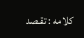كلامه : تقـصد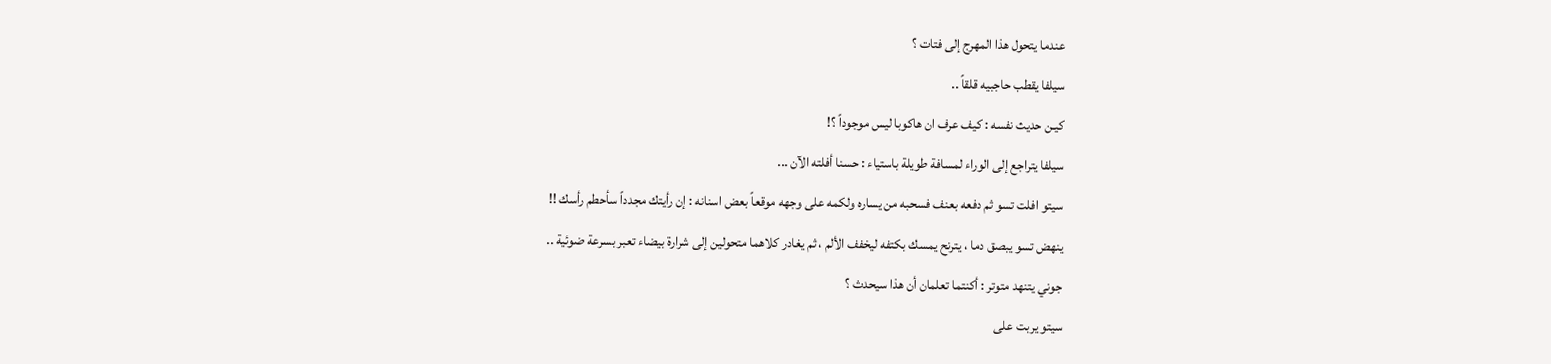عندما يتحول هذا المهرج إلى فتات ؟
سيلفا يقطب حاجبيه قلقاً ..
كيـن حديث نفسه : كيف عرف ان هاكوبا ليس موجوداً ؟!
سيلفا يتراجع إلى الوراء لمسافة طويلة باستياء : حسنا أفلته الآن ...
سيتو افلت تسو ثم دفعه بعنف فسحبه من يساره ولكمه على وجهه موقعاً بعض اسنانه : إن رأيتك مجدداً سأحطم رأسك !!
ينهض تسو يبصق دما ، يترنح يمسك بكتفه ليخفف الألم ، ثم يغادر كلاهما متحولين إلى شرارة بيضاء تعبر بسرعة ضوئية ..
جوني يتنهد متوتر : أكنتما تعلمان أن هذا سيحدث ؟
سيتو يربت على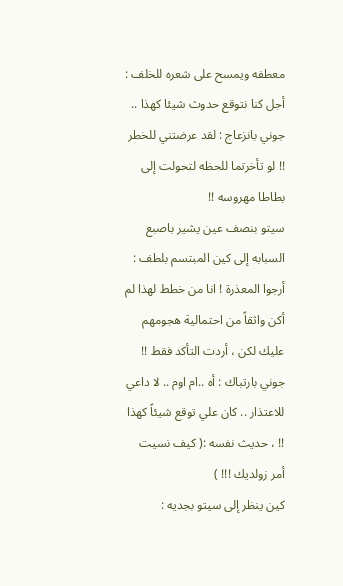معطفه ويمسح على شعره للخلف : أجل كنا نتوقع حدوث شيئا كهذا ..
جوني بانزعاج : لقد عرضتني للخطر !! لو تأخرتما للحظه لتحولت إلى بطاطا مهروسه !!
سيتو بنصف عين يشير باصبع السبابه إلى كين المبتسم بلطف : أرجوا المعذرة ! انا من خطط لهذا لم أكن واثقاً من احتمالية هجومهم عليك لكن ، أردت التأكد فقط !!
جوني بارتباك : أه ..ام اوم .. لا داعي للاعتذار .. كان علي توقع شيئاً كهذا !! ، حديث نفسه :( كيف نسيت أمر زولديك !!! )
كين ينظر إلى سيتو بجديه :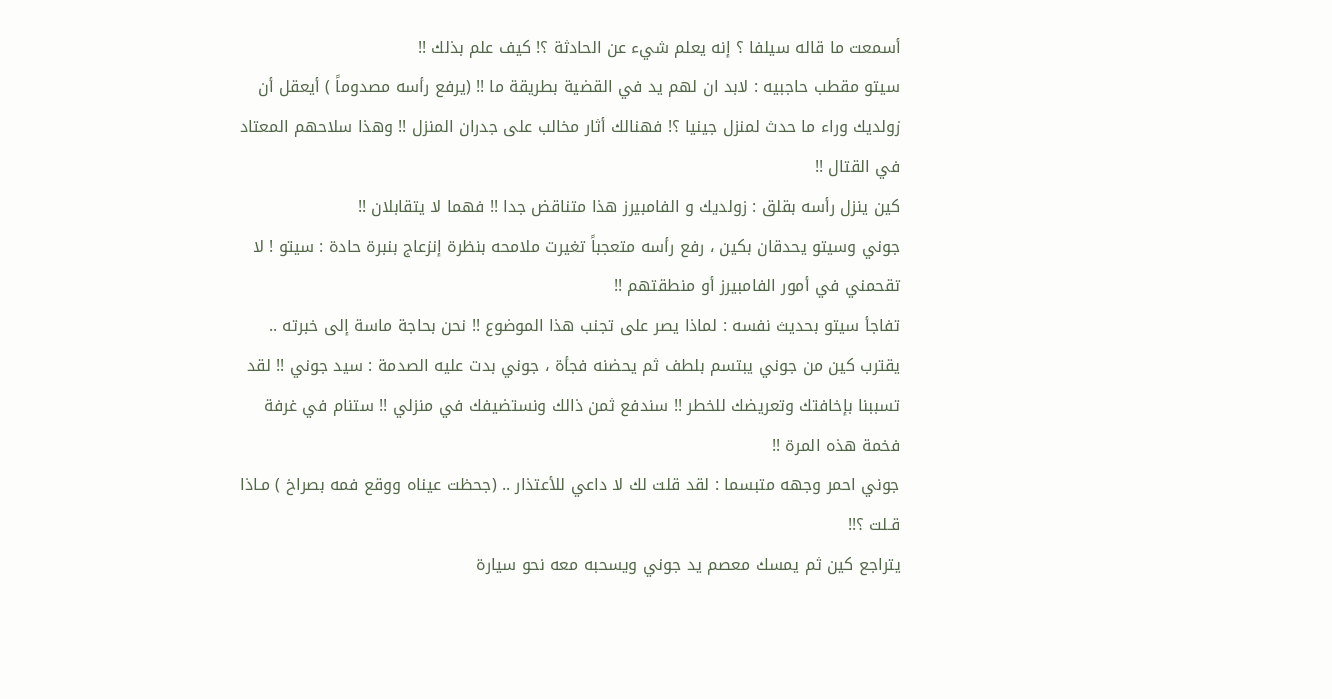أسمعت ما قاله سيلفا ؟ إنه يعلم شيء عن الحادثة ؟! كيف علم بذلك !!
سيتو مقطب حاجبيه : لابد ان لهم يد في القضية بطريقة ما !! (يرفع رأسه مصدوماً ) أيعقل أن زولديك وراء ما حدث لمنزل جينيا ؟! فهنالك أثار مخالب على جدران المنزل !! وهذا سلاحهم المعتاد في القتال !!
كين ينزل رأسه بقلق : زولديك و الفامبيرز هذا متناقض جدا !! فهما لا يتقابلان !!
جوني وسيتو يحدقان بكين ، رفع رأسه متعجباً تغيرت ملامحه بنظرة إنزعاج بنبرة حادة : سيتو ! لا تقحمني في أمور الفامبيرز أو منطقتهم !!
تفاجأ سيتو بحديث نفسه : لماذا يصر على تجنب هذا الموضوع !! نحن بحاجة ماسة إلى خبرته ..
يقترب كين من جوني يبتسم بلطف ثم يحضنه فجأة ، جوني بدت عليه الصدمة : سيد جوني !! لقد تسببنا بإخافتك وتعريضك للخطر !! سندفع ثمن ذالك ونستضيفك في منزلي !! ستنام في غرفة فخمة هذه المرة !!
جوني احمر وجهه متبسما : لقد قلت لك لا داعي للأعتذار .. (جحظت عيناه ووقع فمه بصراخ ) مـاذا قـلت ؟!!
يتراجع كين ثم يمسك معصم يد جوني ويسحبه معه نحو سيارة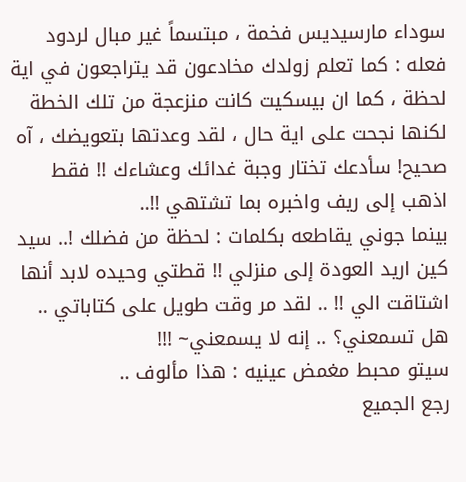سوداء مارسيديس فخمة ، مبتسماً غير مبال لردود فعله : كما تعلم زولدك مخادعون قد يتراجعون في اية لحظة ، كما ان بيسكيت كانت منزعجة من تلك الخطة لكنها نجحت على اية حال ، لقد وعدتها بتعويضك ، آه صحيح! سأدعك تختار وجبة غدائك وعشاءك !! فقط اذهب إلى ريف واخبره بما تشتهي !!..
بينما جوني يقاطعه بكلمات : لحظة من فضلك !.. سيد كين اريد العودة إلى منزلي !! قطتي وحيده لابد أنها اشتاقت الي !! .. لقد مر وقت طويل على كتاباتي .. هل تسمعني؟ .. إنه لا يسمعني~ !!!
سيتو محبط مغمض عينيه : هذا مألوف ..
رجع الجميع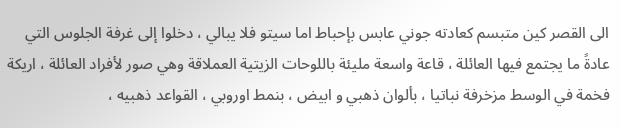الى القصر كين متبسم كعادته جوني عابس بإحباط اما سيتو فلا يبالي ، دخلوا إلى غرفة الجلوس التي عادةً ما يجتمع فيها العائلة ، قاعة واسعة مليئة باللوحات الزيتية العملاقة وهي صور لأفراد العائلة ، اريكة فخمة في الوسط مزخرفة نباتيا ، بألوان ذهبي و ابيض ، بنمط اوروبي ، القواعد ذهبيه ،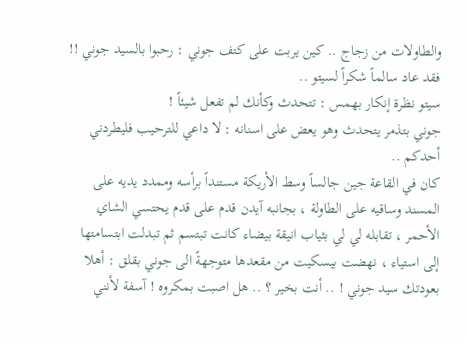والطاولات من زجاج .. كين يربت على كتف جوني : رحبوا بالسيد جوني !! فقد عاد سالماً شكراً لسيتو ..
سيتو نظرة إنكار بهمس : تتحدث وكأنك لم تفعل شيئاً !
جوني بتذمر يتحدث وهو يعض على اسنانه : لا داعي للترحيب فليطردني أحدكم ..
كان في القاعة جين جالساً وسط الأريكة مستنداً برأسه وممدد يديه على المسند وساقيه على الطاولة ، بجانبه آيدن قدم على قدم يحتسي الشاي الأحمر ، تقابله لي لي بثياب انيقة بيضاء كانت تبتسم ثم تبدلت ابتسامتها إلى استياء ، نهضت بيسكيت من مقعدها متوجهةً الى جوني بقلق : أهلا بعودتك سيد جوني ! .. أنت بخير ؟ .. هل اصبت بمكروه ! آسفة لأنني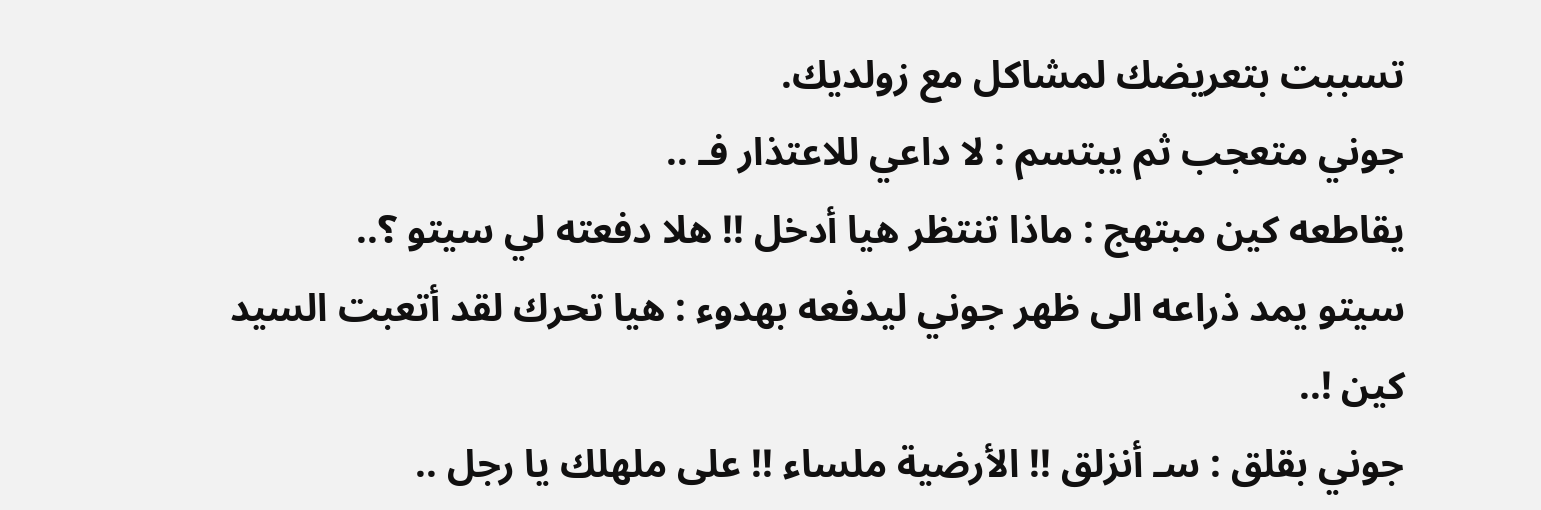تسببت بتعريضك لمشاكل مع زولديك.
جوني متعجب ثم يبتسم : لا داعي للاعتذار فـ ..
يقاطعه كين مبتهج : ماذا تنتظر هيا أدخل !! هلا دفعته لي سيتو ؟..
سيتو يمد ذراعه الى ظهر جوني ليدفعه بهدوء : هيا تحرك لقد أتعبت السيد كين !..
جوني بقلق : سـ أنزلق !! الأرضية ملساء !! على ملهلك يا رجل ..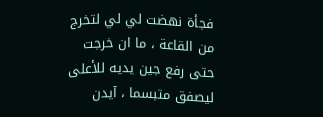فجأة نهضت لي لي لتخرج من القاعة ، ما ان خرجت حتى رفع جين يديه للأعلى ليصفق متبسما ، آيدن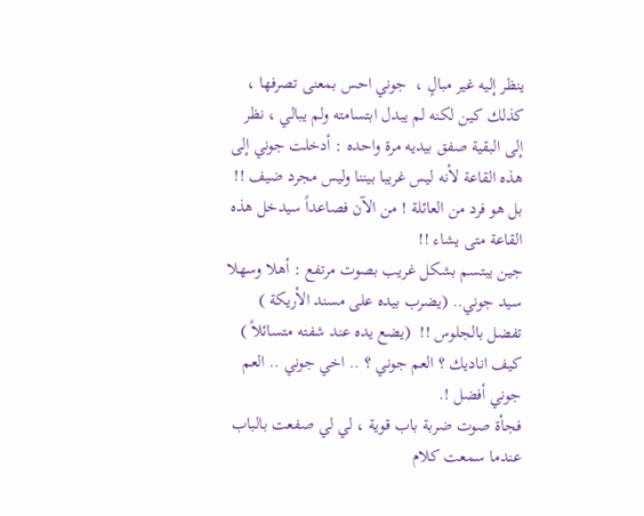ينظر إليه غير مبالٍ ،  جوني احس بمعنى تصرفها ، كذلك كين لكنه لم يبدل ابتسامته ولم يبالي ، نظر إلى البقية صفق بيديه مرة واحده : أدخلت جوني إلى هذه القاعة لأنه ليس غريبا بيننا وليس مجرد ضيف !! بل هو فرد من العائلة ! من الآن فصاعداً سيدخل هذه القاعة متى يشاء !!
جين يبتسم بشكل غريب بصوت مرتفع : أهلا وسهلا سيد جوني.. (يضرب بيده على مسند الأريكة ) تفضل بالجلوس !!  (يضع يده عند شفته متسائلاً ) كيف اناديك ؟ العم جوني ؟ .. اخي جوني .. العم جوني أفضل !.
فجأة صوت ضربة باب قوية ، لي لي صفعت بالباب عندما سمعت كلام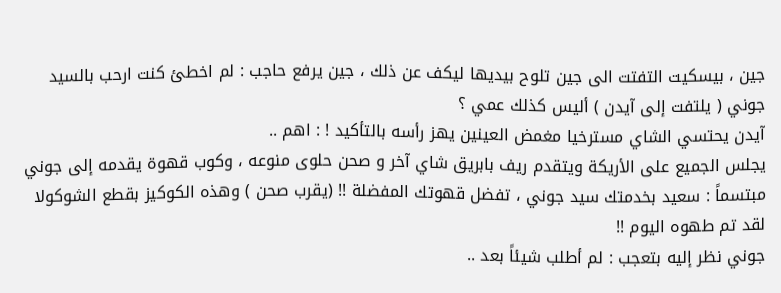جين ، بيسكيت التفتت الى جين تلوح بيديها ليكف عن ذلك ، جين يرفع حاجب : لم اخطئ كنت ارحب بالسيد جوني ( يلتفت إلى آيدن ) أليس كذلك عمي ؟
آيدن يحتسي الشاي مسترخيا مغمض العينين يهز رأسه بالتأكيد ! : اهم ..
يجلس الجميع على الأريكة ويتقدم ريف بابريق شاي آخر و صحن حلوى منوعه ، وكوب قهوة يقدمه إلى جوني مبتسماً : سعيد بخدمتك سيد جوني ، تفضل قهوتك المفضلة !! (يقرب صحن ) وهذه الكوكيز بقطع الشوكولا لقد تم طهوه اليوم !!
جوني نظر إليه بتعجب : لم أطلب شيئاً بعد ..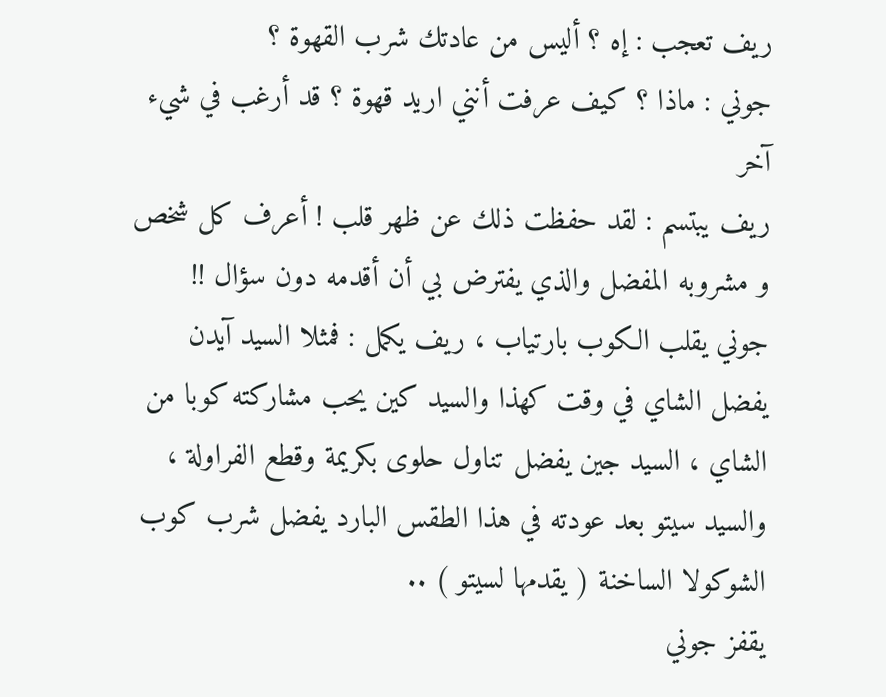ريف تعجب : إه ؟ أليس من عادتك شرب القهوة ؟
جوني : ماذا ؟ كيف عرفت أنني اريد قهوة ؟ قد أرغب في شيء آخر
ريف يبتسم : لقد حفظت ذلك عن ظهر قلب ! أعرف كل شخص و مشروبه المفضل والذي يفترض بي أن أقدمه دون سؤال !!
جوني يقلب الكوب بارتياب ، ريف يكمل : فمثلا السيد آيدن يفضل الشاي في وقت كهذا والسيد كين يحب مشاركته كوبا من الشاي ، السيد جين يفضل تناول حلوى بكريمة وقطع الفراولة ، والسيد سيتو بعد عودته في هذا الطقس البارد يفضل شرب كوب الشوكولا الساخنة ( يقدمها لسيتو ) ..
يقفز جوني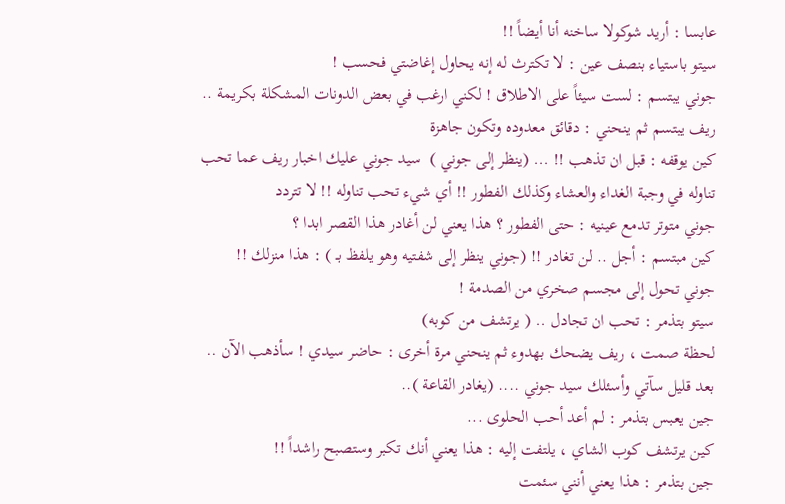عابسا : أريد شوكولا ساخنه أنا أيضاً !!
سيتو باستياء بنصف عين : لا تكترث له إنه يحاول إغاضتي فحسب !
جوني يبتسم : لست سيئاً على الاطلاق ! لكني ارغب في بعض الدونات المشكلة بكريمة ..
ريف يبتسم ثم ينحني : دقائق معدوده وتكون جاهزة
كين يوقفه : قبل ان تذهب !! ... (ينظر إلى جوني )  سيد جوني عليك اخبار ريف عما تحب تناوله في وجبة الغداء والعشاء وكذلك الفطور !! أي شيء تحب تناوله !! لا تتردد
جوني متوتر تدمع عينيه : حتى الفطور ؟ هذا يعني لن أغادر هذا القصر ابدا ؟
كين مبتسم : أجل .. لن تغادر !! (جوني ينظر إلى شفتيه وهو يلفظ بـ ) : هذا منزلك !!
جوني تحول إلى مجسم صخري من الصدمة !
سيتو بتذمر : تحب ان تجادل .. ( يرتشف من كوبه)
لحظة صمت ، ريف يضحك بهدوء ثم ينحني مرة أخرى : حاضر سيدي ! سأذهب الآن .. بعد قليل سآتي وأسئلك سيد جوني .... (يغادر القاعة )..
جين يعبس بتذمر : لم أعد أحب الحلوى ...
كين يرتشف كوب الشاي ، يلتفت إليه : هذا يعني أنك تكبر وستصبح راشداً !!
جين بتذمر : هذا يعني أنني سئمت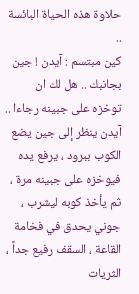حلاوة هذه الحياة البائسة ..
كين مبتسم : آيدن ! جين بجانبك .. هل لك ان توخزه على جبينه رجاءا ..
آيدن ينظر إلى جين يضع الكوب ببرود ، يرفع يده فيوخزه على جبينه مرة ، ثم يأخذ كوبه ليشرب ، جوني يحدق في فخامة القاعة ، السقف رفيع جداً ، الثريات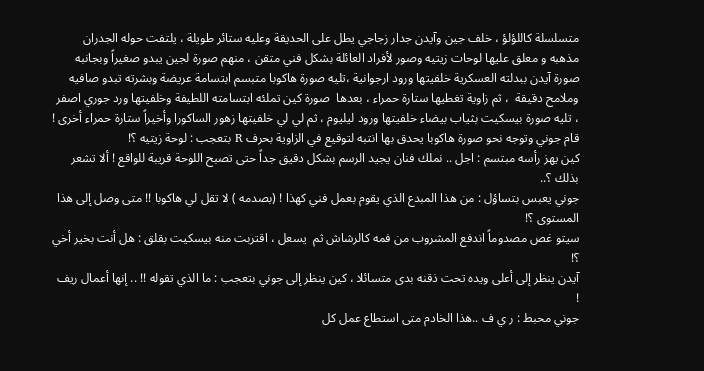متسلسلة كاللؤلؤ ، خلف جين وآيدن جدار زجاجي يطل على الحديقة وعليه ستائر طويلة ، يلتفت حوله الجدران مذهبه و معلق عليها لوحات زيتيه وصور لأفراد العائلة بشكل فني متقن ، منهم صورة لجين يبدو صغيراً وبجانبه صورة آيدن ببدلته العسكرية خلفيتها ورود ارجوانية ،تليه صورة هاكوبا متبسم ابتسامة عريضة وبشرته تبدو صافيه وملامح دقيقة  ، ثم زاوية تغطيها ستارة حمراء ، بعدها  صورة كين تملئه ابتسامته اللطيفة وخلفيتها ورد جوري اصفر ، تليه صورة بيسكيت بثياب بيضاء خلفيتها ورود ليليوم ، ثم لي لي خلفيتها زهور الساكورا وأخيراً ستارة حمراء أخرى !
قام جوني وتوجه نحو صورة هاكوبا يحدق بها انتبه لتوقيع في الزاوية بحرف R بتعجب : لوحة زيتيه ؟!
كين يهز رأسه مبتسم : اجل .. نملك فنان يجيد الرسم بشكل دقيق جداً حتى تصبح اللوحة قريبة للواقع ! ألا تشعر بذلك ؟..
جوني يعبس بتساؤل : من هذا المبدع الذي يقوم بعمل فني كهذا ! (بصدمه ) لا تقل لي هاكوبا !! متى وصل إلى هذا المستوى ؟!
سيتو غص مصدوماً اندفع المشروب من فمه كالرشاش ثم  يسعل ، اقتربت منه بيسكيت بقلق : هل أنت بخير أخي ؟!
آيدن ينظر إلى أعلى ويده تحت ذقنه بدى متسائلا ، كين ينظر إلى جوني بتعجب : ما الذي تقوله !! .. إنها أعمال ريف !
جوني محبط : ر ي ف ..هذا الخادم متى استطاع عمل كل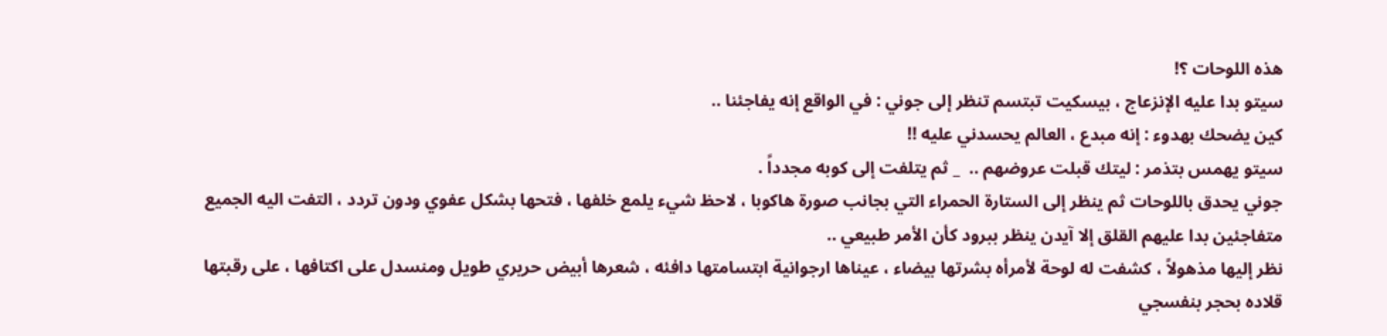هذه اللوحات ؟!
سيتو بدا عليه الإنزعاج ، بيسكيت تبتسم تنظر إلى جوني : في الواقع إنه يفاجئنا ..
كين يضحك بهدوء : إنه مبدع ، العالم يحسدني عليه !!
سيتو يهمس بتذمر : ليتك قبلت عروضهم ..  _ ثم يتلفت إلى كوبه مجدداً .
جوني يحدق باللوحات ثم ينظر إلى الستارة الحمراء التي بجانب صورة هاكوبا ، لاحظ شيء يلمع خلفها ، فتحها بشكل عفوي ودون تردد ، التفت اليه الجميع متفاجئين بدا عليهم القلق إلا آيدن ينظر ببرود كأن الأمر طبيعي ..
نظر إليها مذهولاً ، كشفت له لوحة لأمرأه بشرتها بيضاء ، عيناها ارجوانية ابتسامتها دافئه ، شعرها أبيض حريري طويل ومنسدل على اكتافها ، على رقبتها قلاده بحجر بنفسجي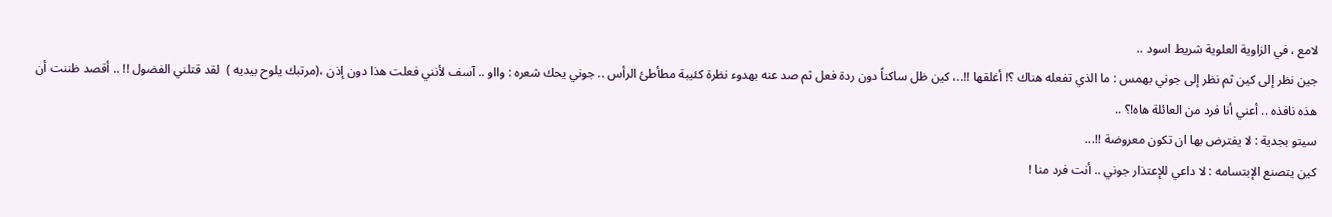لامع ، في الزاوية العلوية شريط اسود ..
جين نظر إلى كين ثم نظر إلى جوني بهمس : ما الذي تفعله هناك ؟! أغلقها !!..، كين ظل ساكناً دون ردة فعل ثم صد عنه بهدوء نظرة كئيبة مطأطئ الرأس .. جوني يحك شعره : وااو .. آسف لأنني فعلت هذا دون إذن ،(مرتبك يلوح بيديه )  لقد قتلني الفضول !! .. أقصد ظننت أن هذه نافذه .. أعني أنا فرد من العائلة هاه!؟ ..
سيتو بجدية : لا يفترض بها ان تكون معروضة !!...
كين يتصنع الإبتسامه : لا داعي للإعتذار جوني .. أنت فرد منا !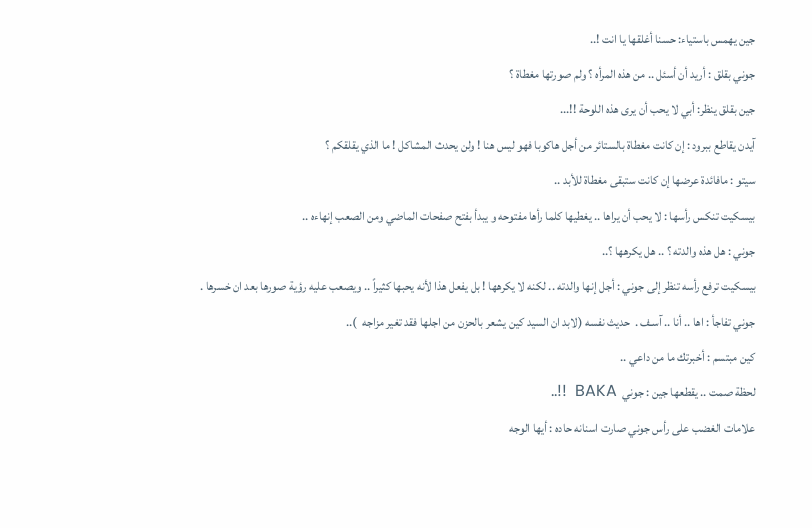جين يهمس باستياء: حسنا أغلقها يا انت !..
جوني بقلق : أريد أن أسئل .. من هذه المرأه ؟ ولم صورتها مغطاة ؟
جين بقلق ينظر: أبي لا يحب أن يرى هذه اللوحة !!...
آيدن يقاطع ببرود : إن كانت مغطاة بالستائر من أجل هاكوبا فهو ليس هنا ! ولن يحدث المشاكل ! ما الذي يقلقكم ؟
سيتو : مافائدة عرضها إن كانت ستبقى مغطاة للأبد ..
بيسكيت تنكس رأسها : لا يحب أن يراها .. يغطيها كلما رأها مفتوحه و يبدأ بفتح صفحات الماضي ومن الصعب إنهاءه ..
جوني : هل هذه والدته ؟ .. هل يكرهها ؟..
بيسكيت ترفع رأسه تنظر إلى جوني : أجل إنها والدته .. لكنه لا يكرهها ! بل يفعل هذا لأنه يحبها كثيراً .. ويصعب عليه رؤية صورها بعد ان خسرها .
جوني تفاجأ : اها .. أنا .. آسـف .  حديث نفسه (لابد ان السيد كين يشعر بالحزن من اجلها فقد تغير مزاجه  )..
كين مبتسم : أخبرتك ما من داعي ..
لحظة صمت .. يقطعها جين : جوني  BAKA  !!..
علامات الغضب على رأس جوني صارت اسنانه حاده : أيها الوجه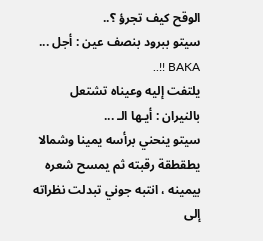الوقح كيف تجرؤ ؟..
سيتو ببرود بنصف عين : أجل ... BAKA !!..
يلتفت إليه وعيناه تشتعل بالنيران : أيـها الـ ...
سيتو ينحني برأسه يمينا وشمالا يطقطقة رقبته ثم يمسح شعره بيمينه ، انتبه جوني تبدلت نظراته إلى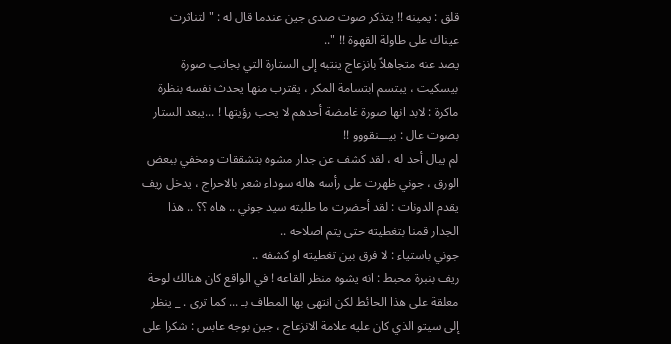قلق : يمينه !! يتذكر صوت صدى جين عندما قال له : " لتناثرت عيناك على طاولة القهوة !! "..
يصد عنه متجاهلاً بانزعاج ينتبه إلى الستارة التي بجانب صورة بيسكيت ، يبتسم ابتسامة المكر ، يقترب منها يحدث نفسه بنظرة ماكرة : لابد انها صورة غامضة أحدهم لا يحب رؤيتها ! ...يبعد الستار بصوت عال : بيـــنقووو !!
لم يبال أحد له ، لقد كشف عن جدار مشوه بتشققات ومخفي ببعض الورق ، جوني ظهرت على رأسه هاله سوداء شعر بالاحراج ، يدخل ريف يقدم الدونات : لقد أحضرت ما طلبته سيد جوني .. هاه ؟؟ .. هذا الجدار قمنا بتغطيته حتى يتم اصلاحه ..
جوني باستياء : لا فرق بين تغطيته او كشفه ..
ريف بنبرة محبط : انه يشوه منظر القاعه ! في الواقع كان هنالك لوحة معلقة على هذا الحائط لكن انتهى بها المطاف بـ ... كما ترى . _ ينظر إلى سيتو الذي كان عليه علامة الانزعاج ، جين بوجه عابس : شكرا على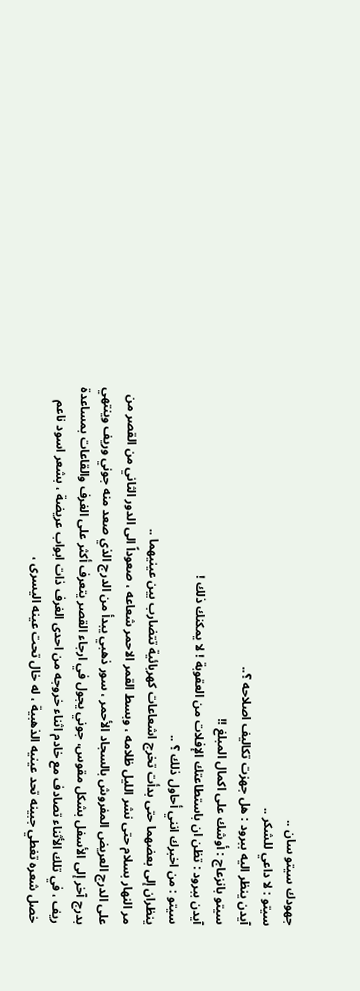جهودك سيتو سان ..
سيتو : لا داعي للشكر ..
آيدن ينظر اليه ببرود : هل جهزت تكاليف اصلاحه ؟..
سيتو بانزعاج : أوشك على اكمال المبلغ !!
آيدن ببرود : تظن ان باستطاعتك الإفلات من العقوبة ! لا يمكنك ذلك !
سيتو : من اخبرك انني أحاول ذلك ؟ ..
ينظران إلى بعضهما حتى بدأت تخرج اشعاعات كهربائية تتضارب بين عينيهما ..
مر النهار بسلام حتى نشر الليل ظلامه ، وبسط القمر الاحمر شعاعه ، صعوداً الى الدور الثاني من القصر من على الدرج العريض المفروش بالسجاد الأحمر ، سور ذهبي يبدأ من الدرج الذي صعد منه جوني وريف وينتهي بدرج آخر إلى الأسفل بشكل مقوس، جوني يجول في ارجاء القصر يتعرف أكثر على الغرف والقاعات بمساعدة ريف ، في تلك الأثناء تصادف مع خادم اثناء خروجه من احدى الغرف ذات ابواب عريضة ، بشعر اسود ناعم خصل شعره تغطي جبينه تحد عينيه الذهبية ، له خال تحت عينه اليسرى ،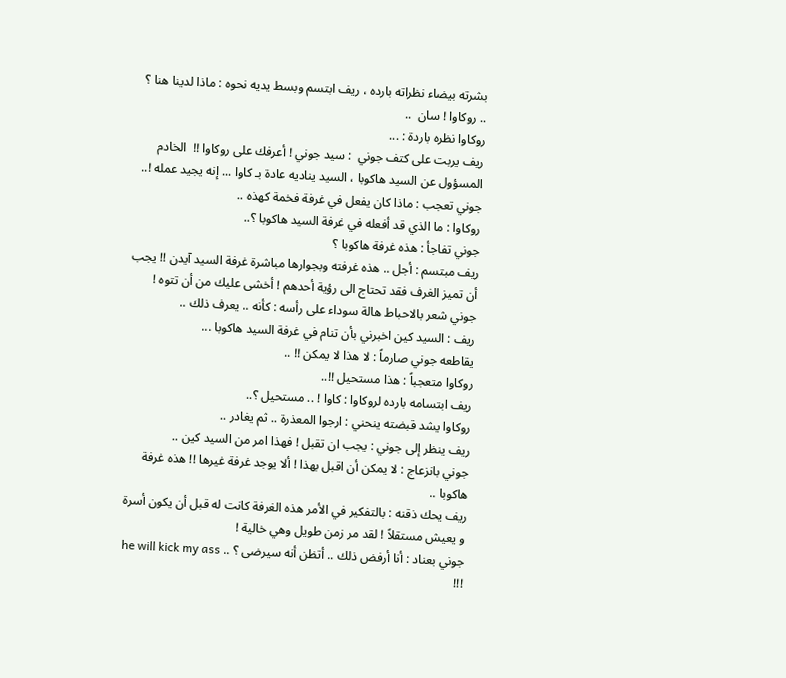بشرته بيضاء نظراته بارده ، ريف ابتسم وبسط يديه نحوه : ماذا لدينا هنا ؟ .. روكاوا ! سان  ..
روكاوا نظره باردة : ...
ريف يربت على كتف جوني  : سيد جوني ! أعرفك على روكاوا !!  الخادم المسؤول عن السيد هاكوبا ، السيد يناديه عادة بـ كاوا ... إنه يجيد عمله !..
جوني تعجب : ماذا كان يفعل في غرفة فخمة كهذه ..
روكاوا : ما الذي قد أفعله في غرفة السيد هاكوبا ؟..
جوني تفاجأ : هذه غرفة هاكوبا ؟
ريف مبتسم : أجل .. هذه غرفته وبجوارها مباشرة غرفة السيد آيدن !! يجب أن تميز الغرف فقد تحتاج الى رؤية أحدهم ! أخشى عليك من أن تتوه !
جوني شعر بالاحباط هالة سوداء على رأسه : كأنه .. يعرف ذلك ..
ريف : السيد كين اخبرني بأن تنام في غرفة السيد هاكوبا ...
يقاطعه جوني صارماً : لا هذا لا يمكن !! ..
روكاوا متعجباً : هذا مستحيل !!..
ريف ابتسامه بارده لروكاوا : كاوا ! .. مستحيل ؟..
روكاوا يشد قبضته ينحني : ارجوا المعذرة .. ثم يغادر ..
ريف ينظر إلى جوني : يجب ان تقبل ! فهذا امر من السيد كين ..
جوني بانزعاج : لا يمكن أن اقبل بهذا ! ألا يوجد غرفة غيرها !! هذه غرفة هاكوبا ..
ريف يحك ذقنه : بالتفكير في الأمر هذه الغرفة كانت له قبل أن يكون أسرة و يعيش مستقلاً ! لقد مر زمن طويل وهي خالية !
جوني بعناد : أنا أرفض ذلك .. أتظن أنه سيرضى ؟ .. he will kick my ass !!!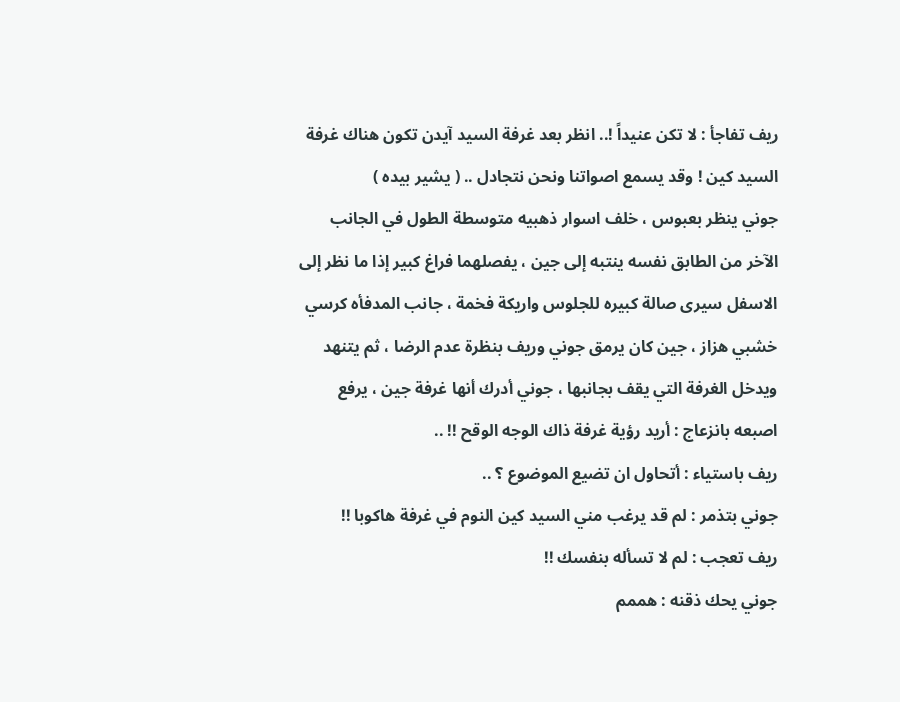ريف تفاجأ : لا تكن عنيداً !.. انظر بعد غرفة السيد آيدن تكون هناك غرفة السيد كين ! وقد يسمع اصواتنا ونحن نتجادل .. ( يشير بيده )
جوني ينظر بعبوس ، خلف اسوار ذهبيه متوسطة الطول في الجانب الآخر من الطابق نفسه ينتبه إلى جين ، يفصلهما فراغ كبير إذا ما نظر إلى الاسفل سيرى صالة كبيره للجلوس واريكة فخمة ، جانب المدفأه كرسي خشبي هزاز ، جين كان يرمق جوني وريف بنظرة عدم الرضا ، ثم يتنهد ويدخل الغرفة التي يقف بجانبها ، جوني أدرك أنها غرفة جين ، يرفع اصبعه بانزعاج : أريد رؤية غرفة ذاك الوجه الوقح !! ..
ريف باستياء : أتحاول ان تضيع الموضوع ؟ ..
جوني بتذمر : لم قد يرغب مني السيد كين النوم في غرفة هاكوبا !!
ريف تعجب : لم لا تسأله بنفسك !!
جوني يحك ذقنه : هممم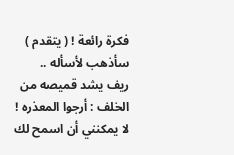فكرة رائعة ! ( يتقدم ) سأذهب لأسأله ..
ريف يشد قميصه من الخلف : أرجوا المعذره ! لا يمكنني أن اسمح لك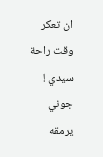ان تعكر وقت راحة سيدي !
جوني يرمقه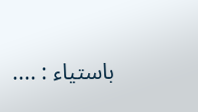باستياء : ....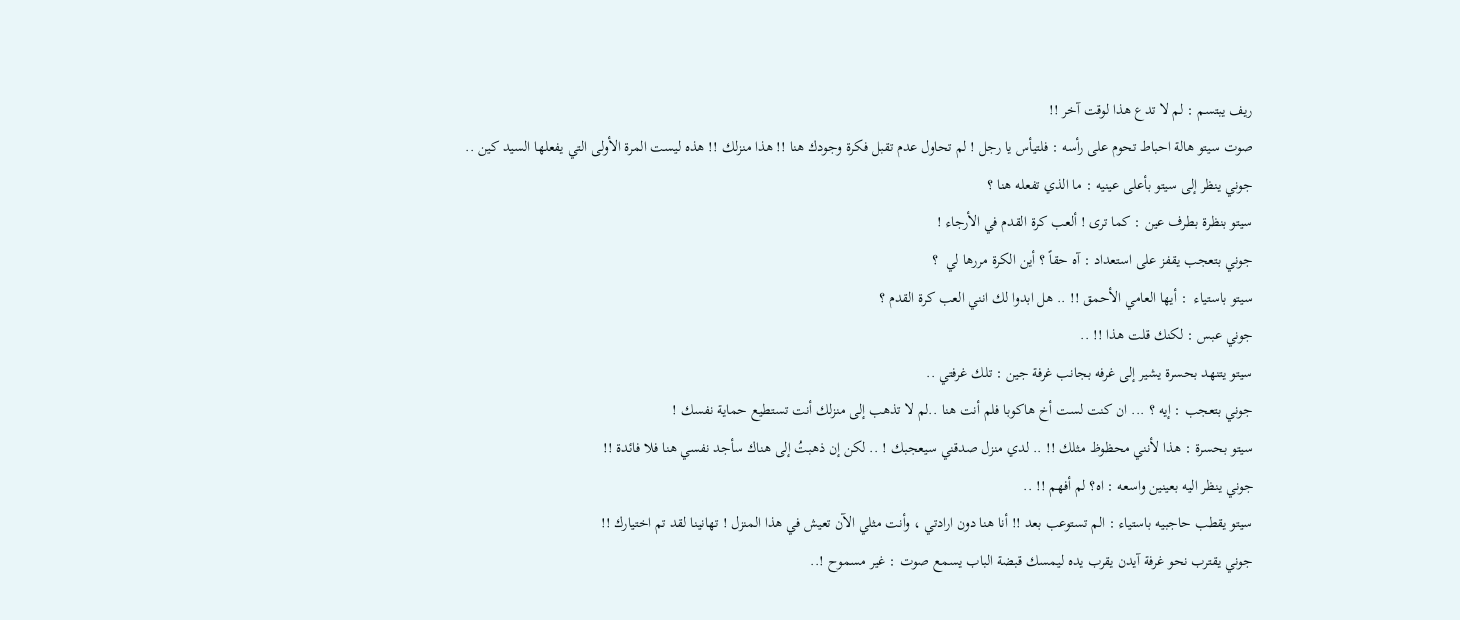ريف يبتسم : لم لا تدع هذا لوقت آخر !!
صوت سيتو هالة احباط تحوم على رأسه : فلتيأس يا رجل ! لم تحاول عدم تقبل فكرة وجودك هنا !! هذا منزلك !! هذه ليست المرة الأولى التي يفعلها السيد كين ..
جوني ينظر إلى سيتو بأعلى عينيه : ما الذي تفعله هنا ؟
سيتو بنظرة بطرف عين : كما ترى ! ألعب كرة القدم في الأرجاء !
جوني بتعجب يقفز على استعداد : آه حقاً ؟ أين الكرة مررها لي  ؟
سيتو باستياء  : أيها العامي الأحمق !! .. هل ابدوا لك انني العب كرة القدم ؟
جوني عبس : لكنك قلت هذا !! ..
سيتو يتنهد بحسرة يشير إلى غرفه بجانب غرفة جين : تلك غرفتي ..
جوني بتعجب : إيه ؟ ... ان كنت لست أخ هاكوبا فلم أنت هنا ..لم لا تذهب إلى منزلك أنت تستطيع حماية نفسك !
سيتو بحسرة : هذا لأنني محظوظ مثلك !! .. لدي منزل صدقني سيعجبك ! .. لكن إن ذهبتُ إلى هناك سأجد نفسي هنا فلا فائدة !!
جوني ينظر اليه بعينين واسعه : اه؟ لم أفهم !! ..
سيتو يقطب حاجبيه باستياء : الم تستوعب بعد !! أنا هنا دون ارادتي ، وأنت مثلي الآن تعيش في هذا المنزل ! تهانينا لقد تم اختيارك !!
جوني يقترب نحو غرفة آيدن يقرب يده ليمسك قبضة الباب يسمع صوت : غير مسموح !..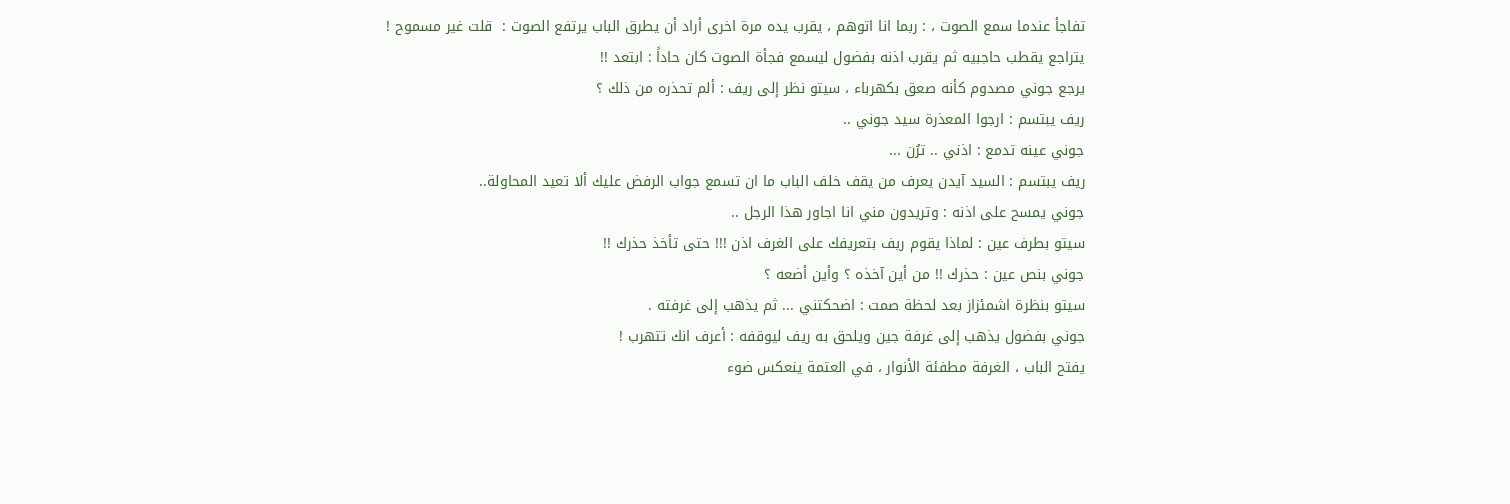تفاجأ عندما سمع الصوت ، : ربما انا اتوهم ، يقرب يده مرة اخرى أراد أن يطرق الباب يرتفع الصوت :  قلت غير مسموح !
يتراجع يقطب حاجبيه ثم يقرب اذنه بفضول ليسمع فجأة الصوت كان حاداً : ابتعد !!
يرجع جوني مصدوم كأنه صعق بكهرباء ، سيتو نظر إلى ريف : ألم تحذره من ذلك ؟
ريف يبتسم : ارجوا المعذرة سيد جوني ..
جوني عينه تدمع : اذني .. ترُن ...
ريف يبتسم : السيد آيدن يعرف من يقف خلف الباب ما ان تسمع جواب الرفض عليك ألا تعيد المحاولة..
جوني يمسح على اذنه : وتريدون مني انا اجاور هذا الرجل ..
سيتو بطرف عين : لماذا يقوم ريف بتعريفك على الغرف اذن !!! حتى تأخذ حذرك !!
جوني بنص عين : حذرك !! من أين آخذه ؟ وأين أضعه ؟
سيتو بنظرة اشمئزاز بعد لحظة صمت : اضحكتني ... ثم يذهب إلى غرفته .
جوني بفضول يذهب إلى غرفة جين ويلحق به ريف ليوقفه : أعرف انك تتهرب !
يفتح الباب ، الغرفة مطفئة الأنوار ، في العتمة ينعكس ضوء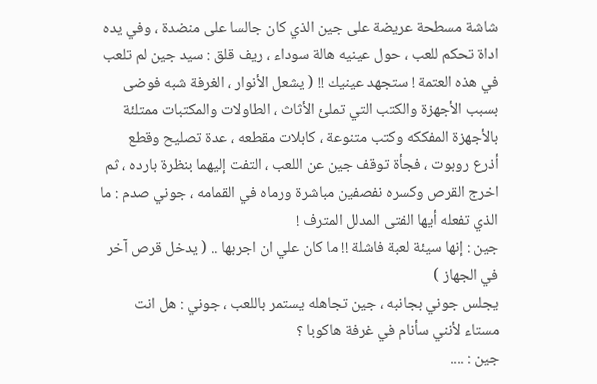شاشة مسطحة عريضة على جين الذي كان جالسا على منضدة ، وفي يده اداة تحكم للعب ، حول عينيه هالة سوداء ، ريف قلق : سيد جين لم تلعب في هذه العتمة ! ستجهد عينيك !! ( يشعل الأنوار ، الغرفة شبه فوضى بسبب الأجهزة والكتب التي تملئ الأثاث ، الطاولات والمكتبات ممتلئة بالأجهزة المفككه وكتب متنوعة ، كابلات مقطعه ، عدة تصليح وقطع أذرع روبوت ، فجأة توقف جين عن اللعب ، التفت إليهما بنظرة بارده ، ثم اخرج القرص وكسره نفصفين مباشرة ورماه في القمامه ، جوني صدم : ما الذي تفعله أيها الفتى المدلل المترف !
جين : إنها سيئة لعبة فاشلة !! ما كان علي ان اجربها .. ( يدخل قرص آخر في الجهاز )
يجلس جوني بجانبه ، جين تجاهله يستمر باللعب ، جوني : هل انت مستاء لأنني سأنام في غرفة هاكوبا ؟
جين : ....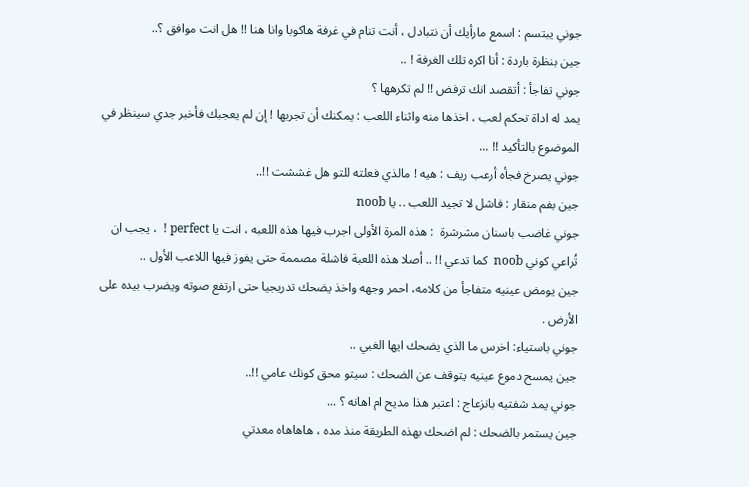جوني يبتسم : اسمع مارأيك أن نتبادل ، أنت تنام في غرفة هاكوبا وانا هنا !! هل انت موافق ؟..
جين بنظرة باردة : أنا اكره تلك الغرفة ! ..
جوني تفاجأ : أتقصد انك ترفض !! لم تكرهها ؟
يمد له اداة تحكم لعب ، اخذها منه واثناء اللعب : يمكنك أن تجربها ! إن لم يعجبك فأخبر جدي سينظر في الموضوع بالتأكيد !! ...
جوني يصرخ فجأه أرعب ريف : هيه ! مالذي فعلته للتو هل غششت !!..
جين بفم منقار : فاشل لا تجيد اللعب .. يا noob
جوني غاضب باسنان مشرشرة  : هذه المرة الأولى اجرب فيها هذه اللعبه ، انت يا perfect !  ، يجب ان تُراعي كوني noob  كما تدعي !! .. أصلا هذه اللعبة فاشلة مصممة حتى يفوز فيها اللاعب الأول ..
جين يومض عينيه متفاجأ من كلامه، احمر وجهه واخذ يضحك تدريجيا حتى ارتفع صوته ويضرب بيده على الأرض .
جوني باستياء: اخرس ما الذي يضحك ايها الغبي ..
جين يمسح دموع عينيه يتوقف عن الضحك : سيتو محق كونك عامي !!..
جوني يمد شفتيه بانزعاج : اعتبر هذا مديح ام اهانه ؟ ...
جين يستمر بالضحك : لم اضحك بهذه الطريقة منذ مده ، هاهاهاه معدتي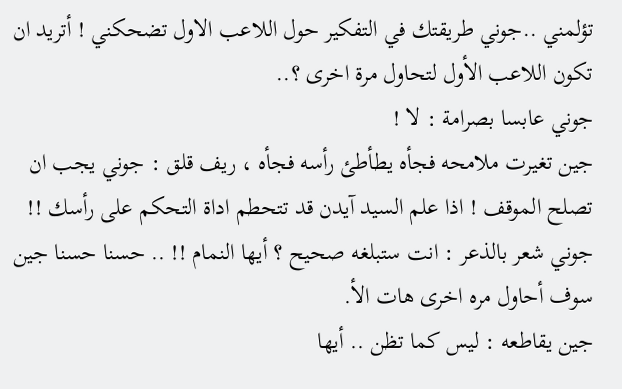تؤلمني ..جوني طريقتك في التفكير حول اللاعب الاول تضحكني ! أتريد ان تكون اللاعب الأول لتحاول مرة اخرى ؟..
جوني عابسا بصرامة : لا !
جين تغيرت ملامحه فجأه يطأطئ رأسه فجأه ، ريف قلق : جوني يجب ان تصلح الموقف ! اذا علم السيد آيدن قد تتحطم اداة التحكم على رأسك !!
جوني شعر بالذعر : انت ستبلغه صحيح ؟ أيها النمام !! .. حسنا حسنا جين سوف أحاول مره اخرى هات الأ.
جين يقاطعه : ليس كما تظن .. أيها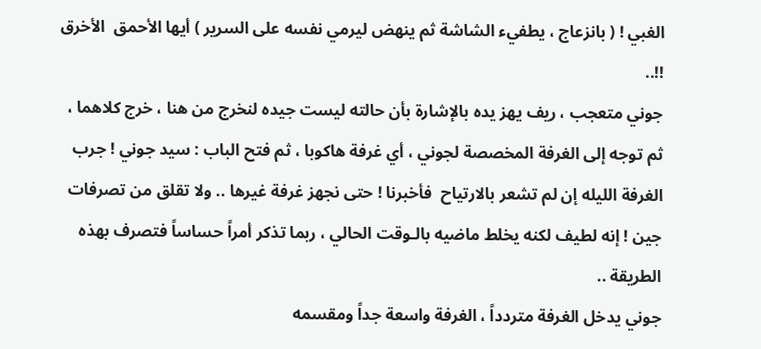الغبي ! ( بانزعاج ، يطفيء الشاشة ثم ينهض ليرمي نفسه على السرير ) أيها الأحمق  الأخرق !!..
جوني متعجب ، ريف يهز يده بالإشارة بأن حالته ليست جيده لنخرج من هنا ، خرج كلاهما ، ثم توجه إلى الغرفة المخصصة لجوني ، أي غرفة هاكوبا ، ثم فتح الباب : سيد جوني ! جرب الغرفة الليله إن لم تشعر بالارتياح  فأخبرنا ! حتى نجهز غرفة غيرها .. ولا تقلق من تصرفات جين ! إنه لطيف لكنه يخلط ماضيه بالـوقت الحالي ، ربما تذكر أمراً حساساً فتصرف بهذه الطريقة ..
جوني يدخل الغرفة متردداً ، الغرفة واسعة جداً ومقسمه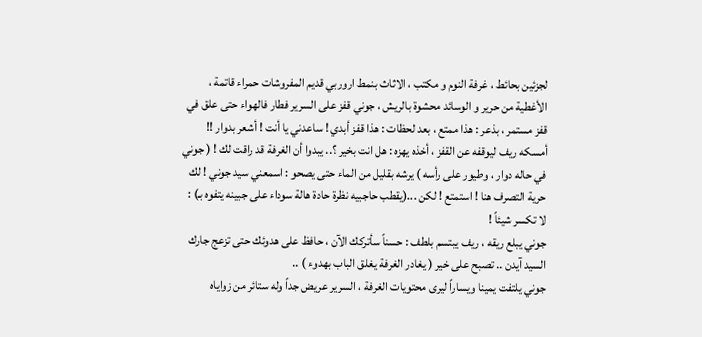لجزئين بحائط ، غرفة النوم و مكتب ، الاثاث بنمط اروربي قديم المفروشات حمراء قاتمة ، الأغطية من حرير و الوسائد محشوة بالريش ، جوني قفز على السرير فطار فالهواء حتى علق في قفز مستمر ، بذعر : هذا ممتع ، بعد لحظات : هذا قفز أبدي ! ساعدني يا أنت ! أشعر بدوار !!
أمسكه ريف ليوقفه عن القفز ، أخذه يهزه : هل انت بخير ؟.. يبدوا أن الغرفة قد راقت لك ! ( جوني في حاله دوار ، وطيور على رأسه ) يرشه بقليل من الماء حتى يصحو : اسمعني سيد جوني ! لك حرية التصرف هنا ! استمتع ! لكن ...(يقطب حاجبيه نظرة حادة هالة سوداء على جبينه يتفوه بـ) : لا تكسر شيئاً !
جوني يبلع ريقه ، ريف يبتسم بلطف : حسناً سأتركك الآن ، حافظ على هدوئك حتى تزعج جارك السيد آيدن .. تصبح على خير ( يغادر الغرفة يغلق الباب بهدوء ) ..
جوني يلتفت يمينا ويساراً ليرى محتويات الغرفة ، السرير عريض جداً وله ستائر من زواياه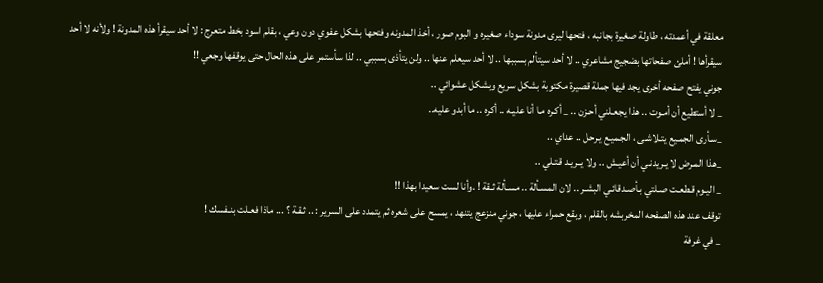معلقة في أعمدته ، طاولة صغيرة بجانبه ، فتحها ليرى مدونة سوداء صغيره و البوم صور ، أخذ المدونه وفتحها بشكل عفوي دون وعي ، بقلم اسود بخط متعرج : لا أحد سيقرأ هذه المدونة ! ولأنه لا أحد سيقرأها ! أملئ صفحاتها بضجيج مشاعري .. لا أحد سيتألم بسببها .. لا أحد سيعلم عنها .. ولن يتأذى بسببي .. لذا سأستمر على هذه الحال حتى يوقفها وجعي !!
جوني يفتح صفحه أخرى يجد فيها جملة قصيرة مكتوبة بشكل سريع وبشكل عشوائي ..
_ لا أستطيع أن أمـوت .. هذا يجعـلني أحـزن .. _ أكـره مـا أنا عليـه .. أكره .. ما أبدو عليه..
_سـأرى الجمـيع يتـلاشـى ، الجـميـع يـرحل .. عداي ..
_هذا المـرض لا يـريدنـي أن أعيـش .. ولا يــريـد قـتـلي ..
_ اليـوم قـطعـت صـلتي بـأصـدقائـي البشـر .. لان المسـألة .. مسـألة ثـقة ! .وأنا لست سعيدا بهذا !!
توقف عند هذه الصفحه المخربشه بالقلم ، وبقع حمراء عليها ، جوني منزعج يتنهد ، يمسح على شعره ثم يتمدد على السرير : .. ثـقـة ؟ ... ماذا فعـلت بنـفسك !
_ في غرفة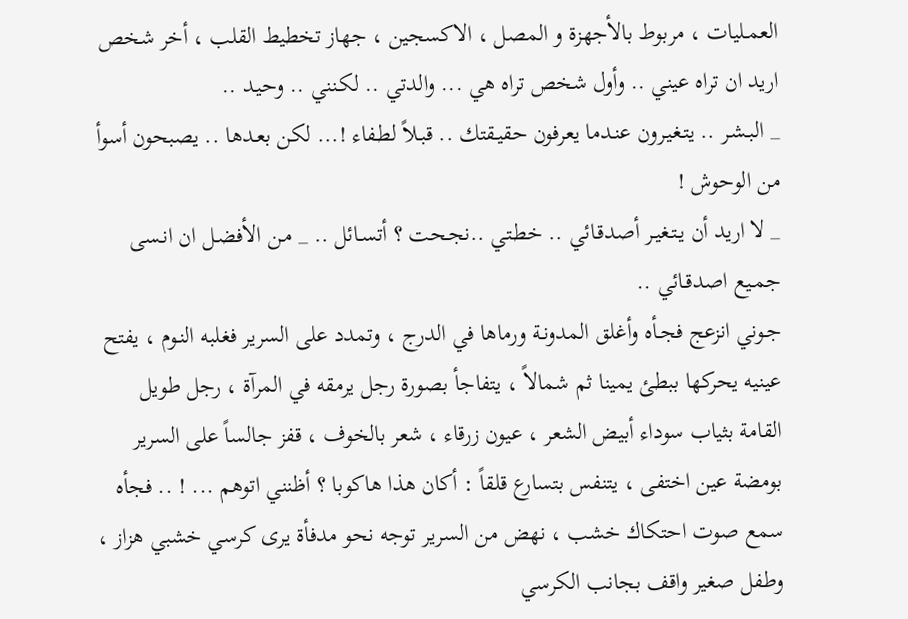العمـليات ، مربوط بالأجهزة و المصل ، الاكسجين ، جهاز تخطيط القلب ، أخر شخص اريد ان تراه عيني .. وأول شخص تراه هي ... والدتي .. لكـنني .. وحيـد ..
_ البـشـر .. يتـغيـرون عنـدما يعرفون حقيـقتك .. قبـلاً لطـفاء !... لكن بعـدها .. يصبحون أسوأ من الوحوش !
_ لا اريد أن يـتـغيـر أصدقـائي .. خطـتي ..نجـحت ؟ أتسـائل .. _ مـن الأفضـل ان انـسى جمـيع اصدقـائي ..
جـوني انزعج فجـأه وأغلق المدونـة ورماها في الدرج ، وتمدد على السرير فغلبه النـوم ، يفتح عينيه يحركها ببطئ يمينا ثم شمالاً ، يتفاجأ بصورة رجل يرمقه في المرآة ، رجل طويل القامة بثياب سوداء أبيض الشعر ، عيون زرقاء ، شعر بالخوف ، قفز جالساً على السرير بومضة عين اختفى ، يتنفس بتسارع قلقاً : أكان هذا هاكوبا ؟ أظنني اتوهم ... ! .. فجأه سمع صوت احتكاك خشب ، نهض من السرير توجه نحو مدفأة يرى كرسي خشبي هزاز ، وطفل صغير واقف بجانب الكرسي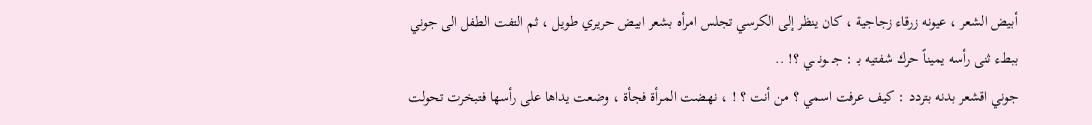أبيض الشعر ، عيونه زرقاء زجاجية ، كان ينظر إلى الكرسي تجلس امرأه بشعر ابيض حريري طويل ، ثم التفت الطفل الى جوني ببطء ثنى رأسه يميناً حرك شفتيه بـ : جـ ـونـ ـي ؟! ..
جوني اقشعر بدنه بتردد : كيف عرفت اسمي ؟ من أنت ؟ ! ، نهـضت المـرأة فجأة ، وضعت يداها على رأسها فتبخرت تحولت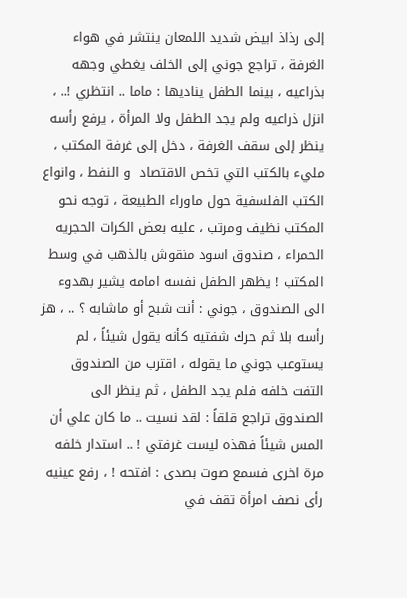إلى رذاذ ابيض شديد اللمعان ينتشر في هواء الغرفة ، تراجع جوني إلى الخلف يغطي وجهه بذراعيه ، بينما الطفل يناديها : ماما .. انتظري !.. ، انزل ذراعيه ولم يجد الطفل ولا المرأة ، يرفع رأسه ينظر إلى سقف الغرفة ، دخل إلى غرفة المكتب ، مليء بالكتب التي تخص الاقتصاد  و النفط ، وانواع الكتب الفلسفية حول ماوراء الطبيعة ، توجه نحو المكتب نظيف ومرتب ، عليه بعض الكرات الحجريه الحمراء ، صندوق اسود منقوش بالذهب في وسط المكتب ! يظهر الطفل نفسه امامه يشير بهدوء الى الصندوق ، جوني : أنت شبح أو ماشابه ؟ .. ، هز رأسه بلا ثم حرك شفتيه كأنه يقول شيئاً ، لم يستوعب جوني ما يقوله ، اقترب من الصندوق التفت خلفه فلم يجد الطفل ، ثم ينظر الى الصندوق تراجع قلقاً : لقد نسيت .. ما كان علي أن المس شيئاً فهذه ليست غرفتي ! .. استدار خلفه مرة اخرى فسمع صوت بصدى : افتحه ! ، رفع عينيه رأى نصف امرأة تقف في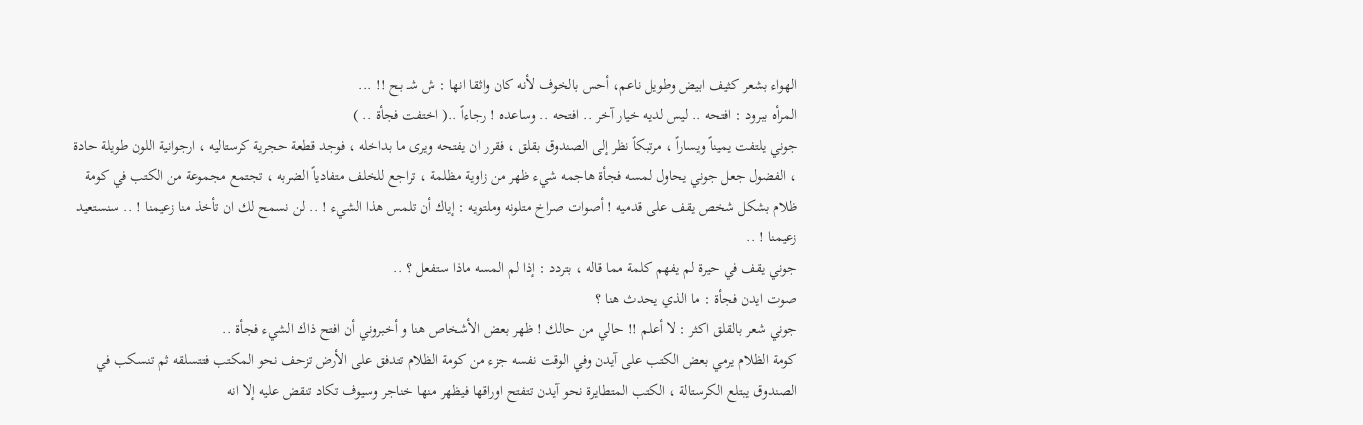الهواء بشعر كثيف ابيض وطويل ناعم، أحس بالخوف لأنه كان واثقا انها : ش شـ بـح !! ...
المرأه ببرود : افتحه .. ليس لديه خيار آخر .. افتحه .. وساعده ! رجاءاً ..( اختفت فجأة .. )
جوني يلتفت يميناً ويساراً ، مرتبكاً نظر إلى الصندوق بقلق ، فقرر ان يفتحه ويرى ما بداخله ، فوجد قطعة حجرية كرستاليه ، ارجوانية اللون طويلة حادة ، الفضول جعل جوني يحاول لمسه فجأة هاجمه شيء ظهر من زاوية مظلمة ، تراجع للخلف متفادياً الضربه ، تجتمع مجموعة من الكتب في كومة ظلام بشكل شخص يقف على قدميه ! أصوات صراخ متلونه وملتويه : إياك أن تلمس هذا الشيء ! .. لن نسمح لك ان تأخذ منا زعيمنا ! .. سنستعيد زعيمنا ! ..
جوني يقف في حيرة لم يفهم كلمة مما قاله ، بتردد : إذا لم المسه ماذا ستفعل ؟ ..
صوت ايدن فجأة : ما الذي يحدث هنا ؟
جوني شعر بالقلق اكثر : لا أعلم !! حالي من حالك ! ظهر بعض الأشخاص هنا و أخبروني أن افتح ذاك الشيء فجأة ..
كومة الظلام يرمي بعض الكتب على آيدن وفي الوقت نفسه جزء من كومة الظلام تتدفق على الأرض تزحف نحو المكتب فتتسلقه ثم تنسكب في الصندوق يبتلع الكرستالة ، الكتب المتطايرة نحو آيدن تتفتح اوراقها فيظهر منها خناجر وسيوف تكاد تنقض عليه إلا انه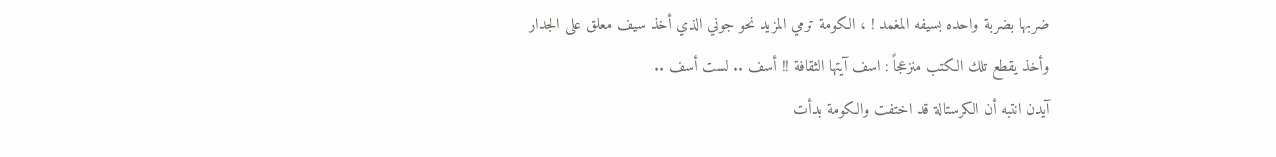ضربها بضربة واحده بسيفه المغمد ! ، الكومة ترمي المزيد نحو جوني الذي أخذ سيف معلق على الجدار وأخذ يقطع تلك الكتب منزعجاً : اسف آيتها الثقافة !! أسف .. لست أسف ..
آيدن انتبه أن الكرستالة قد اختفت والكومة بدأت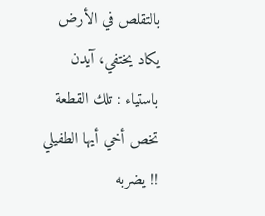بالتقلص في الأرض يكاد يختفي، آيدن باستياء : تلك القطعة تخص أخي أيها الطفيلي !! يضربه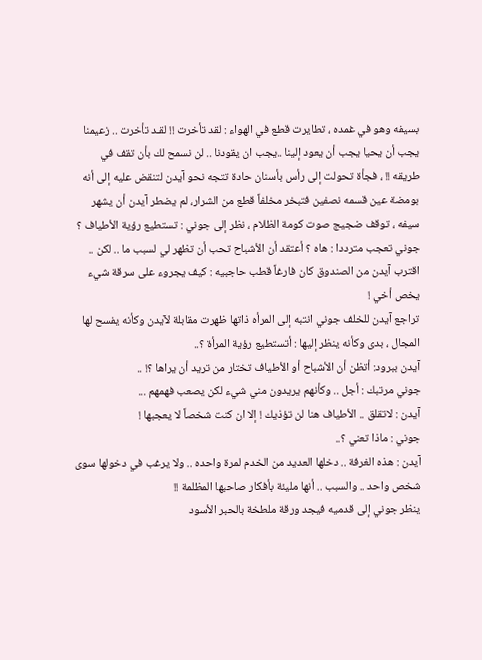بسيفه وهو في غمده ، تطايرت قطع في الهواء : لقد تأخرت !! لقـد تأخرت .. زعيمنا يجب أن يحيا يجب أن يعود إلينا ..يجب ان يقودنا .. لن نسمح لك بأن تقف في طريقه !! ، فجأة تحولت إلى رأس بأسنان حادة تتجه نحو آيدن لتنقض عليه إلى أنه بومضة عين قسمه نصفين فتبخر مخلفاً قطع من الشرار، لم يضطر آيدن أن يشهر سيفه ، توقف ضجيج صوت كومة الظلام ، نظر إلى جوني : تستطيع رؤية الأطياف ؟
جوني تعجب مترددا : هاه ؟ أعتقد أن الأشباح تحب أن تظهر لي لسبب ما .. لكن ..
اقترب آيدن من الصندوق كان فارغاً قطب حاجبيه : كيف يجروء على سرقة شيء يخص أخي !
تراجع آيدن للخلف جوني انتبه إلى المرأه ذاتها ظهرت مقابلة لآيدن وكأنه يفسح لها المجال ، بدى وكأنه ينظر إليها : أتستطيع رؤية المرأة ؟..
آيدن ببرود: أتظن أن الأشباح أو الأطياف تختار من تريد أن يراها ؟! ..
جوني مرتبك : أجل .. وكأنهم يريدون مني شيء لكن يصعب فهمهم ...
آيدن : لاتقلق .. الأطياف هنا لن تؤذيك ! إلا ان كنت شخصاً لا يعجبها !
جوني : ماذا تعني ؟..
آيدن : هذه الغرفة .. دخلها العديد من الخدم لمرة واحده .. ولا يرغب في دخولها سوى شخص واحد .. والسبب .. أنها مليئة بأفكار صاحبها المظلمة !!
ينظر جوني إلى قدميه فيجد ورقة ملطخة بالحبر الأسود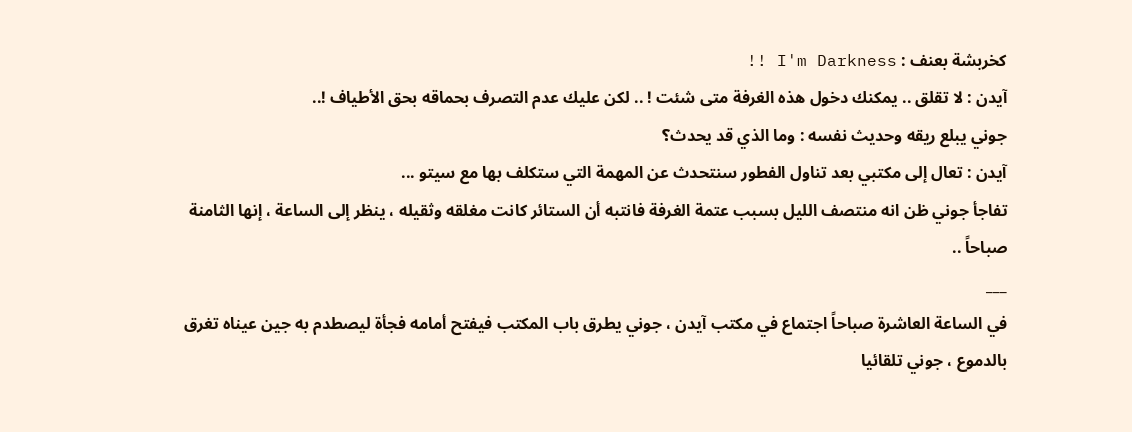كخربشة بعنف : I'm Darkness !!
آيدن : لا تقلق .. يمكنك دخول هذه الغرفة متى شئت ! .. لكن عليك عدم التصرف بحماقه بحق الأطياف !..
جوني يبلع ريقه وحديث نفسه : وما الذي قد يحدث؟
آيدن : تعال إلى مكتبي بعد تناول الفطور سنتحدث عن المهمة التي ستكلف بها مع سيتو ...
تفاجأ جوني ظن انه منتصف الليل بسبب عتمة الغرفة فانتبه أن الستائر كانت مغلقه وثقيله ، ينظر إلى الساعة ، إنها الثامنة صباحاً ..
___
في الساعة العاشرة صباحاً اجتماع في مكتب آيدن ، جوني يطرق باب المكتب فيفتح أمامه فجأة ليصطدم به جين عيناه تغرق بالدموع ، جوني تلقائيا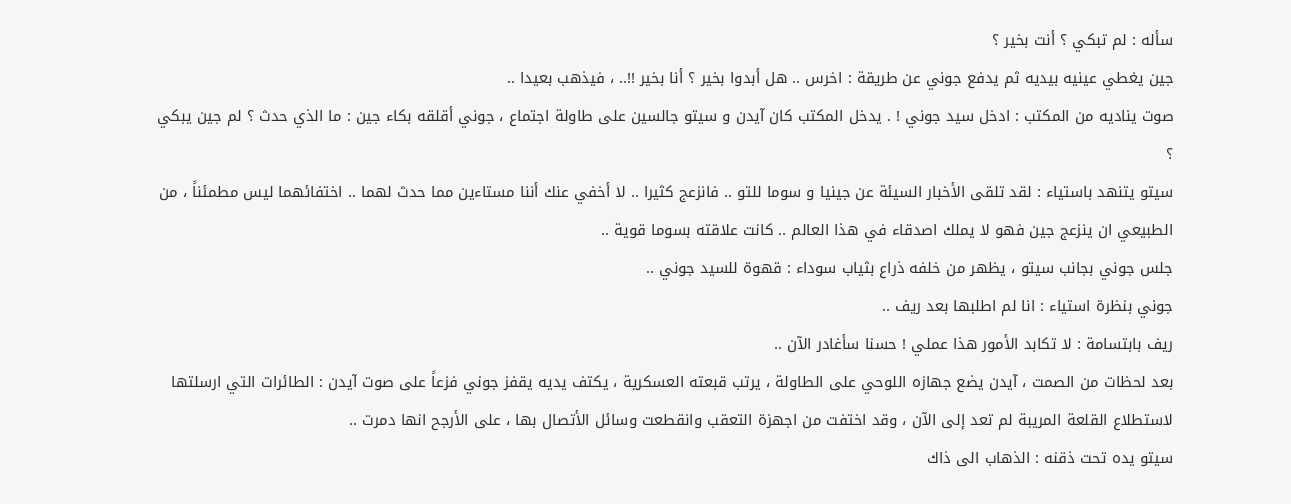سأله : لم تبكي ؟ أنت بخير ؟
جين يغطي عينيه بيديه ثم يدفع جوني عن طريقة : اخرس .. هل أبدوا بخير ؟ أنا بخير !!.. ، فيذهب بعيدا ..
صوت يناديه من المكتب : ادخل سيد جوني ! . يدخل المكتب كان آيدن و سيتو جالسين على طاولة اجتماع ، جوني أقلقه بكاء جين : ما الذي حدث ؟ لم جين يبكي ؟
سيتو يتنهد باستياء : لقد تلقى الأخبار السيئة عن جينيا و سوما للتو .. فانزعج كثيرا .. لا أخفي عنك أننا مستاءين مما حدث لهما .. اختفائهما ليس مطمئناً ، من الطبيعي ان ينزعج جين فهو لا يملك اصدقاء في هذا العالم .. كانت علاقته بسوما قوية ..
جلس جوني بجانب سيتو ، يظهر من خلفه ذراع بثياب سوداء : قهوة للسيد جوني ..
جوني بنظرة استياء : انا لم اطلبها بعد ريف ..
ريف بابتسامة : لا تكابد الأمور هذا عملي ! حسنا سأغادر الآن ..
بعد لحظات من الصمت ، آيدن يضع جهازه اللوحي على الطاولة ، يرتب قبعته العسكرية ، يكتف يديه يقفز جوني فزعاً على صوت آيدن : الطائرات التي ارسلتها لاستطلاع القلعة المريبة لم تعد إلى الآن ، وقد اختفت من اجهزة التعقب وانقطعت وسائل الأتصال بها ، على الأرجح انها دمرت ..
سيتو يده تحت ذقنه : الذهاب الى ذاك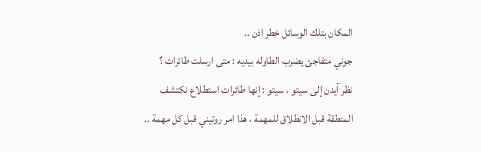المكان بتلك الوسائل خطر اذن ..
جوني متفاجئ يضرب الطاوله بيديه : متى ارسلت طائرات ؟
نظر آيدن إلى سيتو ، سيتو : إنها طائرات استطلاع نكتشف المنطقة قبل الانطلاق للمهمة ، هذا امر روتيني قبل كل مهمة ..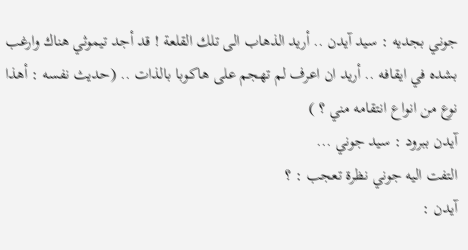جوني بجديه : سيد آيدن .. أريد الذهاب الى تلك القلعة ! قد أجد تيموثي هناك وارغب بشده في ايقافه .. أريد ان اعرف لم تهجم على هاكوبا بالذات .. (حديث نفسه : أهذا نوع من انواع انتقامه مني ؟ )
آيدن ببرود : سيد جوني ...
التفت اليه جوني نظرة تعجب : ؟
آيدن :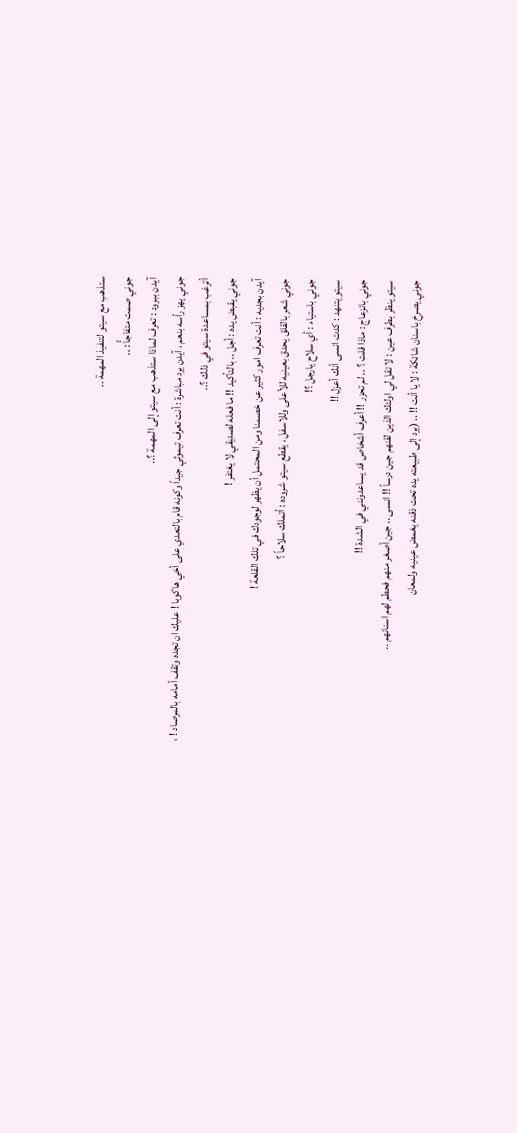ستذهب مع سيتو لتنفيذ المهمة ..
جوني صمت متفاجأً : ..
آيدن ببرود : تعرف لماذا ستذهب مع سيتو إلى المهمة ؟..
جوني يهز رأسه بنعم ، آيدن يرد مباشرة : أنت تعرف تيموثي جيداً وكونه قام بالتعدي على أخي هاكوبا ! عليك ان تجده وتقف أمامه بالمرصاد ! ، أترغب بمساعدة سيتو في ذلك ؟..
جوني يقبض يده : أجل .. بالتأكيد !! ما فعله لصديقي لا يغتفر !
آيدن بجديه : أنت تعرف امور كثير عن خصمنا ومن المحتمل أن يظهر لوجودك في تلك القلعة !
جوني شعر بالقلق يحدق بعينيه للأعلى وللاسفل ، يقطع سيتو شروده : أتملك سلاحاً ؟
جوني باستياء : أي سلاح يارجل ؟!
سيتو يتنهد : كدت انسى أنك أعزل !!
جوني بانزعاج : ماذا قلت ؟ .. لم تحزر !! أعرف أشخاص قد يساعدونني في الشدة !!
سيتو ينظر بطرف عين : لا تقل لي اولئك الذين لقنهم جين درساً !! انسى .. جين أصغر منهم فحطم لهم اسنانهم ..
جوني يصرخ باسنان شائكة : لا يا أنت !! .. (يرد إلى طبيعته يده تحت ذقنه يغمض عينيه ولمعان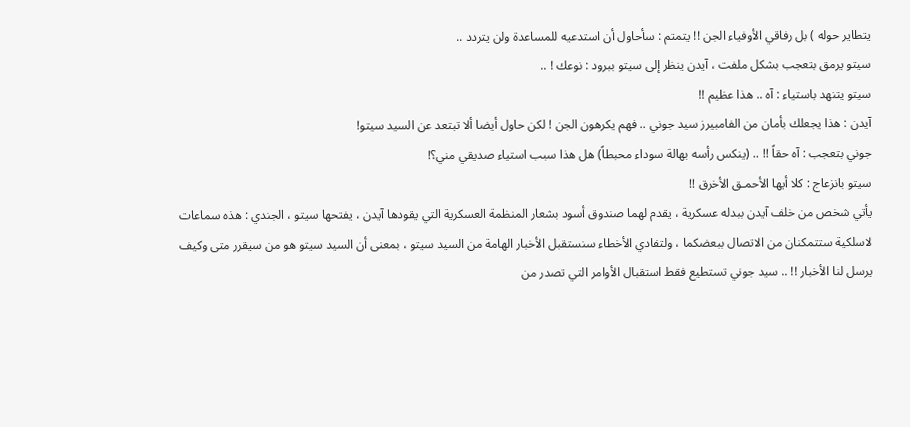يتطاير حوله ) بل رفاقي الأوفياء الجن !! يتمتم : سأحاول أن استدعيه للمساعدة ولن يتردد ..
سيتو يرمق بتعجب بشكل ملفت ، آيدن ينظر إلى سيتو ببرود : نوعك ! ..
سيتو يتنهد باستياء : آه .. هذا عظيم !!
آيدن : هذا يجعلك بأمان من الفامبيرز سيد جوني .. فهم يكرهون الجن ! لكن حاول أيضا ألا تبتعد عن السيد سيتو!
جوني بتعجب : آه حقاً !! .. (ينكس رأسه بهالة سوداء محبطاً) هل هذا سبب استياء صديقي مني؟!
سيتو بانزعاج : كلا أيها الأحمـق الأخرق !!
يأتي شخص من خلف آيدن ببدله عسكرية ، يقدم لهما صندوق أسود بشعار المنظمة العسكرية التي يقودها آيدن ، يفتحها سيتو ، الجندي : هذه سماعات لاسلكية ستتمكنان من الاتصال ببعضكما ، ولتفادي الأخطاء سنستقبل الأخبار الهامة من السيد سيتو ، بمعنى أن السيد سيتو هو من سيقرر متى وكيف يرسل لنا الأخبار !! .. سيد جوني تستطيع فقط استقبال الأوامر التي تصدر من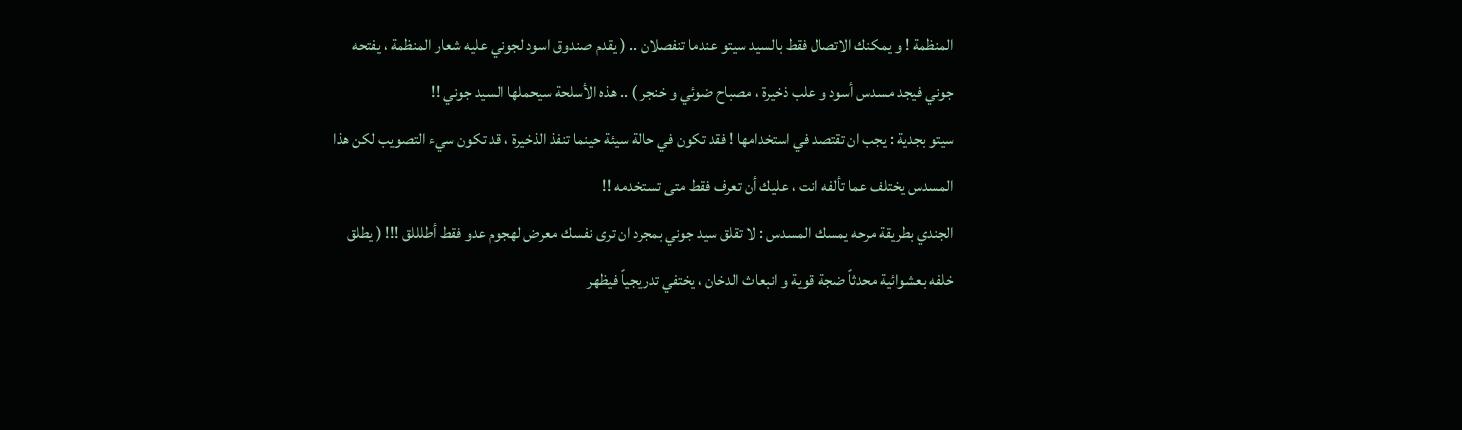المنظمة ! و يمكنك الاتصال فقط بالسيد سيتو عندما تنفصلان .. ( يقدم صندوق اسود لجوني عليه شعار المنظمة ، يفتحه جوني فيجد مسدس أسود و علب ذخيرة ، مصباح ضوئي و خنجر ) .. هذه الأسلحة سيحملها السيد جوني !!
سيتو بجدية : يجب ان تقتصد في استخدامها ! فقد تكون في حالة سيئة حينما تنفذ الذخيرة ، قد تكون سيء التصويب لكن هذا المسدس يختلف عما تألفه انت ، عليك أن تعرف فقط متى تستخدمه !!
الجندي بطريقة مرحه يمسك المسدس : لا تقلق سيد جوني بمجرد ان ترى نفسك معرض لهجوم عدو فقط أطلللق !!! ( يطلق خلفه بعشوائية محدثاً ضجة قوية و انبعاث الدخان ، يختفي تدريجياً فيظهر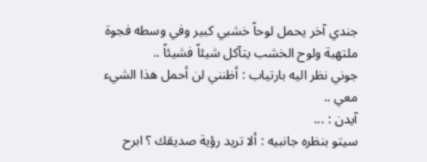جندي آخر يحمل لوحاً خشبي كبير وفي وسطه فجوة ملتهبة ولوح الخشب يتآكل شيئاً فشيئاً ..
جوني نظر اليه بارتياب : أظنني لن أحمل هذا الشيء معي ..
آيدن : ...
سيتو بنظره جانبيه : ألا تريد رؤية صديقك ؟ ابرح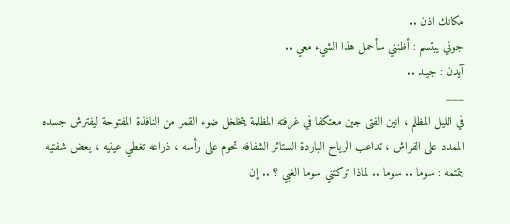مكانك اذن ..
جوني يبتسم : أظنني سأحمل هذا الشيء معي ..
آيدن : جيـد ..
___
في الليل المظلم ، انين الفتى جين معتكفا في غرفته المظلمة يتخلخل ضوء القمر من النافذة المفتوحة ليفترش جسده الممدد على الفراش ، تداعب الرياح الباردة الستائر الشفافه تحوم على رأسه ، ذراعه تغطي عينيه ، يعض شفتيه بتمتمه : سوما .. سوما .. لماذا تركتني سوما الغبي ؟ .. إن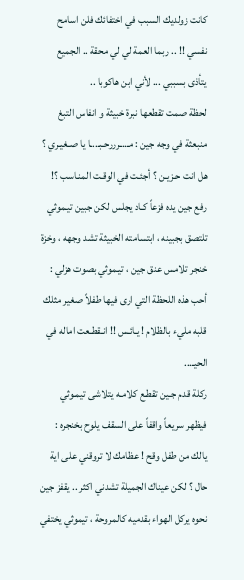كانت زولديك السبب في اختفائك فلن اسامح نفسي !! .. ربما العمة لي لي محقة .. الجميع يتأذى بسببي ... لأني ابن هاكوبا ..
لحظة صمت تقطعها نبرة خبيثة و انفاس التبغ منبعثة في وجه جين : مـ..ـرررحـبـ..ـا يا صـغيـري ؟ هل انت حـزيـن ؟ أجئـت في الوقـت المنـاسب ؟!
رفع جين يده فزعاً كـاد يجلس لكن جبين تيـموثي تلتصق بجبينه ، ابتسامته الخبيثة تشد وجهه ، وخزة خنجر تلامس عنق جين ، تيـموثي بصوت هزلي : أحب هذه اللحظة التي ارى فيها طفلاً صغير مثلك قلبه مليء بالظلام ! يـائـس !! انـقطـعت اماله في الحيـ...
ركلة قدم جـين تقطـع كلامـه يتلاشى تيمـوثي فيظهر سريعاً واقفاً على السقف يلوح بخنجره : يالك من طفل وقح ! عظامك لا تروقني على اية حال ؟ لكن عيناك الجميلة تشدني اكثر .. يقفز جين نحوه يركل الهواء بقدميه كالمروحة ، تيموثي يختفي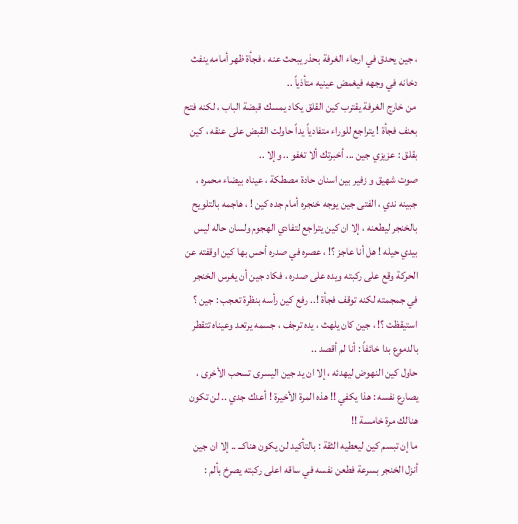، جين يحدق في ارجاء الغرفة بحذر يبحث عنه ، فجأة ظهر أمامه ينفث دخانه في وجهه فيغمض عينيه متأذياً ..
 من خارج الغرفة يقترب كين القلق يكاد يمسك قبضة الباب ، لكنه فتح بعنف فجأة ! يتراجع للوراء متفادياً يداً حاولت القبض على عنقه ، كين بقلق : عزيزي جين ... أخبرتك ألا تغفو .. وإلا ..
صوت شهيق و زفير بين اسنان حادة مصطكة ، عيناه بيضاء محمره ، جبينه ندي ، الفتى جين يوجه خنجره أمام جده كين ! ، هاجمه بالتلويح بالخنجر ليطعنه ، إلا ان كين يتراجع لتفادي الهجوم ولسان حاله ليس بيدي حيله ! هل أنا عاجز ؟! ، عصره في صدره أحس بها كين اوقفته عن الحركة وقع على ركبته ويده على صدره ، فكاد جين أن يغرس الخنجر في جمجمته لكنه توقف فجأة !.. رفع كين رأسه بنظرة تعجب : جين ؟ استيقظت ؟! ، جين كان يلهث ، يده ترجف ، جسمه يرتعد وعيناه تتقطر بالدموع بدا خائفاً : أنا لم أقصد ..
حاول كين النهوض ليهدئه ، إلا ان يد جين اليسرى تسحب الأخرى ، يصارع نفسه : هذا يكفي !! هذه المرة الأخيرة ! أعدك جدي .. لن تكون هنالك مرة خامسة !!
ما إن تبسم كين ليعطيه الثقة : بالتأكيد لن يكون هناكــ .. إلا ان جين أنزل الخنجر بسرعة فطعن نفسه في ساقه اعلى ركبته يصرخ بألم :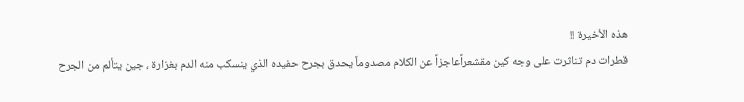هذه الأخيرة !!
قطرات دم تناثرت على وجه كين مقشعراًعاجزاً عن الكلام مصدوماً يحدق بجرح حفيده الذي ينسكب منه الدم بغزارة ، جين يتألم من الجرح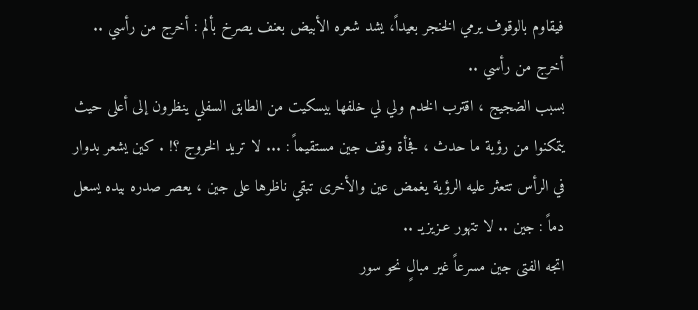فيقاوم بالوقوف يرمي الخنجر بعيداً، يشد شعره الأبيض بعنف يصرخ بألم : أخرج من رأسي .. أخرج من رأسي ..
بسبب الضجيج ، اقترب الخدم ولي لي خلفها بيسكيت من الطابق السفلي ينظرون إلى أعلى حيث يتمكنوا من رؤية ما حدث ، فجأة وقف جين مستقيماً : ... لا تريد الخروج ؟! . كين يشعر بدوار في الرأس تتعثر عليه الرؤية يغمض عين والأخرى تبقي ناظرها على جين ، يعصر صدره بيده يسعل دماً : جين .. لا تتهور عـزيزيـ ..
اتجه الفتى جين مسرعاً غير مبالٍ نحو سور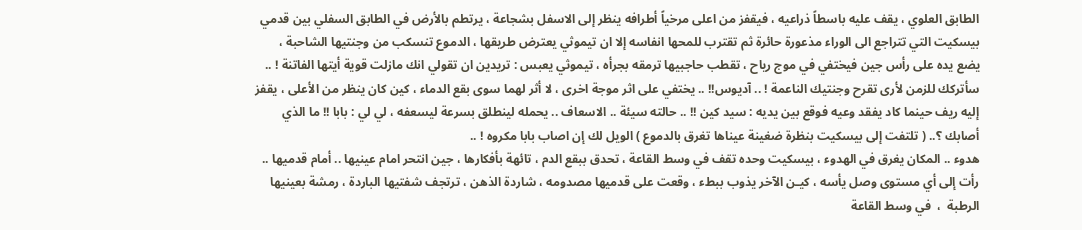الطابق العلوي ، يقف عليه باسطاً ذراعيه ، فيقفز من اعلى مرخياً أطرافه ينظر إلى الاسفل بشجاعة ، يرتطم بالأرض في الطابق السفلي بين قدمي بيسكيت التي تتراجع الى الوراء مذعورة حائرة ثم تقترب للمحها انفاسه إلا ان تيموثي يعترض طريقها ، الدموع تنسكب من وجنتيها الشاحبة ، يضع يده على رأس جين فيختفي في موج رياح ، تقطب حاجبيها ترمقه بجرأه ، تيموثي يعبس : تريدين ان تقولي انك مازلت قوية أيتها الفاتنة ! .. سأتركك للزمن لأرى تقرح وجنتيك الناعمة ! .. آديوس!! .. يختفي على اثر موجة اخرى ، لا أثر لهما سوى بقع الدماء ، كين كان ينظر من الأعلى ، يقفز إليه ريف حينما كاد يفقد وعيه فوقع بين يديه : سيد كين !! .. حالته سيئة .. الاسعاف .. يحمله لينطلق بسرعة ليسعفه ، لي لي : بابا !! ما الذي أصابك ؟.. ( تلتفت إلى بيسكيت بنظرة ضغينة عيناها تغرق بالدموع ) الويل لك إن اصاب بابا مكروه ! ..
هدوء .. المكان يغرق في الهدوء ، بيسكيت وحده تقف في وسط القاعة ، تحدق ببقع الدم ، تائهة بأفكارها ، جين انتحر امام عينيها .. أمام قدميها .. رأت إلى أي مستوى وصل يأسه ، كيـن الآخر يذوب ببطء ، وقعت على قدميها مصدومه ، شاردة الذهن ، ترتجف شفتيها الباردة ، رمشة بعينيها الرطبة  ،  في وسط القاعة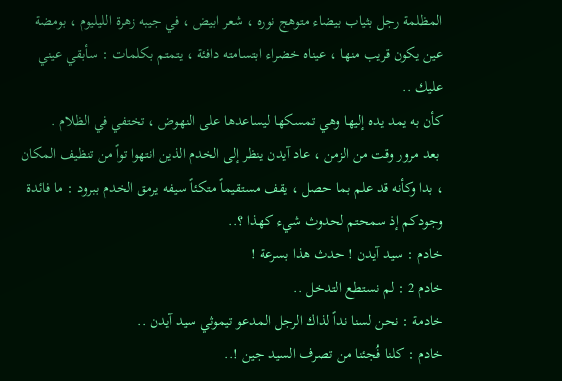المظلمة رجل بثياب بيضاء متوهج نوره ، شعر ابيض ، في جيبه زهرة الليليوم ، بومضة عين يكون قريب منها ، عيناه خضراء ابتسامته دافئة ، يتمتم بكلمات : سأبقي عيني عليك ..
كأن به يمد يده إليها وهي تمسكها ليساعدها على النهوض ، تختفي في الظلام .
 بعد مرور وقت من الزمن ، عاد آيدن ينظر إلى الخدم الذين انتهوا تواً من تنظيف المكان ، بدا وكأنه قد علم بما حصل ، يقف مستقيماً متكئاً سيفه يرمق الخدم ببرود : ما فائدة وجودكم إذ سمحتم لحدوث شيء كهذا ؟..
خادم : سيد آيدن ! حدث هذا بسرعة !
خادم 2 : لم نستطع التدخل ..
خادمة : نحن لسنا نداً لذاك الرجل المدعو تيموثي سيد آيدن ..
خادم : كلنا فُجئنا من تصرف السيد جين !..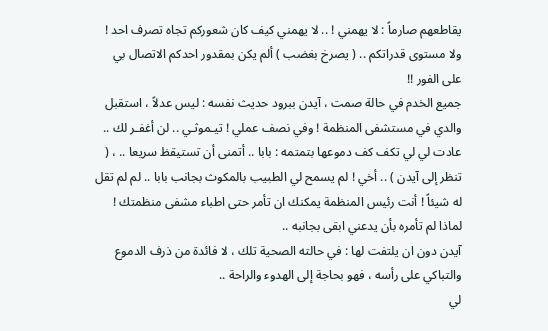يقاطعهم صارماً : لا يهمني ! .. لا يهمني كيف كان شعوركم تجاه تصرف احد ! ولا مستوى قدراتكم .. ( يصرخ بغضب ) ألم يكن بمقدور احدكم الاتصال بي على الفور !!
جميع الخدم في حالة صمت ، آيدن ببرود حديث نفسه : ليس عدلاً ، استقبل والدي في مستشفى المنظمة ! وفي نصف عملي ! تيـموثـي .. لن أغفـر لك ..
عادت لي لي تكف كف دموعها بتمتمه : بابا .. أتمنى أن تستيقظ سريعا .. ، ( تنظر إلى آيدن ) .. أخي ! لم يسمح لي الطبيب بالمكوث بجانب بابا .. لم لم تقل له شيئاً ! أنت رئيس المنظمة يمكنك ان تأمر حتى اطباء مشفى منظمتك ! لماذا لم تأمره بأن يدعني ابقى بجانبه ..
آيدن دون ان يلتفت لها : في حالته الصحية تلك ، لا فائدة من ذرف الدموع والتباكي على رأسه ، فهو بحاجة إلى الهدوء والراحة ..
لي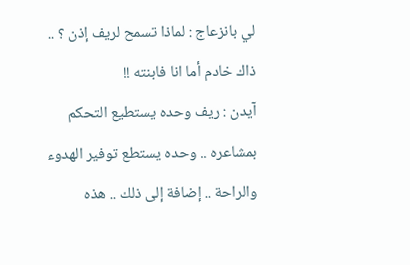لي بانزعاج : لماذا تسمح لريف إذن ؟ .. ذاك خادم أما انا فابنته !!
آيدن : ريف وحده يستطيع التحكم بمشاعره .. وحده يستطع توفير الهدوء والراحة .. إضافة إلى ذلك .. هذه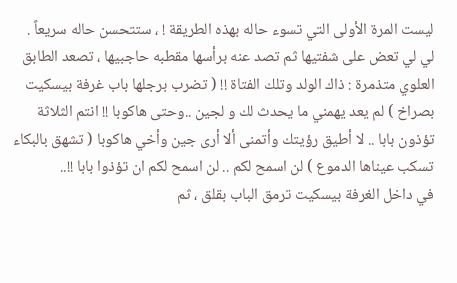ليست المرة الأولى التي تسوء حاله بهذه الطريقة ! ، ستتحسن حاله سريعاً .
لي لي تعض على شفتيها ثم تصد عنه برأسها مقطبه حاجبيها ، تصعد الطابق العلوي متذمرة : ذاك الولد وتلك الفتاة !! ( تضرب برجلها باب غرفة بيسكيت بصراخ ) لم يعد يهمني ما يحدث لك و لجين ..وحتى هاكوبا !! انتم الثلاثة تؤذون بابا .. لا أطيق رؤيتك وأتمنى ألا أرى جين وأخي هاكوبا ( تشهق بالبكاء تسكب عيناها الدموع ) لن اسمح لكم .. لن اسمح لكم ان تؤذوا بابا !!..
في داخل الغرفة بيسكيت ترمق الباب بقلق ، ثم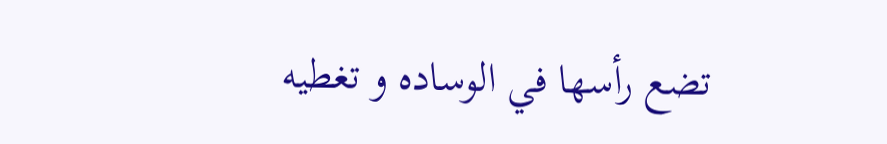تضع رأسها في الوساده و تغطيه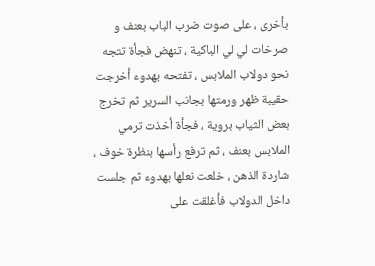بأخرى ، على صوت ضرب الباب بعنف و صرخات لي لي الباكية ، تنهض فجأة تتجه نحو دولاب الملابس ، تفتحه بهدوء أخرجت حقيبة ظهر ورمتها بجانب السرير ثم تخرج بعض الثياب بروية ، فجأة أخذت ترمي الملابس بعنف ، ثم ترفع رأسها بنظرة خوف ، شاردة الذهن ، خلعت نعلها بهدوء ثم جلست داخل الدولاب فأغلقت على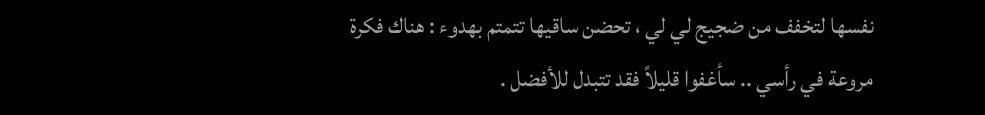نفسها لتخفف من ضجيج لي لي ، تحضن ساقيها تتمتم بهدوء : هناك فكرة مروعة في رأسي .. سأغفوا قليلاً فقد تتبدل للأفضل .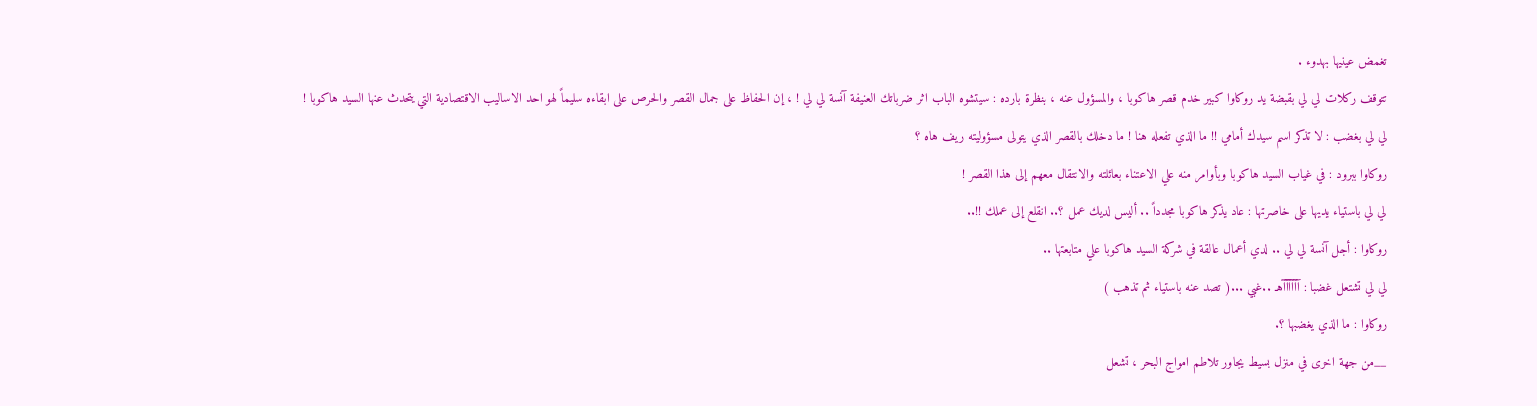تغمض عينيها بهدوء .
تتوقف ركلات لي لي بقبضة يد روكاوا كبير خدم قصر هاكوبا ، والمسؤول عنه ، بنظرة بارده : سيتشوه الباب اثر ضرباتك العنيفة آنسة لي لي ! ، إن الحفاظ على جمال القصر والحرص على ابقاءه سليماً لهو احد الاساليب الاقتصادية التي يتحدث عنها السيد هاكوبا !
لي لي بغضب : لا تذكر اسم سيدك أمامي !! ما الذي تفعله هنا ! ما دخلك بالقصر الذي يتولى مسؤوليته ريف هاه ؟
روكاوا ببرود : في غياب السيد هاكوبا وبأوامر منه علي الاعتناء بعائلته والانتقال معهم إلى هذا القصر !
لي لي باستياء يديها على خاصرتها : عاد يذكر هاكوبا مجدداً .. أليس لديك عمل ؟.. انقلع إلى عملك !!..
روكاوا : أجل آنسة لي لي .. لدي أعمال عالقة في شركة السيد هاكوبا علي متابعتها ..
لي لي تشتعل غضبا : آآآآآآهـ ..غبي ...( تصد عنه باستياء ثم تذهب )
روكاوا : ما الذي يغضبها ؟.
__من جهة اخرى في منزل بسيط يجاور تلاطم امواج البحر ، تشعل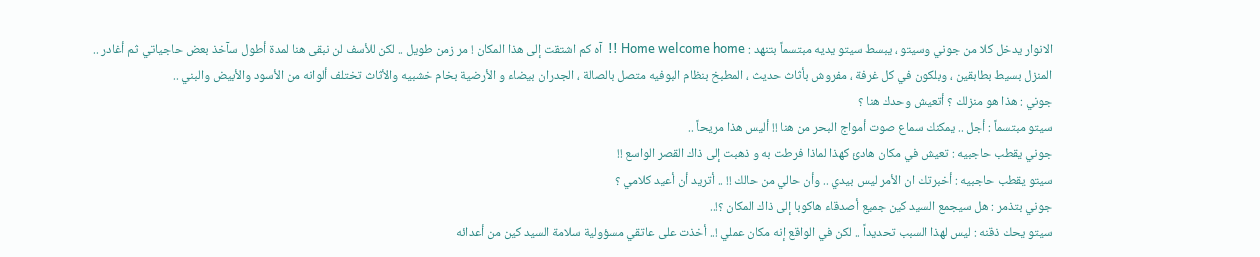الانوار يدخل كلا من جوني وسيتو ، يبسط سيتو يديه مبتسماً بتنهد : Home welcome home !!  آه كم اشتقت إلى هذا المكان ! مر زمن طويل .. لكن للأسف لن نبقى هنا لمدة أطول سآخذ بعض حاجياتي ثم أغادر ..
المنزل بسيط بطابقين ، وبلكون في كل غرفة ، مفروش بأثاث حديث ، المطبخ بنظام البوفيه متصل بالصالة ، الجدران بيضاء و الأرضية بخام خشبيه والأثاث تختلف ألوانه من الأسود والأبيض والبني ..
جوني : هذا هو منزلك ؟ أتعيش وحدك هنا ؟
سيتو مبتسماً : أجل .. يمكنك سماع صوت أمواج البحر من هنا !! أليس هذا مريحاً ..
جوني يقطب حاجبيه : تعيش في مكان هادئ كهذا لماذا فرطت به و ذهبت إلى ذاك القصر الواسع !!
سيتو يقطب حاجبيه : أخبرتك ان الأمر ليس بيدي .. وأن حالي من حالك !! .. أتريد أن أعيد كلامي ؟
جوني بتذمر : هل سيجمع السيد كين جميع أصدقاء هاكوبا إلى ذاك المكان ؟!..
سيتو يحك ذقنه : ليس لهذا السبب تحديداً .. لكن في الواقع إنه مكان عملي !.. أخذت على عاتقي مسؤولية سلامة السيد كين من أعدائه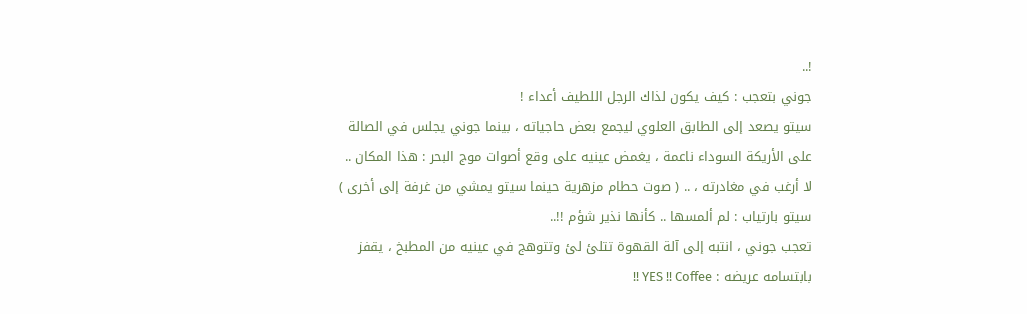!..
جوني بتعجب : كيف يكون لذاك الرجل اللطيف أعداء !
سيتو يصعد إلى الطابق العلوي ليجمع بعض حاجياته ، بينما جوني يجلس في الصالة على الأريكة السوداء ناعمة ، يغمض عينيه على وقع أصوات موج البحر : هذا المكان .. لا أرغب في مغادرته ، .. ( صوت حطام مزهرية حينما سيتو يمشي من غرفة إلى أخرى )
سيتو بارتياب : لم ألمسها .. كأنها نذير شؤم !!..
تعجب جوني ، انتبه إلى آلة القهوة تتلئ لئ وتتوهج في عينيه من المطبخ ، يقفز بابتسامه عريضه : YES !! Coffee !!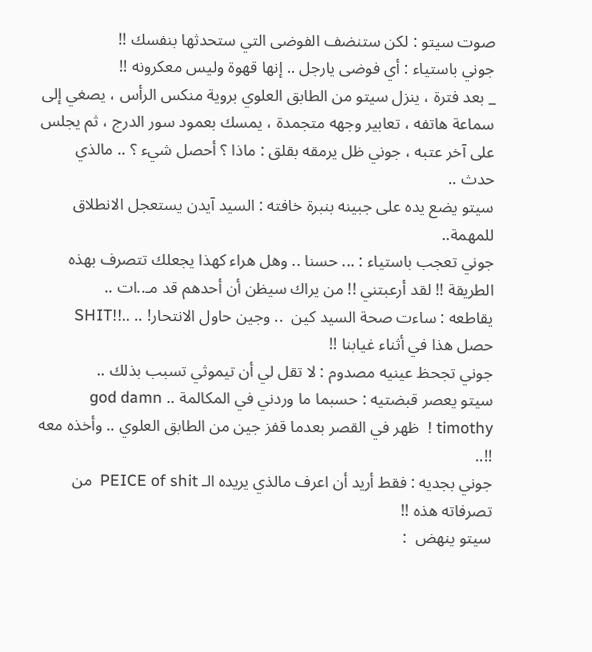صوت سيتو : لكن ستنضف الفوضى التي ستحدثها بنفسك !!
جوني باستياء : أي فوضى يارجل .. إنها قهوة وليس معكرونه !!
_ بعد فترة ، ينزل سيتو من الطابق العلوي بروية منكس الرأس ، يصغي إلى سماعة هاتفه ، تعابير وجهه متجمدة ، يمسك بعمود سور الدرج ، ثم يجلس على آخر عتبه ، جوني ظل يرمقه بقلق : ماذا ؟ أحصل شيء ؟ .. مالذي حدث ..
سيتو يضع يده على جبينه بنبرة خافته : السيد آيدن يستعجل الانطلاق للمهمة..
جوني تعجب باستياء : ... حسنا .. وهل هراء كهذا يجعلك تتصرف بهذه الطريقة !! لقد أرعبتني !! من يراك سيظن أن أحدهم قد مـ..ات ..
يقاطعه : ساءت صحة السيد كين  .. وجين حاول الانتحار! .. ..!!SHIT  حصل هذا في أثناء غيابنا !!
جوني تجحظ عينيه مصدوم : لا تقل لي أن تيموثي تسبب بذلك ..
سيتو يعصر قبضتيه : حسبما ما وردني في المكالمة .. god damn timothy !  ظهر في القصر بعدما قفز جين من الطابق العلوي .. وأخذه معه !!..
جوني بجديه : فقط أريد أن اعرف مالذي يريده الـ PEICE of shit  من تصرفاته هذه !!
سيتو ينهض  :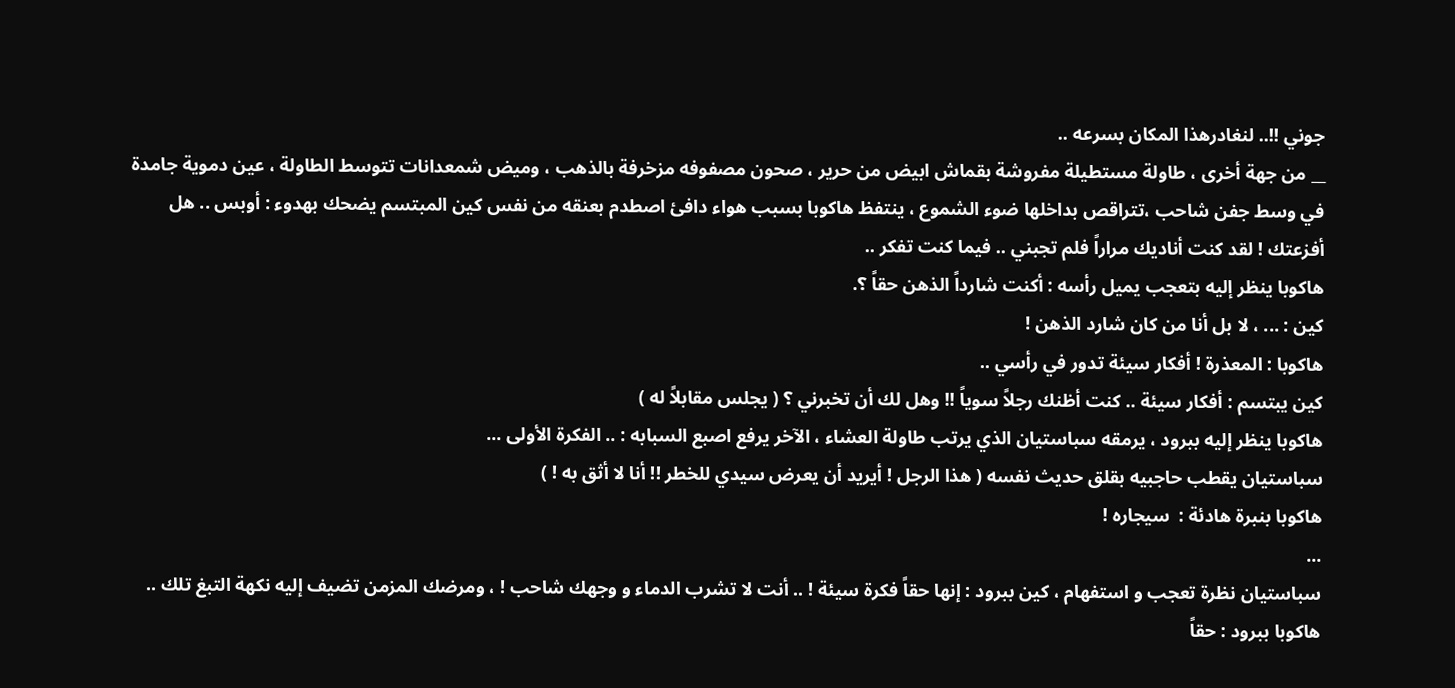جوني !!.. لنغادرهذا المكان بسرعه ..
__ من جهة أخرى ، طاولة مستطيلة مفروشة بقماش ابيض من حرير ، صحون مصفوفه مزخرفة بالذهب ، وميض شمعدانات تتوسط الطاولة ، عين دموية جامدة في وسط جفن شاحب ،تتراقص بداخلها ضوء الشموع ، ينتفظ هاكوبا بسبب هواء دافئ اصطدم بعنقه من نفس كين المبتسم يضحك بهدوء : أوبس .. هل أفزعتك ! لقد كنت أناديك مراراً فلم تجبني .. فيما كنت تفكر ..
هاكوبا ينظر إليه بتعجب يميل رأسه : أكنت شارداً الذهن حقاً ؟.
كين : ... ، لا بل أنا من كان شارد الذهن !
هاكوبا : المعذرة ! أفكار سيئة تدور في رأسي ..
كين يبتسم : أفكار سيئة .. كنت أظنك رجلاً سوياً !! وهل لك أن تخبرني ؟ ( يجلس مقابلاً له )
هاكوبا ينظر إليه ببرود ، يرمقه سباستيان الذي يرتب طاولة العشاء ، الآخر يرفع اصبع السبابه : .. الفكرة الأولى ...
سباستيان يقطب حاجبيه بقلق حديث نفسه ( هذا الرجل ! أيريد أن يعرض سيدي للخطر !! أنا لا أثق به ! )
هاكوبا بنبرة هادئة :  سيجاره !
...
سباستيان نظرة تعجب و استفهام ، كين ببرود : إنها حقاً فكرة سيئة ! .. أنت لا تشرب الدماء و وجهك شاحب ! ، ومرضك المزمن تضيف إليه نكهة التبغ تلك ..
هاكوبا ببرود : حقاً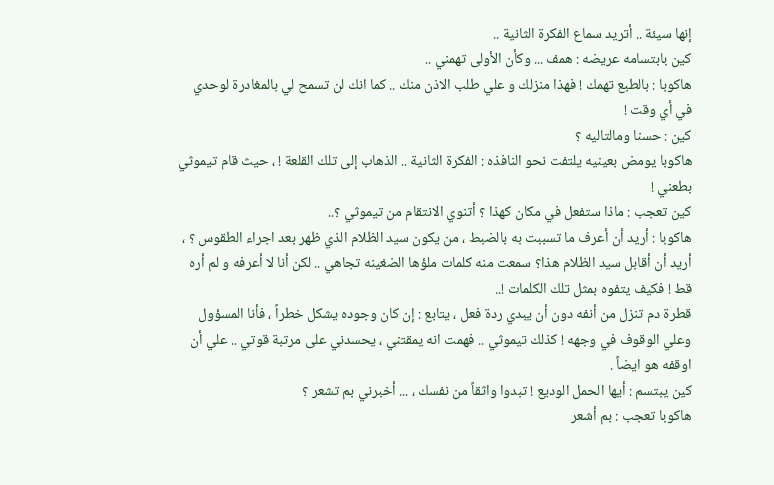إنها سيئة .. أتريد سماع الفكرة الثانية ..
كين بابتسامه عريضه : همف ... وكأن الأولى تهمني ..
هاكوبا : بالطبع تهمك ! فهذا منزلك و علي طلب الاذن منك .. كما انك لن تسمح لي بالمغادرة لوحدي في أي وقت !
كين : حسنا ومالتاليه ؟
هاكوبا يومض بعينيه يلتفت نحو النافذه : الفكرة الثانية .. الذهاب إلى تلك القلعة ! ، حيث قام تيموثي بطعني !
كين تعجب : ماذا ستفعل في مكان كهذا ؟ أتنوي الانتقام من تيموثي ؟..
هاكوبا : أريد أن أعرف ما تسببت به بالضبط ، من يكون سيد الظلام الذي ظهر بعد اجراء الطقوس ؟ ، أريد أن أقابل سيد الظلام هذا؟ سمعت منه كلمات ملؤها الضغينه تجاهي .. لكن أنا لا أعرفه و لم أره قط ! فكيف يتفوه بمثل تلك الكلمات !..
قطرة دم تنزل من أنفه دون أن يبدي ردة فعل ، يتابع : إن كان وجوده يشكل خطراً ، فأنا المسؤول وعلي الوقوف في وجهه ! كذلك تيموثي .. فهمت انه يمقتني ، يحسدني على مرتبة قوتي .. علي أن اوقفه هو ايضاً .
كين يبتسم : أيها الحمل الوديع ! تبدوا واثقاً من نفسك ، ... أخبرني بم تشعر ؟
هاكوبا تعجب : بم أشعر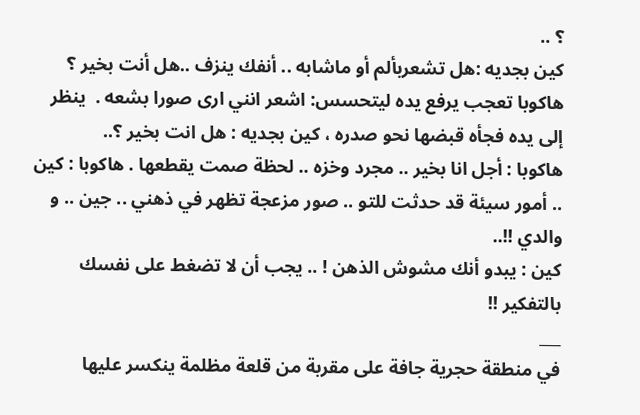؟ ..
كين بجديه :هل تشعربألم أو ماشابه .. أنفك ينزف ..هل أنت بخير ؟
هاكوبا تعجب يرفع يده ليتحسس: اشعر انني ارى صورا بشعه .  ينظر إلى يده فجأه قبضها نحو صدره ، كين بجديه : هل انت بخير ؟..
هاكوبا : أجل انا بخير .. مجرد وخزه .. لحظة صمت يقطعها . هاكوبا : كين .. أمور سيئة قد حدثت للتو .. صور مزعجة تظهر في ذهني .. جين .. و والدي !!..
كين : يبدو أنك مشوش الذهن ! .. يجب أن لا تضغط على نفسك بالتفكير !!
___
في منطقة حجرية جافة على مقربة من قلعة مظلمة ينكسر عليها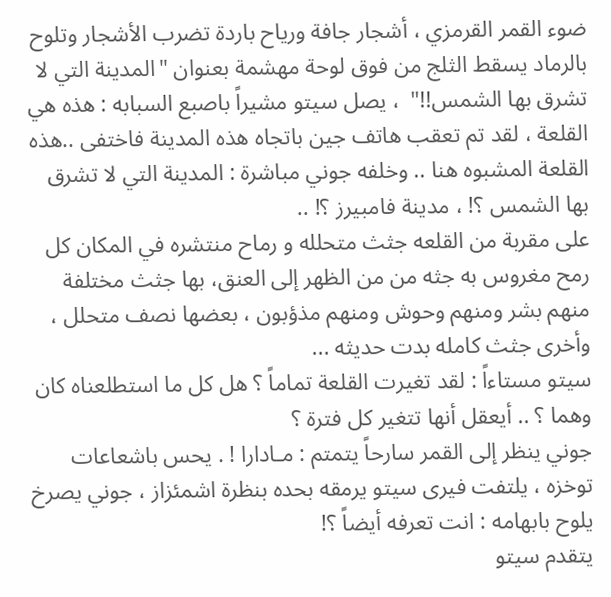ضوء القمر القرمزي ، أشجار جافة ورياح باردة تضرب الأشجار وتلوح بالرماد يسقط الثلج من فوق لوحة مهشمة بعنوان "المدينة التي لا تشرق بها الشمس!!"  ، يصل سيتو مشيراً باصبع السبابه : هذه هي القلعة ، لقد تم تعقب هاتف جين باتجاه هذه المدينة فاختفى ..هذه القلعة المشبوه هنا .. وخلفه جوني مباشرة : المدينة التي لا تشرق بها الشمس ؟! ، مدينة فامبيرز ؟! ..
على مقربة من القلعه جثث متحلله و رماح منتشره في المكان كل رمح مغروس به جثه من من الظهر إلى العنق، بها جثث مختلفة منهم بشر ومنهم وحوش ومنهم مذؤبون ، بعضها نصف متحلل ، وأخرى جثث كامله بدت حديثه ...
سيتو مستاءاً : لقد تغيرت القلعة تماماً ؟ هل كل ما استطلعناه كان وهما ؟ .. أيعقل أنها تتغير كل فترة ؟
جوني ينظر إلى القمر سارحاً يتمتم : مـادارا ! . يحس باشعاعات توخزه ، يلتفت فيرى سيتو يرمقه بحده بنظرة اشمئزاز ، جوني يصرخ يلوح بابهامه : انت تعرفه أيضاً ؟!
يتقدم سيتو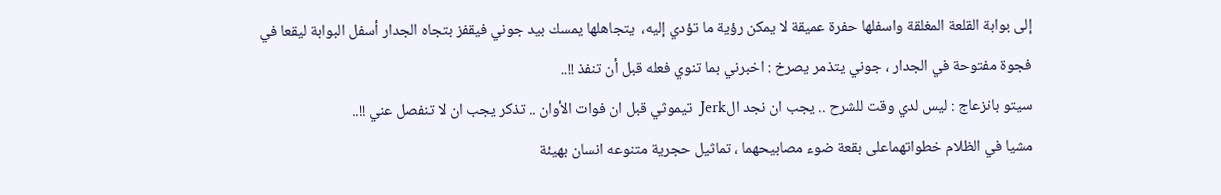إلى بوابة القلعة المغلقة واسفلها حفرة عميقة لا يمكن رؤية ما تؤدي إليه،  يتجاهلها يمسك بيد جوني فيقفز بتجاه الجدار أسفل البوابة ليقعا في فجوة مفتوحة في الجدار ، جوني يتذمر يصرخ : اخبرني بما تنوي فعله قبل أن تنفذ !!..
سيتو بانزعاج : ليس لدي وقت للشرح .. يجب ان نجد الJerk  تيموثي قبل ان فوات الأوان .. تذكر يجب ان لا تنفصل عني !!..
مشيا في الظلام خطواتهماعلى بقعة ضوء مصابيحهما ، تماثيل حجرية متنوعه انسان بهيئة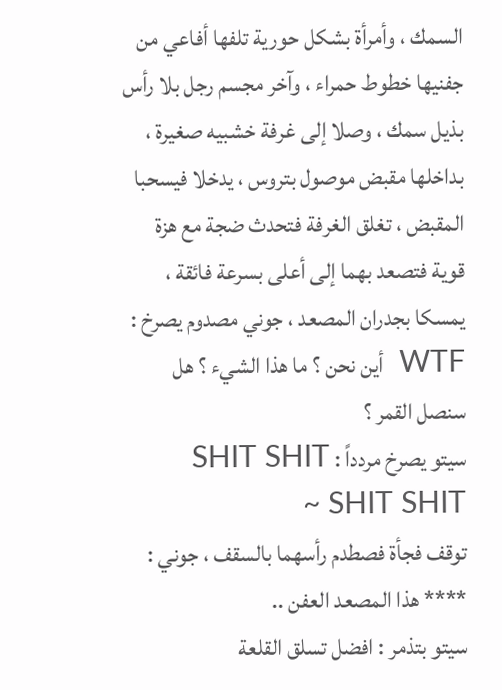السمك ، وأمرأة بشكل حورية تلفها أفاعي من جفنيها خطوط حمراء ، وآخر مجسم رجل بلا رأس بذيل سمك ، وصلا إلى غرفة خشبيه صغيرة ، بداخلها مقبض موصول بتروس ، يدخلا فيسحبا المقبض ، تغلق الغرفة فتحدث ضجة مع هزة قوية فتصعد بهما إلى أعلى بسرعة فائقة ، يمسكا بجدران المصعد ، جوني مصدوم يصرخ : WTF  أين نحن ؟ ما هذا الشيء ؟ هل سنصل القمر ؟
سيتو يصرخ مردداً : SHIT SHIT SHIT SHIT ~
توقف فجأة فصطدم رأسهما بالسقف ، جوني : **** هذا المصعد العفن ..
سيتو بتذمر : افضل تسلق القلعة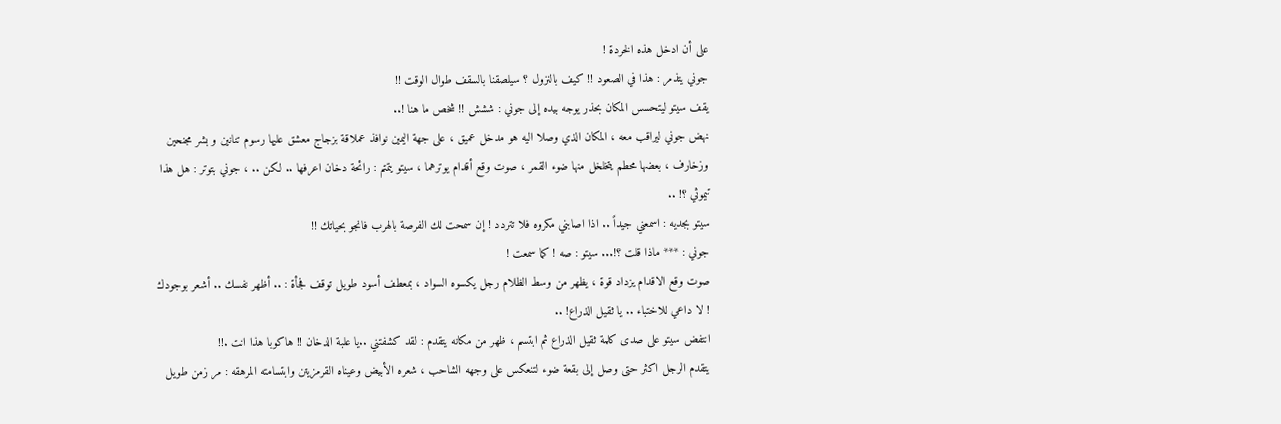على أن ادخل هذه الخردة !
جوني يتذمر : هذا في الصعود !! كيف بالنزول ؟ سيلصقنا بالسقف طوال الوقت !!
يقف سيتو ليتحسس المكان بحذر يوجه بيده إلى جوني : ششش !! شخص ما هنا !..
نهض جوني ليراقب معه ، المكان الذي وصلا اليه هو مدخل عميق ، على جهة اليمين نوافذ عملاقة بزجاج معشق عليها رسوم تنانين و بشر مجنحين وزخارف ، بعضها محطم يتخلخل منها ضوء القمر ، صوت وقع أقدام يوترهما ، سيتو يتمتم : رائحة دخان اعرفها .. لكن .. ، جوني بتوتر : هل هذا تيموثي ؟! ..
سيتو بجديه : اسمعني جيداً .. اذا اصابني مكروه فلا تتردد ! إن سمحت لك الفرصة بالهرب فانجو بحياتك !!
جوني : *** ماذا قلت ؟!... سيتو : صه ! كما سمعت !
صوت وقع الاقدام يزداد قوة ، يظهر من وسط الظلام رجل يكسوه السواد ، بمعطف أسود طويل توقف فجأة : .. أظهر نفسك .. أشعر بوجودك ! لا داعي للاختباء .. يا ثقيل الذراع! ..
انتفض سيتو على صدى كلمة ثقيل الذراع ثم ابتسم ، ظهر من مكانه يتقدم : لقد كشفتني ..يا علبة الدخان !! هاكوبا هذا انت .!!
يتقدم الرجل اكثر حتى وصل إلى بقعة ضوء لتنعكس على وجهه الشاحب ، شعره الأبيض وعيناه القرمزيتن وابتسامته المرهقه : مر زمن طويل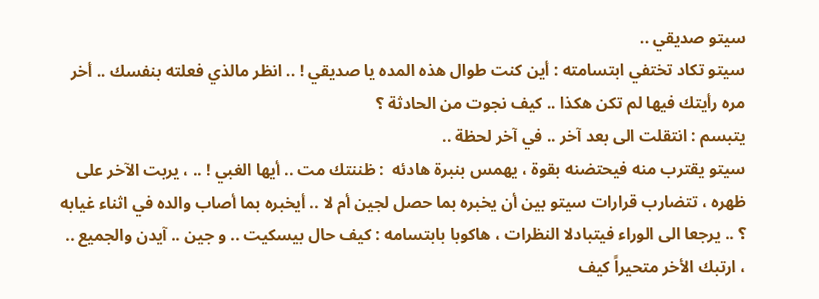سيتو صديقي ..
سيتو تكاد تختفي ابتسامته : أين كنت طوال هذه المده يا صديقي ! .. انظر مالذي فعلته بنفسك .. أخر مره رأيتك فيها لم تكن هكذا .. كيف نجوت من الحادثة ؟
يتبسم : انتقلت الى بعد آخر .. في آخر لحظة ..
سيتو يقترب منه فيحتضنه بقوة ، يهمس بنبرة هادئه  : ظننتك مت .. أيها الغبي ! .. ، يربت الآخر على ظهره ، تتضارب قرارات سيتو بين أن يخبره بما حصل لجين أم لا .. أيخبره بما أصاب والده في اثناء غيابه ؟ .. يرجعا الى الوراء فيتبادلا النظرات ، هاكوبا بابتسامه : كيف حال بيسكيت .. و جين .. آيدن والجميع .. ، ارتبك الأخر متحيراً كيف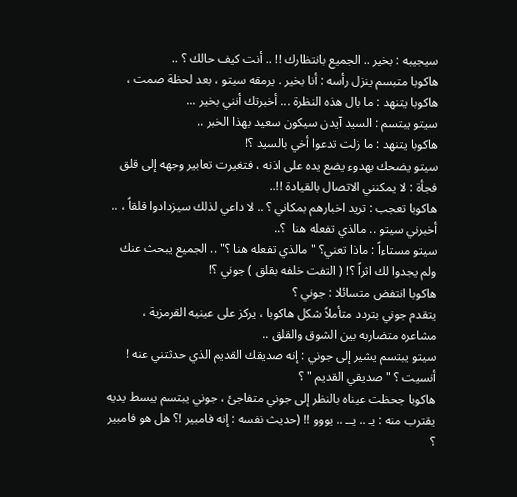سيجيبه : بخير .. الجميع بانتظارك !! .. أنت كيف حالك ؟ ..
هاكوبا متبسم ينزل رأسه : أنا بخير . يرمقه سيتو ، بعد لحظة صمت ، هاكوبا يتنهد : ما بال هذه النظرة ... أخبرتك أنني بخير ...
سيتو يبتسم : السيد آيدن سيكون سعيد بهذا الخبر ..
هاكوبا يتنهد : ما زلت تدعوا أخي بالسيد ؟!
سيتو يضحك بهدوء يضع يده على اذنه ، فتغيرت تعابير وجهه إلى قلق فجأة : لا يمكنني الاتصال بالقيادة !!..
هاكوبا تعجب : تريد اخبارهم بمكاني ؟ .. لا داعي لذلك سيزدادوا قلقاً ، .. أخبرني سيتو .. مالذي تفعله هنا  ؟..
سيتو مستاءاً : ماذا تعني؟ "مالذي تفعله هنا ؟" .. الجميع يبحث عنك ولم يجدوا لك اثراً ؟! ( التفت خلفه بقلق ) جوني ؟!
هاكوبا انتفض متسائلا : جوني ؟
يتقدم جوني بتردد متأملاً شكل هاكوبا ، يركز على عينيه القرمزية ، مشاعره متضاربه بين الشوق والقلق ..
سيتو يبتسم يشير إلى جوني : إنه صديقك القديم الذي حدثتني عنه ! أنسيت ؟ " صديقي القديم " ؟
هاكوبا جحظت عيناه بالنظر إلى جوني متفاجئ ، جوني يبتسم يبسط يديه يقترب منه : يـ .. يــ .. يووو !! (حديث نفسه : إنه فامبير !؟ هل هو فامبير ؟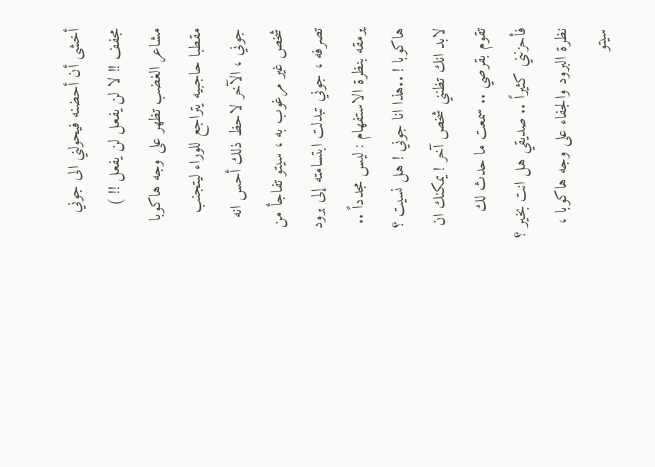أخشى أن أحضنه فيحولني الى جوني مجفف !! لا لن يفعل لن يفعل !! )
مشاعر الغضب تظهر على وجه هاكوبا مقطبا حاجبيه يتراجع للوراء ليتجنب جوني ، الآخر لاحظ ذلك أحس انه شخص غير مرغوب به ، سيتو تفاجأ من تصرفه ، جوني تبدلت ابتسامته إلى برود يرمقه بنظرة الاستفهام : ليس مجدداً .. هاكوبا ! ..هذا انا جوني ! هل نسيت ؟ لابد انك تظنني شخص آخر ! يمكنك ان تقوم بقرصي .. سمعت ما حدث لك فأحزنني كثيراً .. صديقي هل انت بخير ؟
نظرة البرود والجفاء على وجه هاكوبا ،
سيتو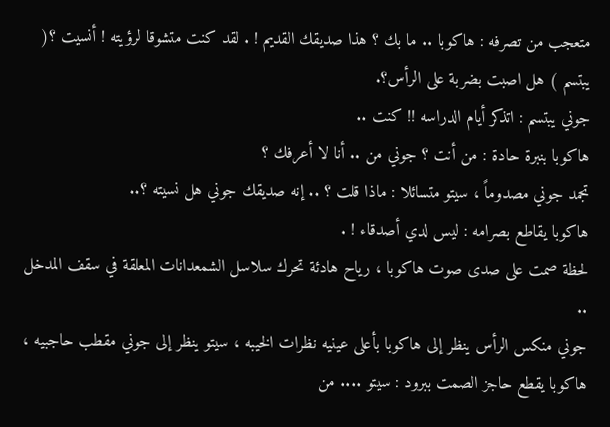متعجب من تصرفه : هاكوبا .. ما بك ؟ هذا صديقك القديم ! . لقد كنت متشوقا لرؤيته ! أنسيت ؟( يبتسم ) هل اصبت بضربة على الرأس؟.
جوني يبتسم : اتذكر أيام الدراسه !! كنت ..
هاكوبا بنبرة حادة : من أنت ؟ جوني من .. أنا لا أعرفك ؟
تجمد جوني مصدوماً ، سيتو متسائلا : ماذا قلت ؟ .. إنه صديقك جوني هل نسيته ؟..
هاكوبا يقاطع بصرامه : ليس لدي أصدقاء ! .
لحظة صمت على صدى صوت هاكوبا ، رياح هادئة تحرك سلاسل الشمعدانات المعلقة في سقف المدخل ..
جوني منكس الرأس ينظر إلى هاكوبا بأعلى عينيه نظرات الخيبه ، سيتو ينظر إلى جوني مقطب حاجبيه ، هاكوبا يقطع حاجز الصمت ببرود : سيتو .... من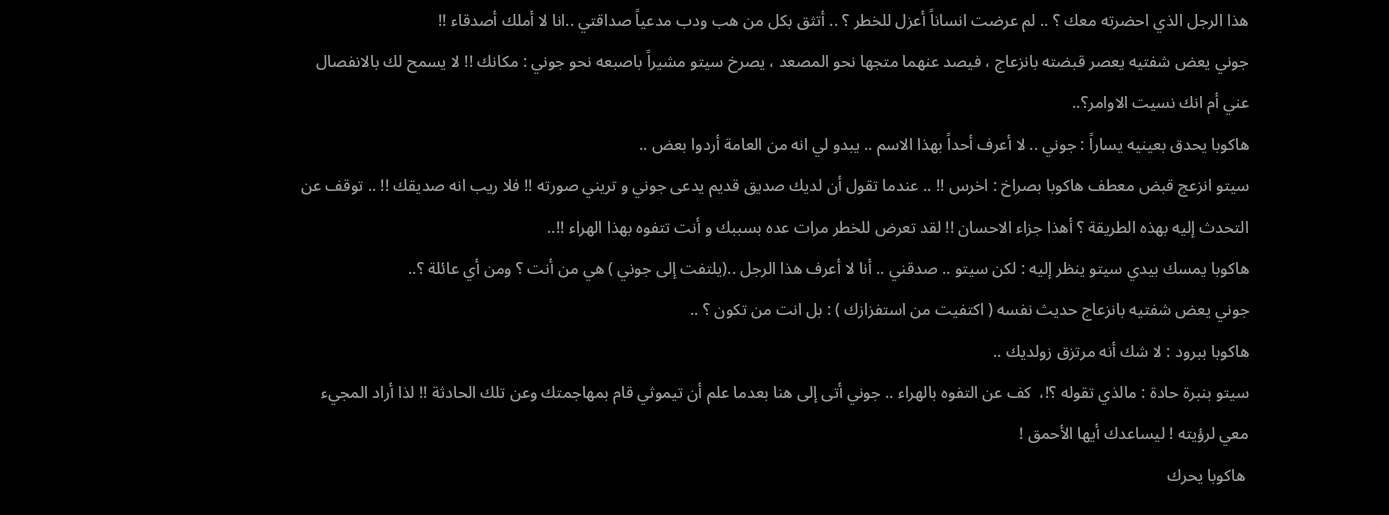هذا الرجل الذي احضرته معك ؟ .. لم عرضت انساناً أعزل للخطر ؟ .. أتثق بكل من هب ودب مدعياً صداقتي ..انا لا أملك أصدقاء !!
جوني يعض شفتيه يعصر قبضته بانزعاج ، فيصد عنهما متجها نحو المصعد ، يصرخ سيتو مشيراً باصبعه نحو جوني : مكانك !! لا يسمح لك بالانفصال عني أم انك نسيت الاوامر؟..
هاكوبا يحدق بعينيه يساراً : جوني .. لا أعرف أحداً بهذا الاسم .. يبدو لي انه من العامة أردوا بعض ..
سيتو انزعج قبض معطف هاكوبا بصراخ : اخرس !! .. عندما تقول أن لديك صديق قديم يدعى جوني و تريني صورته !! فلا ريب انه صديقك !! .. توقف عن التحدث إليه بهذه الطريقة ؟ أهذا جزاء الاحسان !! لقد تعرض للخطر مرات عده بسببك و أنت تتفوه بهذا الهراء !!..
هاكوبا يمسك بيدي سيتو ينظر إليه : لكن سيتو .. صدقني .. أنا لا أعرف هذا الرجل ..(يلتفت إلى جوني ) هي من أنت ؟ ومن أي عائلة ؟..
جوني يعض شفتيه بانزعاج حديث نفسه ( اكتفيت من استفزازك ) : بل انت من تكون ؟ ..
هاكوبا ببرود : لا شك أنه مرتزق زولديك ..
سيتو بنبرة حادة : مالذي تقوله ؟!،  كف عن التفوه بالهراء .. جوني أتى إلى هنا بعدما علم أن تيموثي قام بمهاجمتك وعن تلك الحادثة !! لذا أراد المجيء معي لرؤيته ! ليساعدك أيها الأحمق !
 هاكوبا يحرك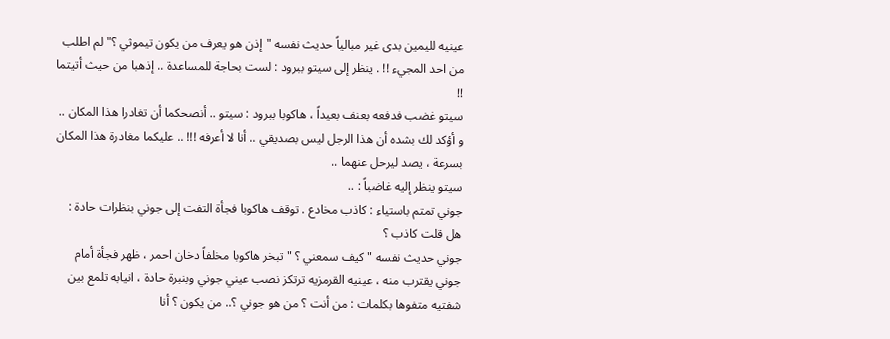عينيه لليمين بدى غير مبالياً حديث نفسه "إذن هو يعرف من يكون تيموثي ؟" لم اطلب من احد المجيء !! . ينظر إلى سيتو ببرود : لست بحاجة للمساعدة .. إذهبا من حيث أتيتما !!
سيتو غضب فدفعه بعنف بعيداً ، هاكوبا ببرود : سيتو .. أنصحكما أن تغادرا هذا المكان ..  و أؤكد لك بشده أن هذا الرجل ليس بصديقي .. أنا لا أعرفه !!! .. عليكما مغادرة هذا المكان بسرعة ، يصد ليرحل عنهما ..
سيتو ينظر إليه غاضباً : ..
جوني تمتم باستياء : كاذب مخادع . توقف هاكوبا فجأة التفت إلى جوني بنظرات حادة : هل قلت كاذب ؟
جوني حديث نفسه " كيف سمعني ؟ " تبخر هاكوبا مخلفاً دخان احمر ، ظهر فجأة أمام جوني يقترب منه ، عينيه القرمزيه ترتكز نصب عيني جوني وبنبرة حادة ، انيابه تلمع بين شفتيه متفوها بكلمات : من أنت ؟ من هو جوني ؟.. من يكون ؟ أنا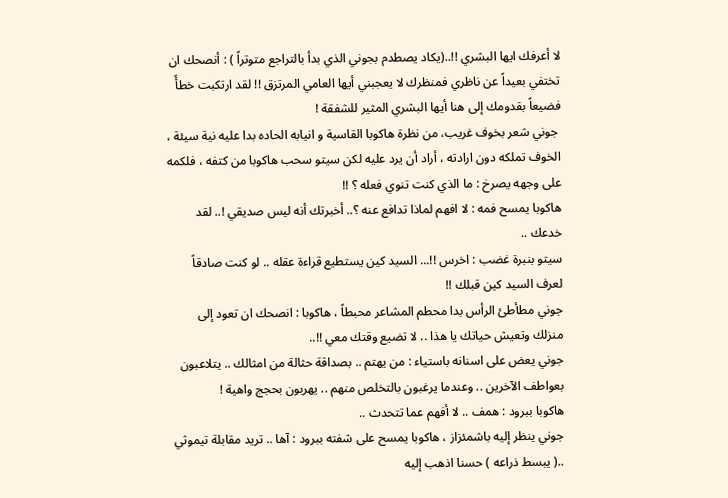لا أعرفك ايها البشري !!..(يكاد يصطدم بجوني الذي بدأ بالتراجع متوتراً ) : أنصحك ان تختفي بعيداً عن ناظري فمنظرك لا يعجبني أيها العامي المرتزق !! لقد ارتكبت خطأً فضيعاً بقدومك إلى هنا أيها البشري المثير للشفقة !
 جوني شعر بخوف غريب، من نظرة هاكوبا القاسية و انيابه الحاده بدا عليه نية سيئة ، الخوف تملكه دون ارادته ، أراد أن يرد عليه لكن سيتو سحب هاكوبا من كتفه ، فلكمه على وجهه يصرخ : ما الذي كنت تنوي فعله ؟ !!
هاكوبا يمسح فمه : لا افهم لماذا تدافع عنه ؟.. أخبرتك أنه ليس صديقي !.. لقد خدعك ..
سيتو بنبرة غضب : اخرس !!... السيد كين يستطيع قراءة عقله .. لو كنت صادقاً لعرف السيد كين قبلك !!
جوني مطأطئ الرأس بدا محطم المشاعر محبطاً ، هاكوبا : انصحك ان تعود إلى منزلك وتعيش حياتك يا هذا .. لا تضيع وقتك معي !!..
جوني يعض على اسنانه باستياء : من يهتم .. بصداقة حثالة من امثالك .. يتلاعبون بعواطف الآخرين .. وعندما يرغبون بالتخلص منهم .. يهربون بحجج واهية !
هاكوبا ببرود : همف .. لا أفهم عما تتحدث ..
جوني ينظر إليه باشمئزاز ، هاكوبا يمسح على شفته ببرود : آها .. تريد مقابلة تيموثي ..( يبسط ذراعه ) حسنا اذهب إليه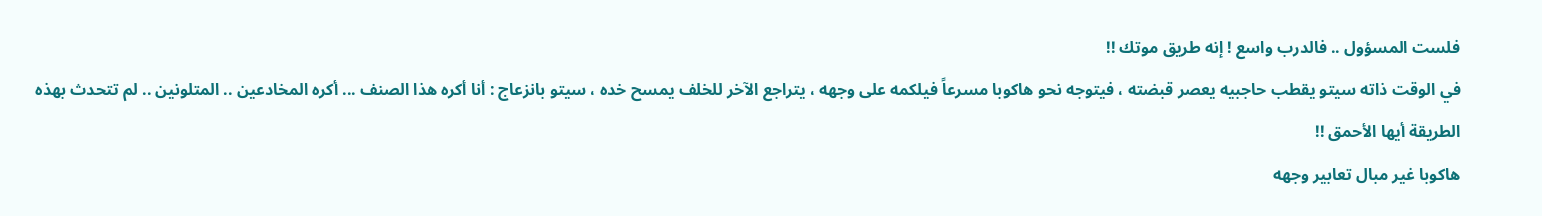فلست المسؤول .. فالدرب واسع ! إنه طريق موتك !!
في الوقت ذاته سيتو يقطب حاجبيه يعصر قبضته ، فيتوجه نحو هاكوبا مسرعاً فيلكمه على وجهه ، يتراجع الآخر للخلف يمسح خده ، سيتو بانزعاج : أنا أكره هذا الصنف ... أكره المخادعين .. المتلونين .. لم تتحدث بهذه الطريقة أيها الأحمق !!
هاكوبا غير مبال تعابير وجهه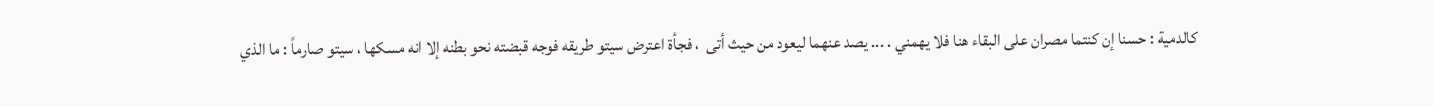كالدمية : حسنا إن كنتما مصران على البقاء هنا فلا يهمني . ... يصد عنهما ليعود من حيث أتى  ، فجأة اعترض سيتو طريقه فوجه قبضته نحو بطنه إلا انه مسكها ، سيتو صارماً : ما الذي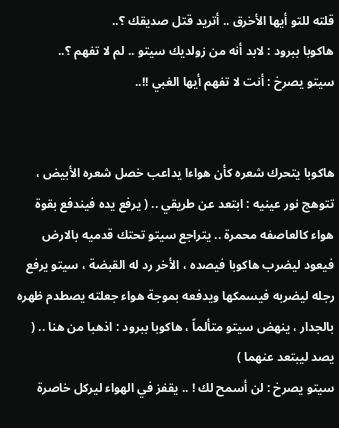قلته للتو أيها الأخرق .. أتريد قتل صديقك ؟..
هاكوبا ببرود : لابد أنه من زولديك سيتو .. لم لا تفهم ؟..
سيتو يصرخ : أنت لا تفهم أيها الغبي !!..


هاكوبا يتحرك شعره كأن هواءا يداعب خصل شعره الأبيض ، تتوهج نور عينيه : ابتعد عن طريقي .. ( يرفع يده فيندفع بقوة هواء كالعاصفه محمرة .. يتراجع سيتو تحتك قدميه بالارض فيعود ليضرب هاكوبا فيصده ، الأخر رد له القبضة ، سيتو يرفع رجله ليضربه فيسمكها ويدفعه بموجة هواء جعلته يصطدم ظهره بالجدار ، ينهض سيتو متألماً ، هاكوبا ببرود : اذهبا من هنا .. ( يصد ليبتعد عنهما )
سيتو يصرخ : لن أسمح لك ! .. يقفز في الهواء ليركل خاصرة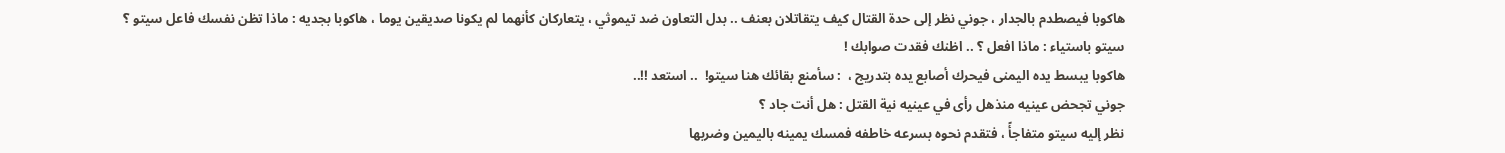هاكوبا فيصطدم بالجدار ، جوني نظر إلى حدة القتال كيف يتقاتلان بعنف .. بدل التعاون ضد تيموثي ، يتعاركان كأنهما لم يكونا صديقين يوما ، هاكوبا بجديه : ماذا تظن نفسك فاعل سيتو ؟
سيتو باستياء : ماذا افعل ؟ .. اظنك فقدت صوابك !
هاكوبا يبسط يده اليمنى فيحرك أصابع يده بتدريج ،  : سأمنع بقائك هنا سيتو!  .. استعد !!..
جوني تجحض عينيه منذهل رأى في عينيه نية القتل : هل أنت جاد ؟
نظر إليه سيتو متفاجأً ، فتقدم نحوه بسرعه خاطفه فمسك يمينه باليمين وضربها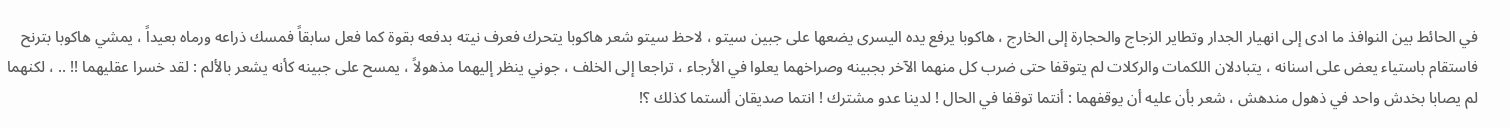في الحائط بين النوافذ ما ادى إلى انهيار الجدار وتطاير الزجاج والحجارة إلى الخارج ، هاكوبا يرفع يده اليسرى يضعها على جبين سيتو ، لاحظ سيتو شعر هاكوبا يتحرك فعرف نيته بدفعه بقوة كما فعل سابقاً فمسك ذراعه ورماه بعيداً ، يمشي هاكوبا بترنح فاستقام باستياء يعض على اسنانه ، يتبادلان اللكمات والركلات لم يتوقفا حتى ضرب كل منهما الآخر بجبينه وصراخهما يعلوا في الأرجاء ، تراجعا إلى الخلف ، جوني ينظر إليهما مذهولاً ، يمسح على جبينه كأنه يشعر بالألم : لقد خسرا عقليهما !! .. ، لكنهما لم يصابا بخدش واحد في ذهول مندهش ، شعر بأن عليه أن يوقفهما : أنتما توقفا في الحال ! لدينا عدو مشترك ! انتما صديقان ألستما كذلك ؟!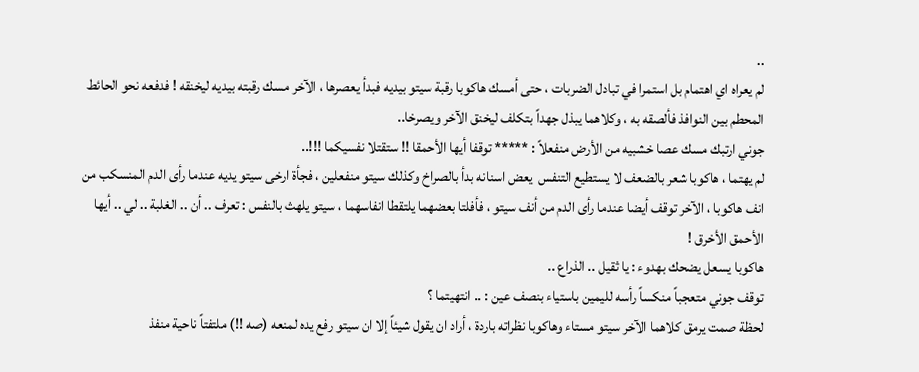..
لم يعراه اي اهتمام بل استمرا في تبادل الضربات ، حتى أمسك هاكوبا رقبة سيتو بيديه فبدأ يعصرها ، الآخر مسك رقبته بيديه ليخنقه ! فدفعه نحو الحائط المحطم بين النوافذ فألصقه به ، وكلاهما يبذل جهداً بتكلف ليخنق الآخر ويصرخا..
جوني ارتبك مسك عصا خشبيه من الأرض منفعلاً : ***** توقفا أيها الأحمقا !! ستقتلا نفسيكما !!!..
لم يهتما ، هاكوبا شعر بالضعف لا يستطيع التنفس  يعض اسنانه بدأ بالصراخ وكذلك سيتو منفعلين ، فجأة ارخى سيتو يديه عندما رأى الدم المنسكب من انف هاكوبا ، الآخر توقف أيضا عندما رأى الدم من أنف سيتو ، فأفلتا بعضهما يلتقطا انفاسهما ، سيتو يلهث بالنفس : تعرف .. أن .. الغلبة .. لي .. أيها الأحمق الأخرق !
هاكوبا يسعل يضحك بهدوء : يا ثقيل .. الذراع ..
توقف جوني متعجباً منكساً رأسه لليمين باستياء بنصف عين : .. انتهيتما ؟
لحظة صمت يرمق كلاهما الآخر سيتو مستاء وهاكوبا نظراته باردة ، أراد ان يقول شيئاً إلا ان سيتو رفع يده لمنعه (صه !!) ملتفتاً ناحية منفذ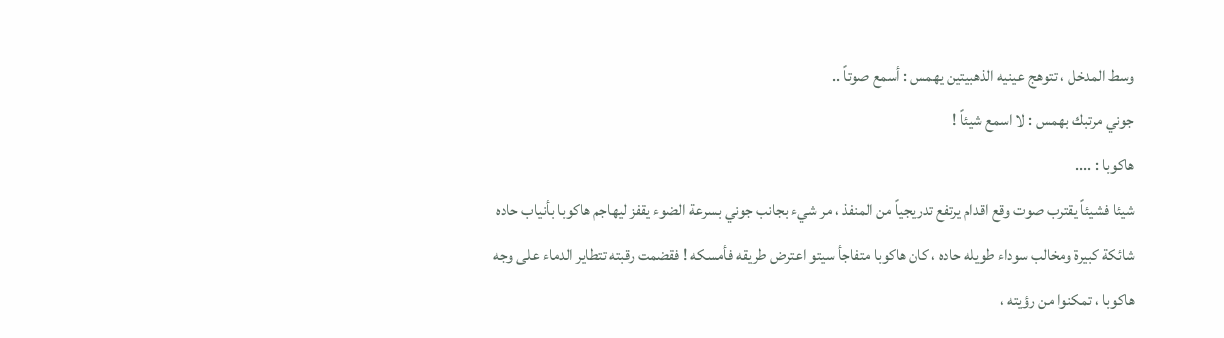وسط المدخل ، تتوهج عينيه الذهبيتين يهمس : أسمع صوتاً ..
جوني مرتبك بهمس : لا اسمع شيئاً !
هاكوبا : ....
شيئا فشيئاً يقترب صوت وقع اقدام يرتفع تدريجياً من المنفذ ، مر شيء بجانب جوني بسرعة الضوء يقفز ليهاجم هاكوبا بأنياب حاده شائكة كبيرة ومخالب سوداء طويله حاده ، كان هاكوبا متفاجأ سيتو اعترض طريقه فأمسكه ! فقضمت رقبته تتطاير الدماء على وجه هاكوبا ، تمكنوا من رؤيته ،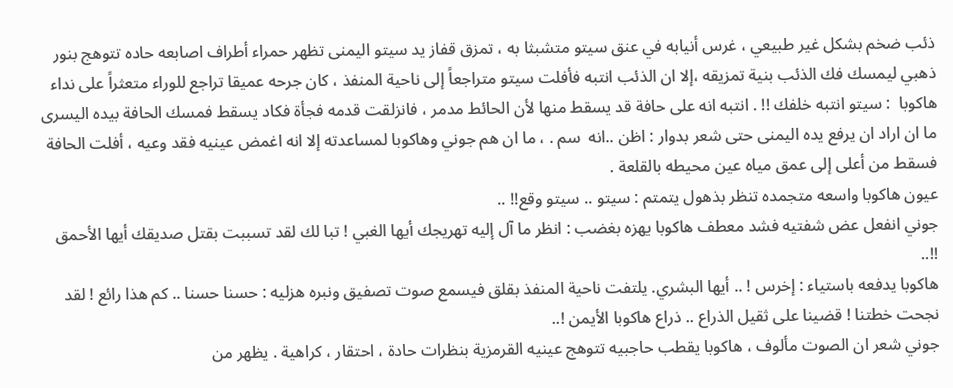ذئب ضخم بشكل غير طبيعي ، غرس أنيابه في عنق سيتو متشبثا به ، تمزق قفاز يد سيتو اليمنى تظهر حمراء أطراف اصابعه حاده تتوهج بنور ذهبي ليمسك فك الذئب بنية تمزيقه ،إلا ان الذئب انتبه فأفلت سيتو متراجعاً إلى ناحية المنفذ ، كان جرحه عميقا تراجع للوراء متعثراً على نداء هاكوبا  : سيتو انتبه خلفك !! . انتبه انه على حافة قد يسقط منها لأن الحائط مدمر ، فانزلقت قدمه فجأة فكاد يسقط فمسك الحافة بيده اليسرى ما ان اراد ان يرفع يده اليمنى حتى شعر بدوار : اظن ..انه  سم . ، ما ان هم جوني وهاكوبا لمساعدته إلا انه اغمض عينيه فقد وعيه ، أفلت الحافة فسقط من أعلى إلى عمق مياه عين محيطه بالقلعة .
عيون هاكوبا واسعه متجمده تنظر بذهول يتمتم : سيتو .. سيتو وقع!! ..
جوني انفعل عض شفتيه فشد معطف هاكوبا يهزه بغضب : انظر ما آل إليه تهريجك أيها الغبي ! تبا لك لقد تسببت بقتل صديقك أيها الأحمق !!..
هاكوبا يدفعه باستياء : إخرس ! .. أيها البشري. يلتفت ناحية المنفذ بقلق فيسمع صوت تصفيق ونبره هزليه : حسنا حسنا .. كم هذا رائع ! لقد نجحت خطتنا ! قضينا على ثقيل الذراع .. ذراع هاكوبا الأيمن !..
جوني شعر ان الصوت مألوف ، هاكوبا يقطب حاجبيه تتوهج عينيه القرمزية بنظرات حادة ، احتقار ، كراهية . يظهر من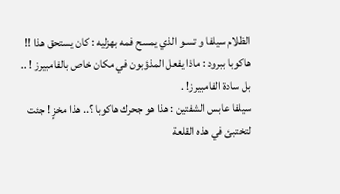الظلام سيلفا و تسـو الذي يمسح فمه بهزليه : كان يستحق هذا !!
هاكوبا ببرود : ماذا يفعل المذؤبون في مكان خاص بالفامبيرز ! .. بل سادة الفامبيرز! .
سيلفا عابس الشفتين : هذا هو جحرك هاكوبا ؟.. هذا مخزٍ ! جئت لتختبئ في هذه القلعة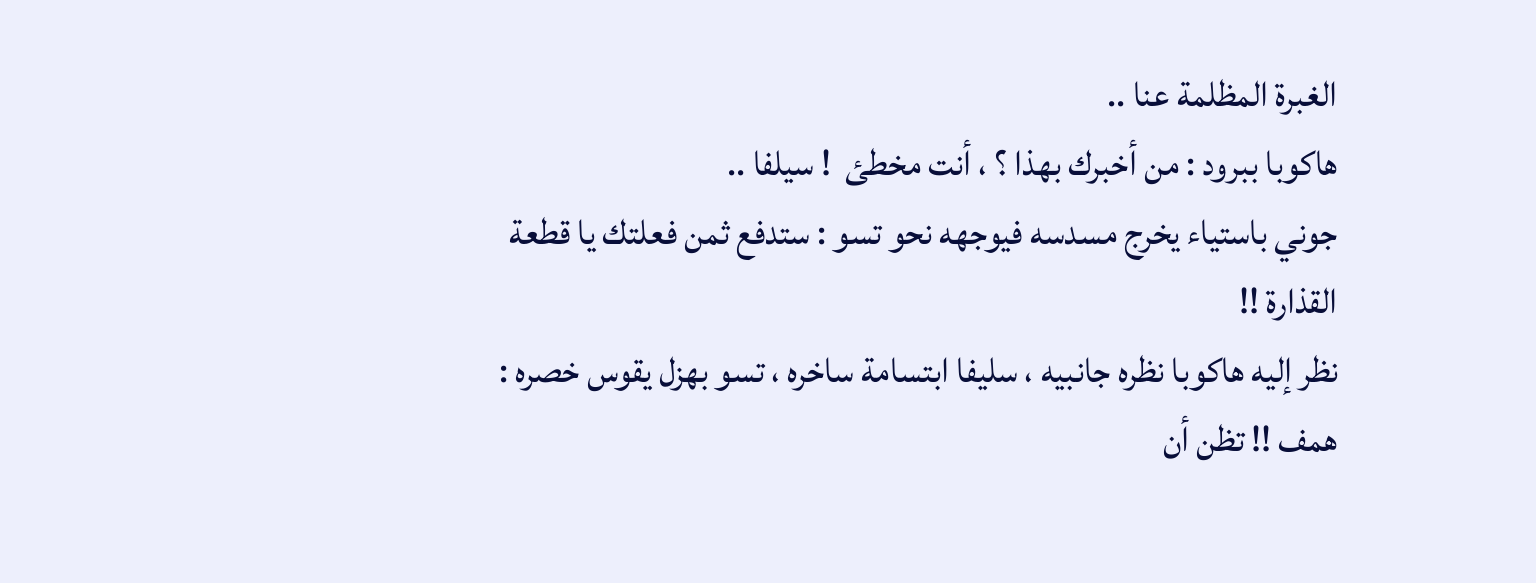الغبرة المظلمة عنا ..
هاكوبا ببرود : من أخبرك بهذا ؟ ، أنت مخطئ  ! سيلفا ..
جوني باستياء يخرج مسدسه فيوجهه نحو تسو : ستدفع ثمن فعلتك يا قطعة القذارة !!
نظر إليه هاكوبا نظره جانبيه ، سليفا ابتسامة ساخره ، تسو بهزل يقوس خصره : همف !! تظن أن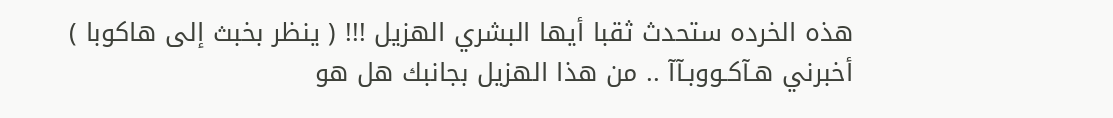هذه الخرده ستحدث ثقبا أيها البشري الهزيل !!! ( ينظر بخبث إلى هاكوبا ) أخبرني هـآكـووبـآآ .. من هذا الهزيل بجانبك هل هو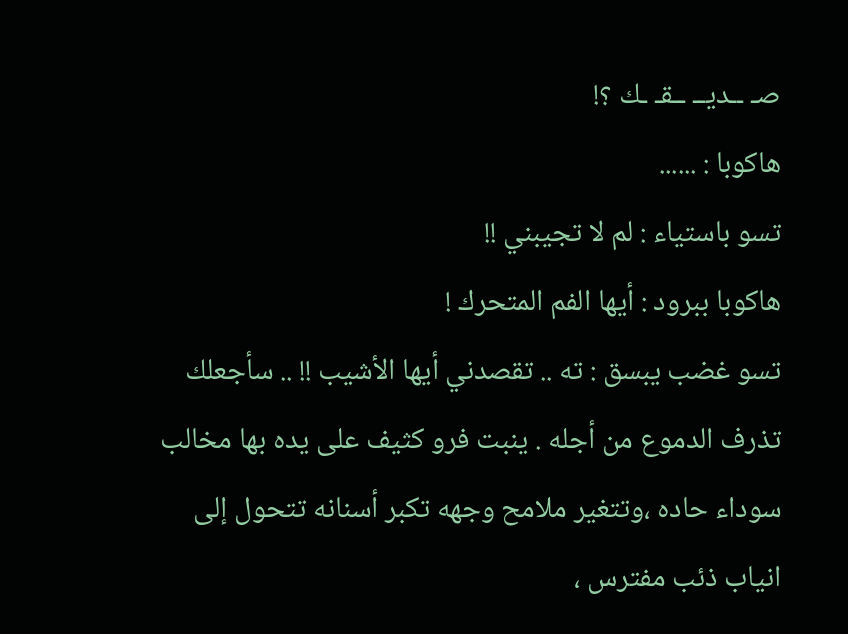صـ ــديــ ــقـ ـك ؟!
هاكوبا : ......
تسو باستياء : لم لا تجيبني !!
هاكوبا ببرود : أيها الفم المتحرك !
تسو غضب يبسق : ته .. تقصدني أيها الأشيب !! .. سأجعلك تذرف الدموع من أجله . ينبت فرو كثيف على يده بها مخالب سوداء حاده ،وتتغير ملامح وجهه تكبر أسنانه تتحول إلى انياب ذئب مفترس ،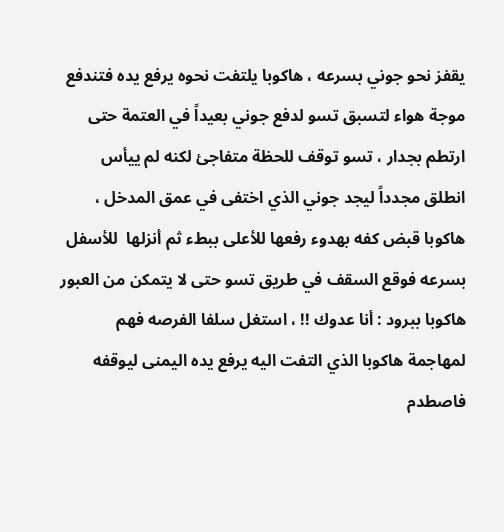يقفز نحو جوني بسرعه ، هاكوبا يلتفت نحوه يرفع يده فتندفع موجة هواء لتسبق تسو لدفع جوني بعيداً في العتمة حتى ارتطم بجدار ، تسو توقف للحظة متفاجئ لكنه لم ييأس انطلق مجدداً ليجد جوني الذي اختفى في عمق المدخل ، هاكوبا قبض كفه بهدوء رفعها للأعلى ببطء ثم أنزلها  للأسفل بسرعه فوقع السقف في طريق تسو حتى لا يتمكن من العبور هاكوبا ببرود : أنا عدوك !! ، استغل سلفا الفرصه فهم لمهاجمة هاكوبا الذي التفت اليه يرفع يده اليمنى ليوقفه فاصطدم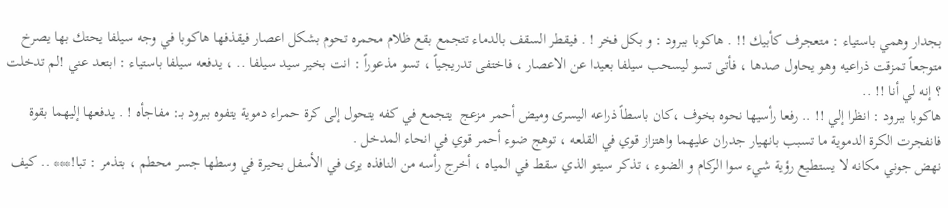بجدار وهمي باستياء : متعجرف كأبيك !! . هاكوبا ببرود : و بكل فخر ! . فيقطر السقف بالدماء تتجمع بقع ظلام محمره تحوم بشكل اعصار فيقذفها هاكوبا في وجه سيلفا يحتك بها يصرخ متوجعاً تمزقت ذراعيه وهو يحاول صدها ، فأتى تسو ليسحب سيلفا بعيدا عن الاعصار ، فاختفى تدريجياً ، تسو مذعوراً : انت بخير سيد سيلفا .. ، يدفعه سيلفا باستياء : ابتعد عني !لم تدخلت ؟ إنه لي أنا !! ..
هاكوبا ببرود : انظرا إلي !! .. رفعا رأسيها نحوه بخوف ،كان باسطاً ذراعه اليسرى وميض أحمر مزعج  يتجمع في كفه يتحول إلى كرة حمراء دموية يتفوه ببرود بـ: مفاجأه ! . يدفعها إليهما بقوة فانفجرت الكرة الدموية ما تسبب بانهيار جدران عليهما واهتزاز قوي في القلعه ، توهج ضوء أحمر قوي في انحاء المدخل .
نهض جوني مكانه لا يستطيع رؤية شيء سوا الركام و الضوء ، تذكر سيتو الذي سقط في المياه ، أخرج رأسه من النافذه يرى في الأسفل بحيرة في وسطها جسر محطم ، بتذمر : تبا!*** .. كيف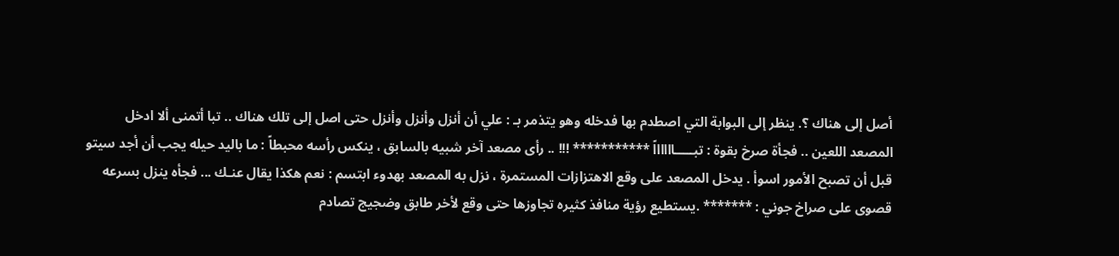أصل إلى هناك ؟. ينظر إلى البوابة التي اصطدم بها فدخله وهو يتذمر بـ : علي أن أنزل وأنزل وأنزل حتى اصل إلى تلك هناك .. تبا أتمنى ألا ادخل المصعد اللعين .. فجأة صرخ بقوة : تبـــــااااااً *********** !!! .. رأى مصعد آخر شبيه بالسابق ، ينكس رأسه محبطاً : ما باليد حيله يجب أن أجد سيتو قبل أن تصبح الأمور اسوأ . يدخل المصعد على وقع الاهتزازات المستمرة ، نزل به المصعد بهدوء ابتسم : نعم هكذا يقال عنـك ... فجأه ينزل بسرعه قصوى على صراخ جوني : ******* .يستطيع رؤية منافذ كثيره تجاوزها حتى وقع لأخر طابق وضجيج تصادم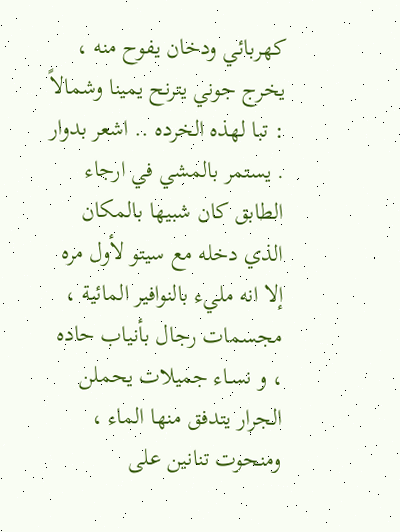كهربائي ودخان يفوح منه ، يخرج جوني يترنح يمينا وشمالاً : تبا لهذه الخرده .. اشعر بدوار . يستمر بالمشي في ارجاء الطابق كان شبيها بالمكان الذي دخله مع سيتو لأول مره إلا انه مليء بالنوافير المائية ، مجسمات رجال بأنياب حاده ، و نسـاء جميلات يحملن الجرار يتدفق منها الماء ، ومنحوت تنانين على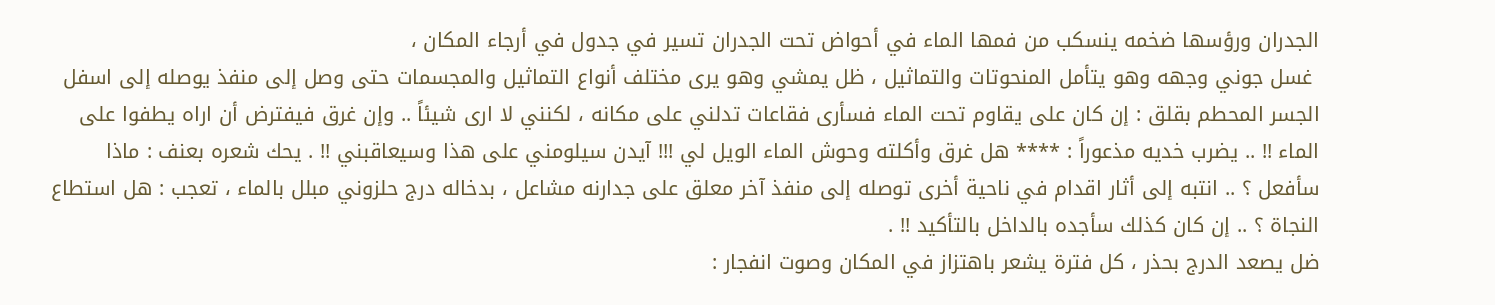الجدران ورؤسها ضخمه ينسكب من فمها الماء في أحواض تحت الجدران تسير في جدول في أرجاء المكان ،
 غسل جوني وجهه وهو يتأمل المنحوتات والتماثيل ، ظل يمشي وهو يرى مختلف أنواع التماثيل والمجسمات حتى وصل إلى منفذ يوصله إلى اسفل الجسر المحطم بقلق : إن كان على يقاوم تحت الماء فسأرى فقاعات تدلني على مكانه ، لكنني لا ارى شيئاً .. وإن غرق فيفترض أن اراه يطفوا على الماء !! .. يضرب خديه مذعوراً : **** هل غرق وأكلته وحوش الماء الويل لي !!! آيدن سيلومني على هذا وسيعاقبني !! . يحك شعره بعنف : ماذا سأفعل ؟ .. انتبه إلى أثار اقدام في ناحية أخرى توصله إلى منفذ آخر معلق على جدارنه مشاعل ، بدخاله درج حلزوني مبلل بالماء ، تعجب : هل استطاع النجاة ؟ .. إن كان كذلك سأجده بالداخل بالتأكيد !! .
ضل يصعد الدرج بحذر ، كل فترة يشعر باهتزاز في المكان وصوت انفجار :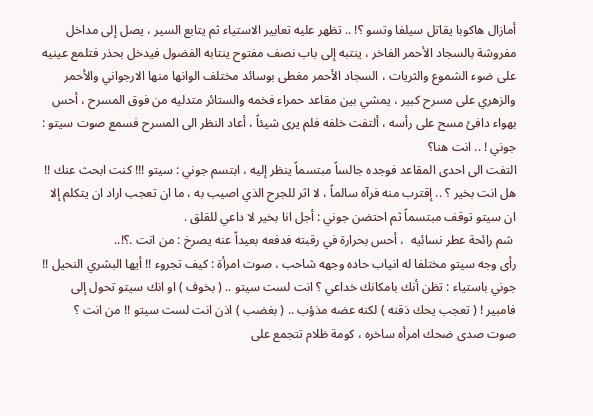أمازال هاكوبا يقاتل سيلفا وتسو ؟! .. تظهر عليه تعابير الاستياء ثم يتابع السير ، يصل إلى مداخل مفروشة بالسجاد الأحمر الفاخر ، ينتبه إلى باب نصف مفتوح ينتابه الفضول فيدخل بحذر فتلمع عينيه على ضوء الشموع والثريات ، السجاد الأحمر مغطى بوسائد مختلف الوانها منها الارجواني والأحمر والزهري على مسرح كبير ، يمشي بين مقاعد حمراء فخمه والستائر متدليه من فوق المسرح ، أحس بهواء دافئ مسح على رأسه ، ألتفت خلفه فلم يرى شيئاً ، أعاد النظر الى المسرح فسمع صوت سيتو : جوني ! .. انت هنا؟
التفت الى احدى المقاعد فوجده جالساً مبتسماً ينظر إليه ، ابتسم جوني : سيتو !!! كنت ابحث عنك !! هل انت بخير ؟ .. إقترب منه فرآه سالماً ، لا اثر للجرح الذي اصيب به ، ما ان تعجب اراد ان يتكلم إلا ان سيتو توقف مبتسماً ثم احتضن جوني : أجل انا بخير لا داعي للقلق .
 شم رائحة عطر نسائيه  ، أحس بحرارة في رقبته فدفعه بعيداً عنه يصرخ : من انت .؟!..
رأى وجه سيتو مختلفا له انياب حاده وجهه شاحب ، صوت امرأة : كيف تجروء !! أيها البشري النحيل !!
جوني باستياء : تظن أنك بامكانك خداعي ؟ انت لست سيتو .. ( بخوف ) او انك سيتو تحول إلى فامبير ! ( تعجب يحك ذقنه ) لكنه عضه مذؤب .. ( بغضب ) اذن انت لست سيتو !! من انت ؟
صوت صدى ضحك امرأه ساخره ، كومة ظلام تتجمع على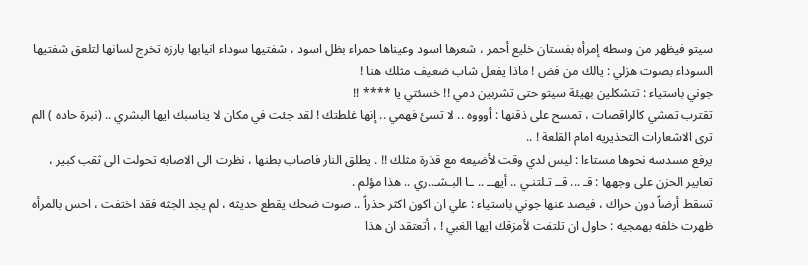سيتو فيظهر من وسطه إمرأه بفستان خليع أحمر ، شعرها اسود وعيناها حمراء بظل اسود ، شفتيها سوداء انيابها بارزه تخرج لسانها لتلعق شفتيها السوداء بصوت هزلي : يالك من فض ! ماذا يفعل شاب ضعيف مثلك هنا !
جوني باستياء : تتشكلين بهيئة سيتو حتى تشربين دمي !! خسئتي يا **** !!
تقترب تمشي كالراقصات ، تمسح على ذقنها : أوووه .. لا تسئ فهمي .. إنها غلطتك ! لقد جئت في مكان لا يناسبك ايها البشري .. (نبرة حاده ) الم ترى الاشعارات التحذيريه امام القلعة ! ..
يرفع مسدسه نحوها مستاءا : ليس لدي وقت لأضيعه مع قذرة مثلك !! . يطلق النار فاصاب بطنها ، نظرت الى الاصابه تحولت الى ثقب كبير ، تعابير الحزن على وجهها : قـ ... قــ تـلتنـي .. أيهــ .. ـا البـشـ..ري .. هذا مؤلم .
تسقط أرضاً دون حراك ، فيصد عنها جوني باستياء : علي ان اكون اكثر حذراً .. صوت ضحك يقطع حديثه ، لم يجد الجثه فقد اختفت ، احس بالمرأه ظهرت خلفه بهمجيه : حاول ان تلتفت لأمزقك ايها الغبي ! ، أتعتقد ان هذا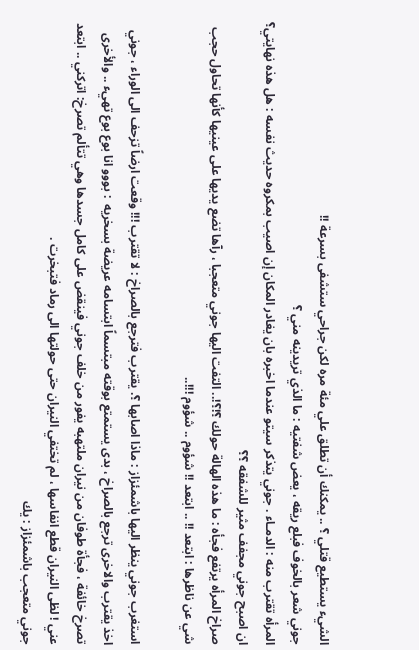الشيء يستطيع قتلي ؟ .. يمكنك أن تطلق علي مئة مره لكن جراحي ستشفى بسرعة !!
جوني شعر بالخوف فبلع ريقه ، يعض شفتيه : ما الذي تريدينه مني ؟
المرأه تقترب منه : الدمـاء . جوني يتذكر سيتو عندما اخبره بان يغادر المكان إن اصيب بمكروه حديث نفسه : هل هذه نهايتي؟ ان اصبح جوني مجفف مثير للشفقه ؟؟
صراخ المرأه يرتفع فجأه : ما هذه الهالة حولك ؟!؟!.. التفت اليها جوني متعجبا ، رآها تضع يديها على عينيها كأنها تحاول حجب شي عن ناظرها : ابتعد !! .. ابتعد !! شؤوم .. شؤوم !!!..

استغرب جوني ينظر اليها باشمئزاز : ماذا اصابها ؟. يقترب فترجع بالصراخ : لا تقترب !!! وقعت ارضاً تزحف الى الوراء ، جوني اخذ يقترب والاخرى ترجع بالصراخ ، بدى يستمتع بوقته مبتسماً ابتسامه عريضة بسخريه  : بووو انا بوع بوع تهيء .. والأخرى تصرخ خائفة ، فجأة طوفان من نيران ملتهبه يفور من خلف جوني فينقض على كامل جسدها وهي تتألم تصرخ: اتركني .. ابتعد عني ! لظى النيران قطع انفاسها ، لم تختفي النيران حتى حولتها الى رماد فتبخرت .
جوني متعجب باشمئزاز : يك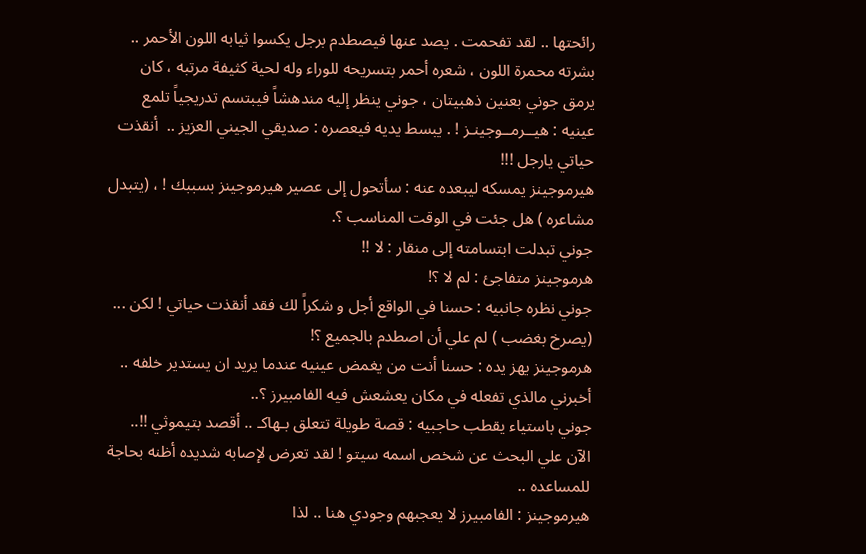رائحتها .. لقد تفحمت . يصد عنها فيصطدم برجل يكسوا ثيابه اللون الأحمر .. بشرته محمرة اللون ، شعره أحمر بتسريحه للوراء وله لحية كثيفة مرتبه ، كان يرمق جوني بعنين ذهبيتان ، جوني ينظر إليه مندهشاً فيبتسم تدريجياً تلمع عينيه : هيــرمــوجينـز ! . يبسط يديه فيعصره : صديقي الجيني العزيز ..  أنقذت حياتي يارجل !!!
هيرموجينز يمسكه ليبعده عنه : سأتحول إلى عصير هيرموجينز بسببك ! ، (يتبدل مشاعره ) هل جئت في الوقت المناسب ؟.
جوني تبدلت ابتسامته إلى منقار : لا !!
هرموجينز متفاجئ : لم لا ؟!
جوني نظره جانبيه : حسنا في الواقع أجل و شكراً لك فقد أنقذت حياتي ! لكن ... (يصرخ بغضب ) لم علي أن اصطدم بالجميع ؟!
هرموجينز يهز يده : حسنا أنت من يغمض عينيه عندما يريد ان يستدير خلفه .. أخبرني مالذي تفعله في مكان يعشعش فيه الفامبيرز ؟..
جوني باستياء يقطب حاجبيه : قصة طويلة تتعلق بـهاكـ .. أقصد بتيموثي !!.. الآن علي البحث عن شخص اسمه سيتو ! لقد تعرض لإصابه شديده أظنه بحاجة للمساعده ..
هيرموجينز : الفامبيرز لا يعجبهم وجودي هنا .. لذا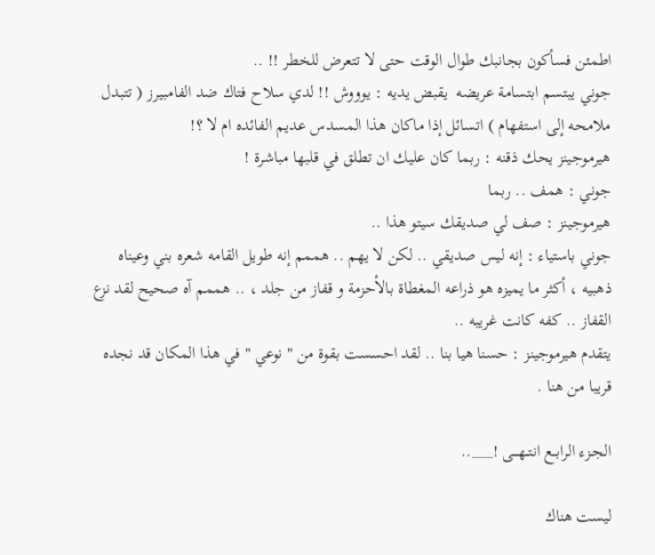اطمئن فسأكون بجانبك طوال الوقت حتى لا تتعرض للخطر !! ..
جوني يبتسم ابتسامة عريضه  يقبض يديه : يوووش !! لدي سلاح فتاك ضد الفامبيرز ( تتبدل ملامحه إلى استفهام ) اتسائل إذا ماكان هذا المسدس عديم الفائده ام لا ؟!
هيرموجينز يحك ذقنه : ربما كان عليك ان تطلق في قلبها مباشرة !
جوني : همف .. ربما
هيرموجينز : صف لي صديقك سيتو هذا ..
جوني باستياء : إنه ليس صديقي .. لكن لا يهم .. هممم إنه طويل القامه شعره بني وعيناه ذهبيه ، أكثر ما يميزه هو ذراعه المغطاة بالأحزمة و قفاز من جلد ، .. هممم آه صحيح لقد نزع القفاز .. كفه كانت غريبه ..
يتقدم هيرموجينز : حسنا هيا بنا .. لقد احسست بقوة من " نوعي " في هذا المكان قد نجده قريبا من هنا .

الجـزء الرابــع انتــهـــى !___..

ليست هناك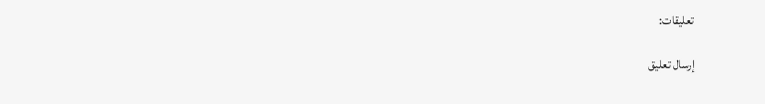تعليقات:

إرسال تعليق